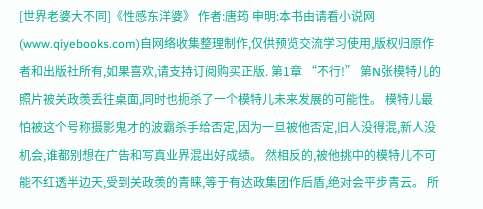[世界老婆大不同]《性感东洋婆》 作者:唐筠 申明:本书由请看小说网(www.qiyebooks.com)自网络收集整理制作,仅供预览交流学习使用,版权归原作者和出版社所有,如果喜欢,请支持订阅购买正版. 第1章 “不行!” 第N张模特儿的照片被关政羡丢往桌面,同时也扼杀了一个模特儿未来发展的可能性。 模特儿最怕被这个号称摄影鬼才的波霸杀手给否定,因为一旦被他否定,旧人没得混,新人没机会,谁都别想在广告和写真业界混出好成绩。 然相反的,被他挑中的模特儿不可能不红透半边天,受到关政羡的青睐,等于有达政集团作后盾,绝对会平步青云。 所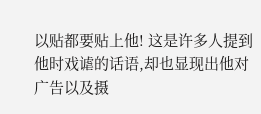以贴都要贴上他! 这是许多人提到他时戏谑的话语,却也显现出他对广告以及摄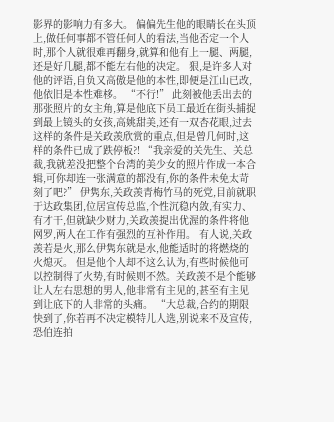影界的影响力有多大。 偏偏先生他的眼睛长在头顶上,做任何事都不管任何人的看法,当他否定一个人时,那个人就很难再翻身,就算和他有上一腿、两腿,还是好几腿,都不能左右他的决定。 狠,是许多人对他的评语,自负又高傲是他的本性,即便是江山已改,他依旧是本性难栘。 “不行!” 此刻被他丢出去的那张照片的女主角,算是他底下员工最近在街头捕捉到最上镜头的女孩,高姚甜美,还有一双杏花眼,过去这样的条件是关政羡欣赏的重点,但是曾几何时,这样的条件已成了跌停板?! “我亲爱的关先生、关总裁,我就差没把整个台湾的美少女的照片作成一本合辑,可你却连一张满意的都没有,你的条件未免太苛刻了吧?” 伊隽东,关政羡青梅竹马的死党,目前就职于达政集团,位居宣传总监,个性沉稳内敛,有实力、有才干,但就缺少财力,关政羡提出优渥的条件将他网罗,两人在工作有强烈的互补作用。 有人说,关政羡若是火,那么伊隽东就是水,他能适时的将燃烧的火熄灭。 但是他个人却不这么认为,有些时候他可以控制得了火势,有时候则不然。关政羡不是个能够让人左右思想的男人,他非常有主见的,甚至有主见到让底下的人非常的头痛。 “大总裁,合约的期限快到了,你若再不决定模特儿人选,别说来不及宣传,恐伯连拍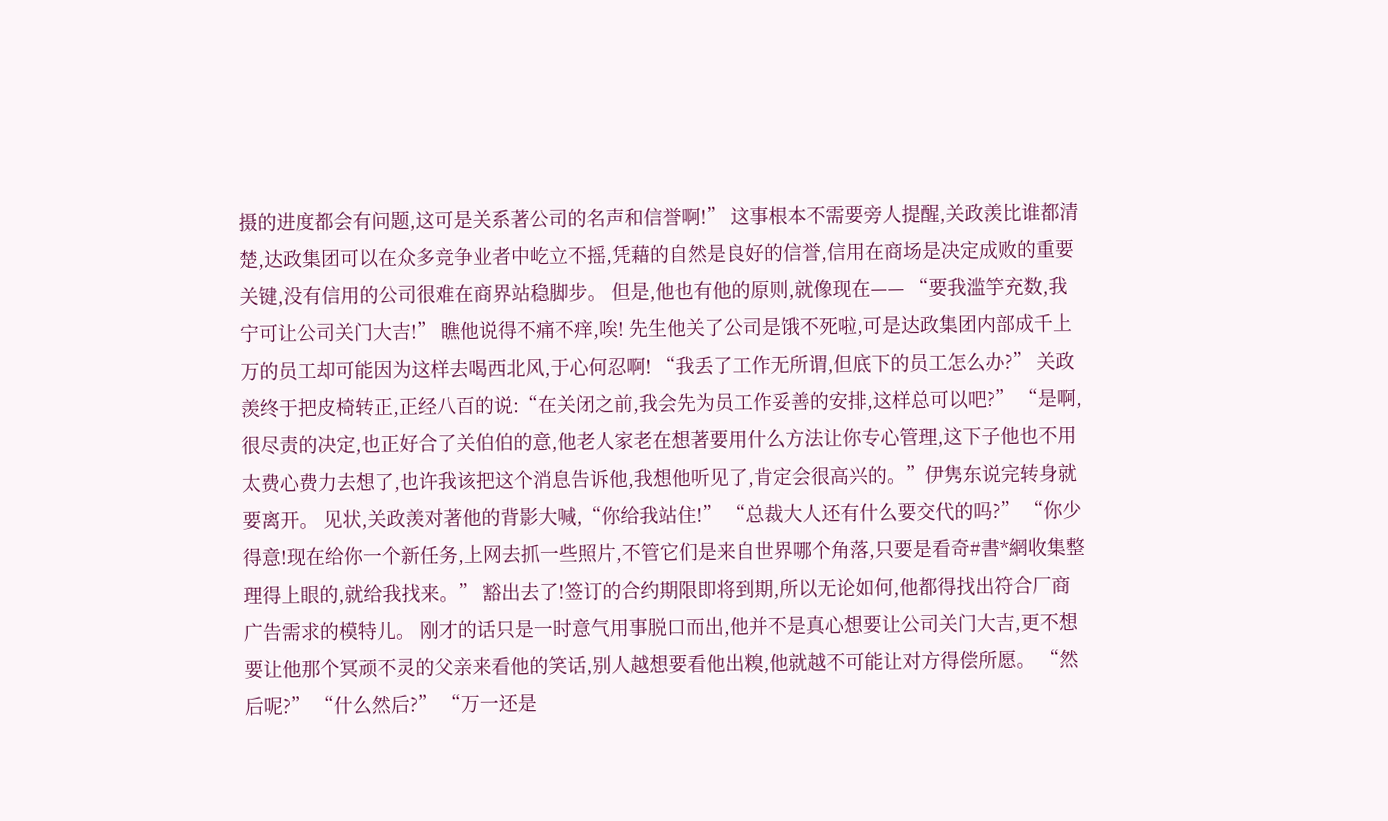摄的进度都会有问题,这可是关系著公司的名声和信誉啊!” 这事根本不需要旁人提醒,关政羡比谁都清楚,达政集团可以在众多竞争业者中屹立不摇,凭藉的自然是良好的信誉,信用在商场是决定成败的重要关键,没有信用的公司很难在商界站稳脚步。 但是,他也有他的原则,就像现在—— “要我滥竽充数,我宁可让公司关门大吉!” 瞧他说得不痛不痒,唉! 先生他关了公司是饿不死啦,可是达政集团内部成千上万的员工却可能因为这样去喝西北风,于心何忍啊! “我丢了工作无所谓,但底下的员工怎么办?” 关政羡终于把皮椅转正,正经八百的说:“在关闭之前,我会先为员工作妥善的安排,这样总可以吧?” “是啊,很尽责的决定,也正好合了关伯伯的意,他老人家老在想著要用什么方法让你专心管理,这下子他也不用太费心费力去想了,也许我该把这个消息告诉他,我想他听见了,肯定会很高兴的。”伊隽东说完转身就要离开。 见状,关政羡对著他的背影大喊,“你给我站住!” “总裁大人还有什么要交代的吗?” “你少得意!现在给你一个新任务,上网去抓一些照片,不管它们是来自世界哪个角落,只要是看奇#書*網收集整理得上眼的,就给我找来。” 豁出去了!签订的合约期限即将到期,所以无论如何,他都得找出符合厂商广告需求的模特儿。 刚才的话只是一时意气用事脱口而出,他并不是真心想要让公司关门大吉,更不想要让他那个冥顽不灵的父亲来看他的笑话,别人越想要看他出糗,他就越不可能让对方得偿所愿。 “然后呢?” “什么然后?” “万一还是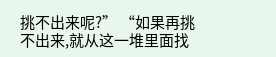挑不出来呢?” “如果再挑不出来,就从这一堆里面找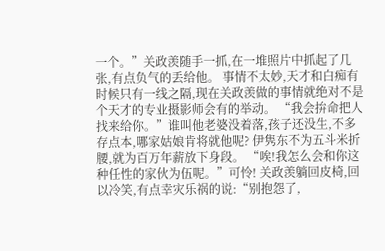一个。”关政羡随手一抓,在一堆照片中抓起了几张,有点负气的丢给他。 事情不太妙,天才和白痴有时候只有一线之隔,现在关政羡做的事情就绝对不是个天才的专业摄影师会有的举动。 “我会拚命把人找来给你。”谁叫他老婆没着落,孩子还没生,不多存点本,哪家姑娘肯将就他呢? 伊隽东不为五斗米折腰,就为百万年薪放下身段。 “唉!我怎么会和你这种任性的家伙为伍呢。”可怜! 关政羡躺回皮椅,回以冷笑,有点幸灾乐祸的说:“别抱怨了,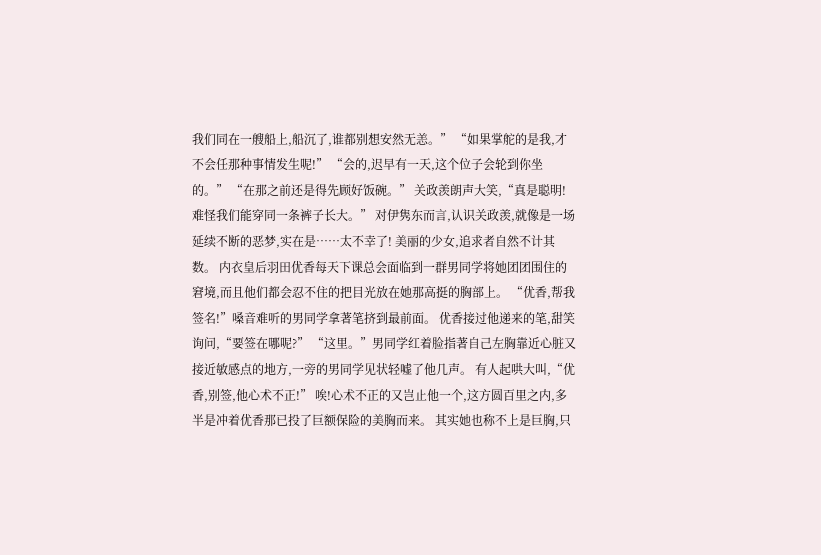我们同在一艘船上,船沉了,谁都别想安然无恙。” “如果掌舵的是我,才不会任那种事情发生呢!” “会的,迟早有一天,这个位子会轮到你坐的。” “在那之前还是得先顾好饭碗。” 关政羡朗声大笑,“真是聪明!难怪我们能穿同一条裤子长大。” 对伊隽东而言,认识关政羡,就像是一场延续不断的恶梦,实在是……太不幸了! 美丽的少女,追求者自然不计其数。 内衣皇后羽田优香每天下课总会面临到一群男同学将她团团围住的窘境,而且他们都会忍不住的把目光放在她那高挺的胸部上。 “优香,帮我签名!”嗓音难听的男同学拿著笔挤到最前面。 优香接过他递来的笔,甜笑询问,“要签在哪呢?” “这里。”男同学红着脸指著自己左胸靠近心脏又接近敏感点的地方,一旁的男同学见状轻嘘了他几声。 有人起哄大叫,“优香,别签,他心术不正!” 唉!心术不正的又岂止他一个,这方圆百里之内,多半是冲着优香那已投了巨额保险的美胸而来。 其实她也称不上是巨胸,只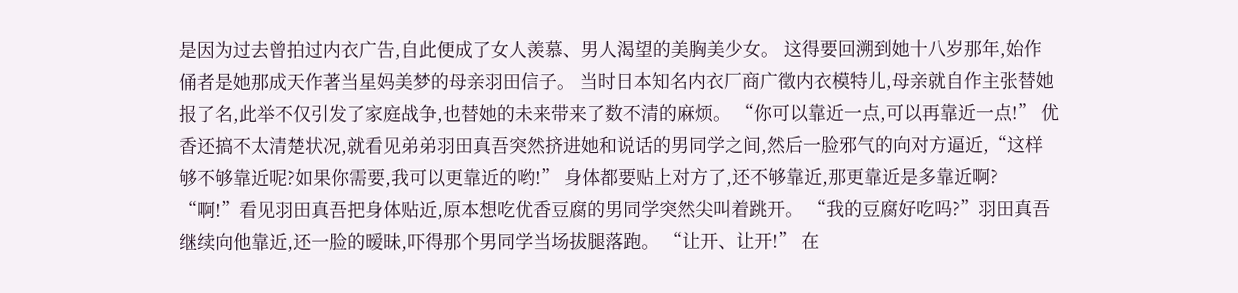是因为过去曾拍过内衣广告,自此便成了女人羡慕、男人渴望的美胸美少女。 这得要回溯到她十八岁那年,始作俑者是她那成天作著当星妈美梦的母亲羽田信子。 当时日本知名内衣厂商广徵内衣模特儿,母亲就自作主张替她报了名,此举不仅引发了家庭战争,也替她的未来带来了数不清的麻烦。 “你可以靠近一点,可以再靠近一点!” 优香还搞不太清楚状况,就看见弟弟羽田真吾突然挤进她和说话的男同学之间,然后一脸邪气的向对方逼近,“这样够不够靠近呢?如果你需要,我可以更靠近的哟!” 身体都要贴上对方了,还不够靠近,那更靠近是多靠近啊? “啊!”看见羽田真吾把身体贴近,原本想吃优香豆腐的男同学突然尖叫着跳开。 “我的豆腐好吃吗?”羽田真吾继续向他靠近,还一脸的暧昧,吓得那个男同学当场拔腿落跑。 “让开、让开!” 在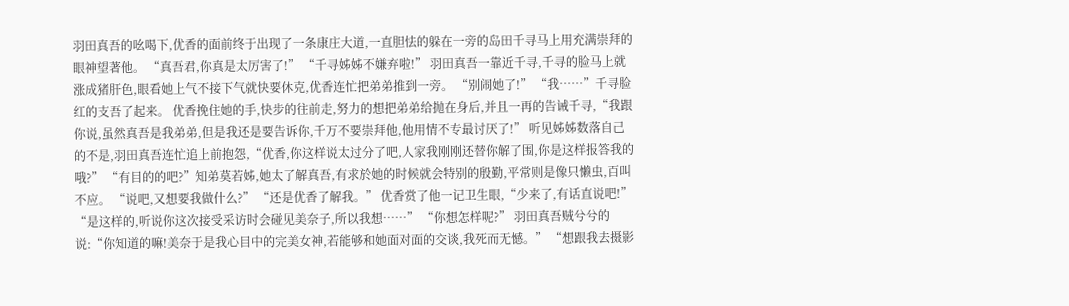羽田真吾的吆喝下,优香的面前终于出现了一条康庄大道,一直胆怯的躲在一旁的岛田千寻马上用充满崇拜的眼神望著他。 “真吾君,你真是太厉害了!” “千寻姊姊不嫌弃啦!” 羽田真吾一靠近千寻,千寻的脸马上就涨成猪肝色,眼看她上气不接下气就快要休克,优香连忙把弟弟推到一旁。 “别闹她了!” “我……”千寻脸红的支吾了起来。 优香挽住她的手,快步的往前走,努力的想把弟弟给抛在身后,并且一再的告诫千寻,“我跟你说,虽然真吾是我弟弟,但是我还是要告诉你,千万不要崇拜他,他用情不专最讨厌了!” 听见姊姊数落自己的不是,羽田真吾连忙追上前抱怨,“优香,你这样说太过分了吧,人家我刚刚还替你解了围,你是这样报答我的哦?” “有目的的吧?”知弟莫若姊,她太了解真吾,有求於她的时候就会特别的殷勤,平常则是像只懒虫,百叫不应。 “说吧,又想要我做什么?” “还是优香了解我。” 优香赏了他一记卫生眼,“少来了,有话直说吧!” “是这样的,听说你这次接受采访时会碰见美奈子,所以我想……” “你想怎样呢?” 羽田真吾贼兮兮的说:“你知道的嘛!美奈于是我心目中的完美女神,若能够和她面对面的交谈,我死而无憾。” “想跟我去摄影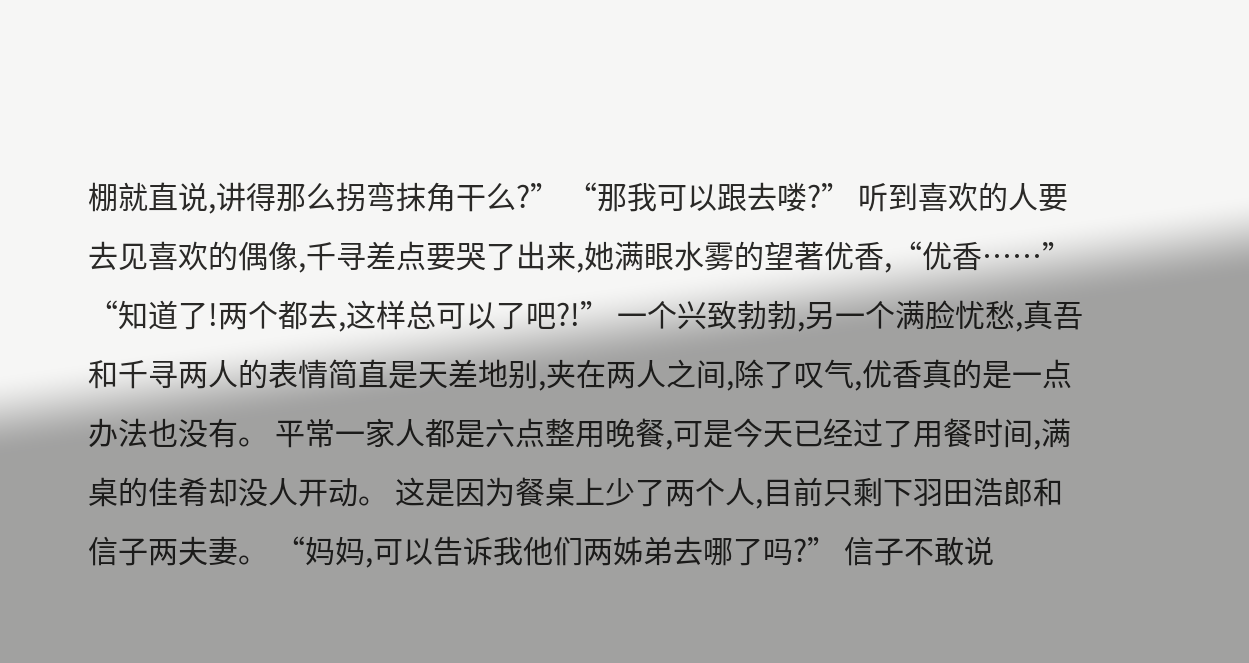棚就直说,讲得那么拐弯抹角干么?” “那我可以跟去喽?” 听到喜欢的人要去见喜欢的偶像,千寻差点要哭了出来,她满眼水雾的望著优香,“优香……” “知道了!两个都去,这样总可以了吧?!” 一个兴致勃勃,另一个满脸忧愁,真吾和千寻两人的表情简直是天差地别,夹在两人之间,除了叹气,优香真的是一点办法也没有。 平常一家人都是六点整用晚餐,可是今天已经过了用餐时间,满桌的佳肴却没人开动。 这是因为餐桌上少了两个人,目前只剩下羽田浩郎和信子两夫妻。 “妈妈,可以告诉我他们两姊弟去哪了吗?” 信子不敢说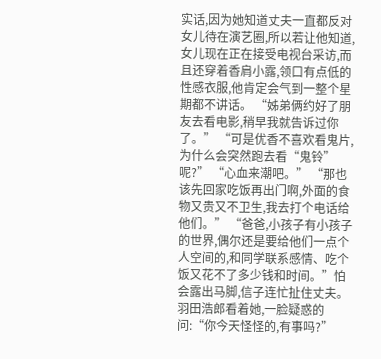实话,因为她知道丈夫一直都反对女儿待在演艺圈,所以若让他知道,女儿现在正在接受电视台采访,而且还穿着香肩小露,领口有点低的性感衣服,他肯定会气到一整个星期都不讲话。 “姊弟俩约好了朋友去看电影,稍早我就告诉过你了。” “可是优香不喜欢看鬼片,为什么会突然跑去看“鬼铃”呢?” “心血来潮吧。” “那也该先回家吃饭再出门啊,外面的食物又贵又不卫生,我去打个电话给他们。” “爸爸,小孩子有小孩子的世界,偶尔还是要给他们一点个人空间的,和同学联系感情、吃个饭又花不了多少钱和时间。”怕会露出马脚,信子连忙扯住丈夫。 羽田浩郎看着她,一脸疑惑的问:“你今天怪怪的,有事吗?”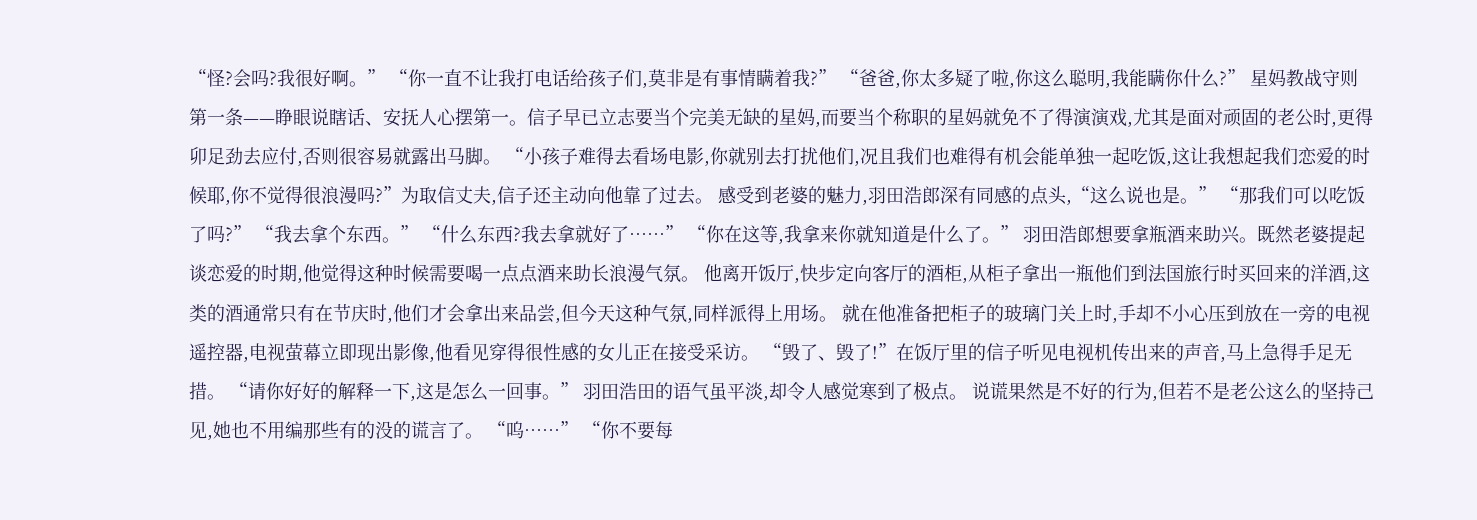“怪?会吗?我很好啊。” “你一直不让我打电话给孩子们,莫非是有事情瞒着我?” “爸爸,你太多疑了啦,你这么聪明,我能瞒你什么?” 星妈教战守则第一条——睁眼说瞎话、安抚人心摆第一。信子早已立志要当个完美无缺的星妈,而要当个称职的星妈就免不了得演演戏,尤其是面对顽固的老公时,更得卯足劲去应付,否则很容易就露出马脚。 “小孩子难得去看场电影,你就别去打扰他们,况且我们也难得有机会能单独一起吃饭,这让我想起我们恋爱的时候耶,你不觉得很浪漫吗?”为取信丈夫,信子还主动向他靠了过去。 感受到老婆的魅力,羽田浩郎深有同感的点头,“这么说也是。” “那我们可以吃饭了吗?” “我去拿个东西。” “什么东西?我去拿就好了……” “你在这等,我拿来你就知道是什么了。” 羽田浩郎想要拿瓶酒来助兴。既然老婆提起谈恋爱的时期,他觉得这种时候需要喝一点点酒来助长浪漫气氛。 他离开饭厅,快步定向客厅的酒柜,从柜子拿出一瓶他们到法国旅行时买回来的洋酒,这类的酒通常只有在节庆时,他们才会拿出来品尝,但今天这种气氛,同样派得上用场。 就在他准备把柜子的玻璃门关上时,手却不小心压到放在一旁的电视遥控器,电视萤幕立即现出影像,他看见穿得很性感的女儿正在接受采访。 “毁了、毁了!”在饭厅里的信子听见电视机传出来的声音,马上急得手足无措。 “请你好好的解释一下,这是怎么一回事。” 羽田浩田的语气虽平淡,却令人感觉寒到了极点。 说谎果然是不好的行为,但若不是老公这么的坚持己见,她也不用编那些有的没的谎言了。 “呜……” “你不要每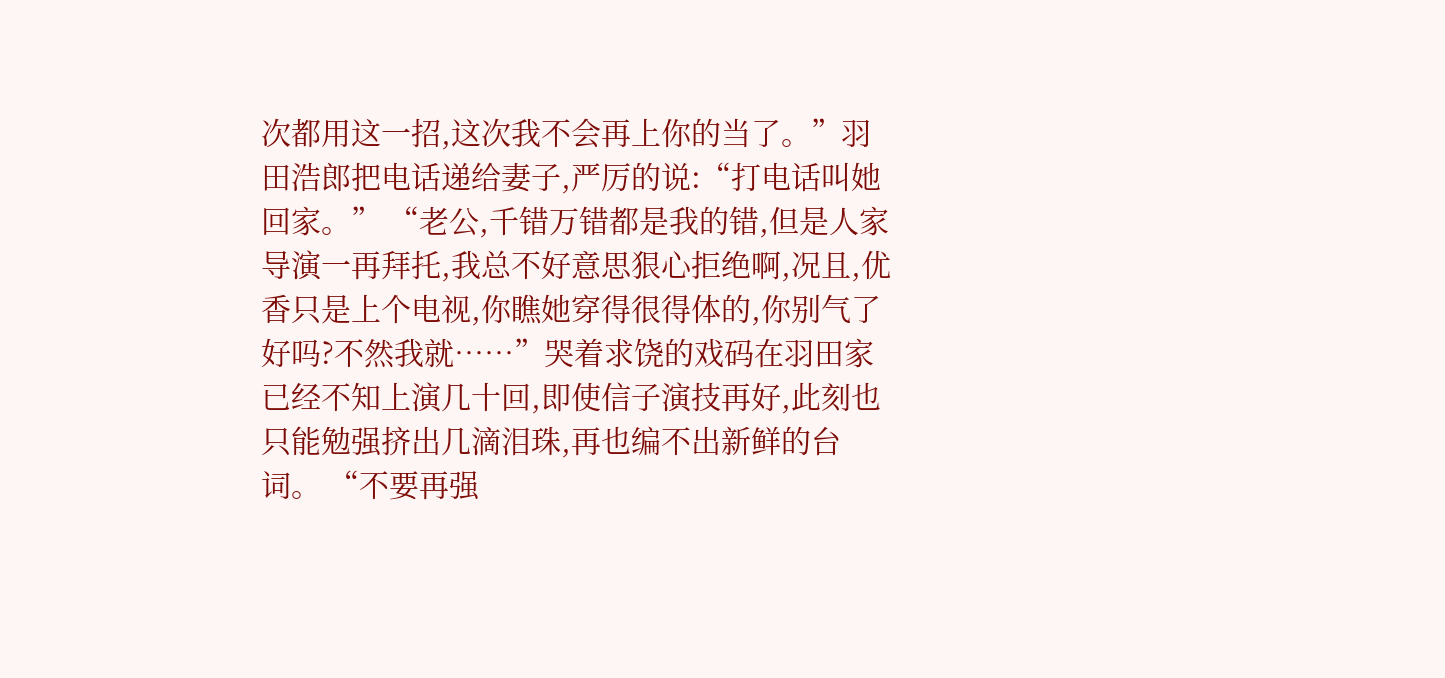次都用这一招,这次我不会再上你的当了。”羽田浩郎把电话递给妻子,严厉的说:“打电话叫她回家。” “老公,千错万错都是我的错,但是人家导演一再拜托,我总不好意思狠心拒绝啊,况且,优香只是上个电视,你瞧她穿得很得体的,你别气了好吗?不然我就……”哭着求饶的戏码在羽田家已经不知上演几十回,即使信子演技再好,此刻也只能勉强挤出几滴泪珠,再也编不出新鲜的台词。 “不要再强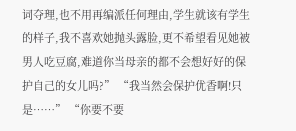词夺理,也不用再编派任何理由,学生就该有学生的样子,我不喜欢她抛头露脸,更不希望看见她被男人吃豆腐,难道你当母亲的都不会想好好的保护自己的女儿吗?” “我当然会保护优香啊!只是……” “你要不要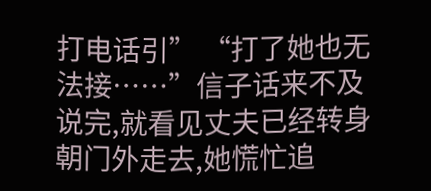打电话引” “打了她也无法接……”信子话来不及说完,就看见丈夫已经转身朝门外走去,她慌忙追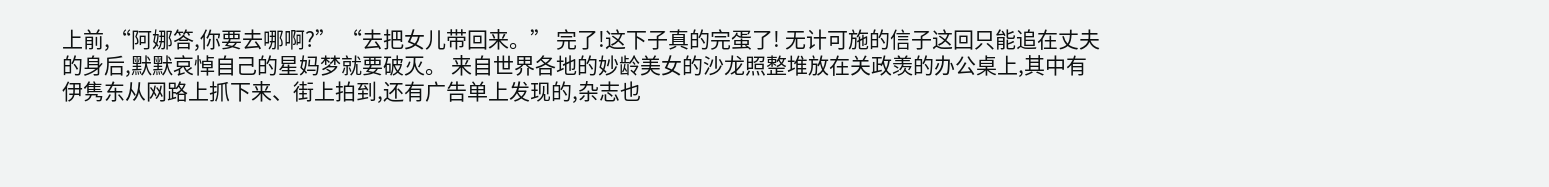上前,“阿娜答,你要去哪啊?” “去把女儿带回来。” 完了!这下子真的完蛋了! 无计可施的信子这回只能追在丈夫的身后,默默哀悼自己的星妈梦就要破灭。 来自世界各地的妙龄美女的沙龙照整堆放在关政羡的办公桌上,其中有伊隽东从网路上抓下来、街上拍到,还有广告单上发现的,杂志也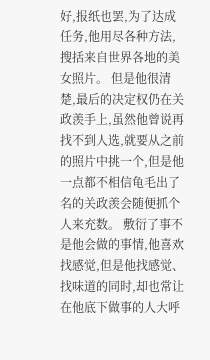好,报纸也罢,为了达成任务,他用尽各种方法,搜括来自世界各地的美女照片。 但是他很清楚,最后的决定权仍在关政羡手上,虽然他曾说再找不到人选,就要从之前的照片中挑一个,但是他一点都不相信龟毛出了名的关政羡会随便抓个人来充数。 敷衍了事不是他会做的事情,他喜欢找感觉,但是他找感觉、找味道的同时,却也常让在他底下做事的人大呼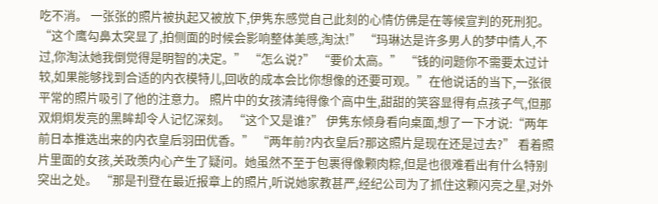吃不消。 一张张的照片被执起又被放下,伊隽东感觉自己此刻的心情仿佛是在等候宣判的死刑犯。 “这个鹰勾鼻太突显了,拍侧面的时候会影响整体美感,淘汰!” “玛琳达是许多男人的梦中情人,不过,你淘汰她我倒觉得是明智的决定。” “怎么说?” “要价太高。” “钱的问题你不需要太过计较,如果能够找到合适的内衣模特儿,回收的成本会比你想像的还要可观。”在他说话的当下,一张很平常的照片吸引了他的注意力。 照片中的女孩清纯得像个高中生,甜甜的笑容显得有点孩子气,但那双炯炯发亮的黑眸却令人记忆深刻。 “这个又是谁?” 伊隽东倾身看向桌面,想了一下才说:“两年前日本推选出来的内衣皇后羽田优香。” “两年前?内衣皇后?那这照片是现在还是过去?” 看着照片里面的女孩,关政羡内心产生了疑问。她虽然不至于包裹得像颗肉粽,但是也很难看出有什么特别突出之处。 “那是刊登在最近报章上的照片,听说她家教甚严,经纪公司为了抓住这颗闪亮之星,对外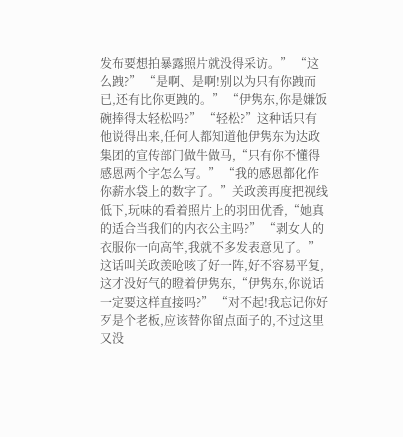发布要想拍暴露照片就没得采访。” “这么跩?” “是啊、是啊!别以为只有你跩而已,还有比你更跩的。” “伊隽东,你是嫌饭碗捧得太轻松吗?” “轻松?”这种话只有他说得出来,任何人都知道他伊隽东为达政集团的宣传部门做牛做马,“只有你不懂得感恩两个字怎么写。” “我的感恩都化作你薪水袋上的数字了。”关政羡再度把视线低下,玩味的看着照片上的羽田优香,“她真的适合当我们的内衣公主吗?” “剥女人的衣服你一向高竿,我就不多发表意见了。” 这话叫关政羡呛咳了好一阵,好不容易平复,这才没好气的瞪着伊隽东,“伊隽东,你说话一定要这样直接吗?” “对不起!我忘记你好歹是个老板,应该替你留点面子的,不过这里又没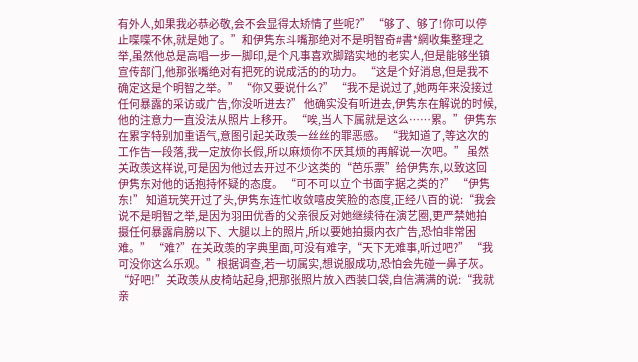有外人,如果我必恭必敬,会不会显得太矫情了些呢?” “够了、够了!你可以停止喋喋不休,就是她了。”和伊隽东斗嘴那绝对不是明智奇#書*網收集整理之举,虽然他总是高唱一步一脚印,是个凡事喜欢脚踏实地的老实人,但是能够坐镇宣传部门,他那张嘴绝对有把死的说成活的的功力。 “这是个好消息,但是我不确定这是个明智之举。” “你又要说什么?” “我不是说过了,她两年来没接过任何暴露的采访或广告,你没听进去?” 他确实没有听进去,伊隽东在解说的时候,他的注意力一直没法从照片上移开。 “唉,当人下属就是这么……累。”伊隽东在累字特别加重语气,意图引起关政羡一丝丝的罪恶感。 “我知道了,等这次的工作告一段落,我一定放你长假,所以麻烦你不厌其烦的再解说一次吧。” 虽然关政羡这样说,可是因为他过去开过不少这类的“芭乐票”给伊隽东,以致这回伊隽东对他的话抱持怀疑的态度。 “可不可以立个书面字据之类的?” “伊隽东!” 知道玩笑开过了头,伊隽东连忙收敛嘻皮笑脸的态度,正经八百的说:“我会说不是明智之举,是因为羽田优香的父亲很反对她继续待在演艺圈,更严禁她拍摄任何暴露肩膀以下、大腿以上的照片,所以要她拍摄内衣广告,恐怕非常困难。” “难?”在关政羡的字典里面,可没有难字,“天下无难事,听过吧?” “我可没你这么乐观。”根据调查,若一切属实,想说服成功,恐怕会先碰一鼻子灰。 “好吧!”关政羡从皮椅站起身,把那张照片放入西装口袋,自信满满的说:“我就亲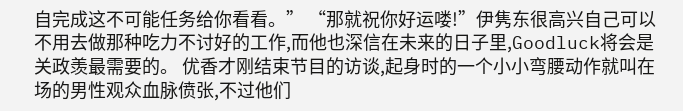自完成这不可能任务给你看看。” “那就祝你好运喽!”伊隽东很高兴自己可以不用去做那种吃力不讨好的工作,而他也深信在未来的日子里,Goodluck将会是关政羡最需要的。 优香才刚结束节目的访谈,起身时的一个小小弯腰动作就叫在场的男性观众血脉偾张,不过他们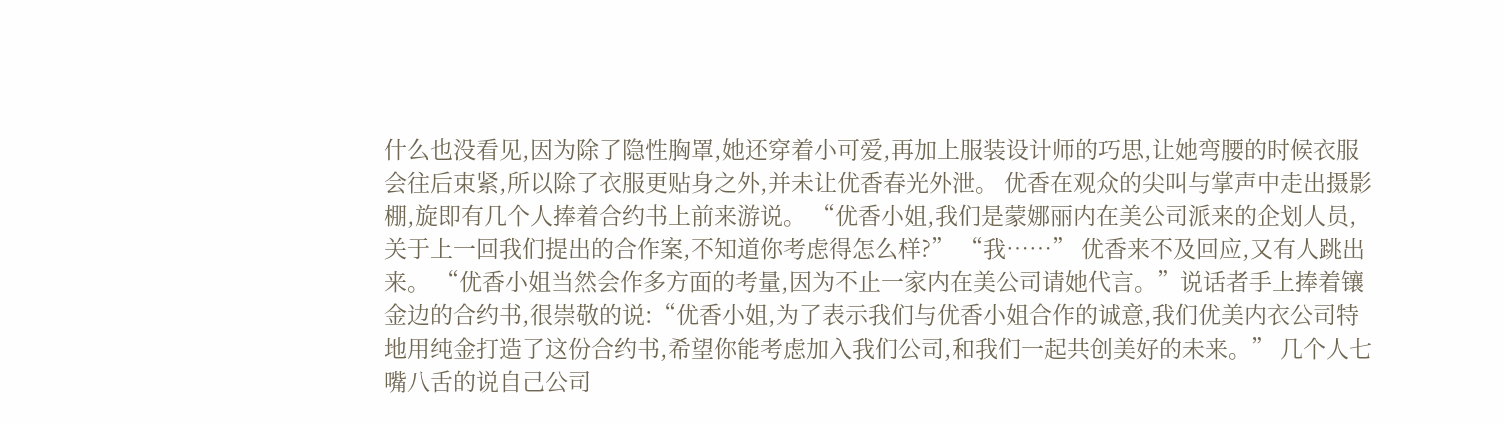什么也没看见,因为除了隐性胸罩,她还穿着小可爱,再加上服装设计师的巧思,让她弯腰的时候衣服会往后束紧,所以除了衣服更贴身之外,并未让优香春光外泄。 优香在观众的尖叫与掌声中走出摄影棚,旋即有几个人捧着合约书上前来游说。 “优香小姐,我们是蒙娜丽内在美公司派来的企划人员,关于上一回我们提出的合作案,不知道你考虑得怎么样?” “我……” 优香来不及回应,又有人跳出来。 “优香小姐当然会作多方面的考量,因为不止一家内在美公司请她代言。”说话者手上捧着镶金边的合约书,很崇敬的说:“优香小姐,为了表示我们与优香小姐合作的诚意,我们优美内衣公司特地用纯金打造了这份合约书,希望你能考虑加入我们公司,和我们一起共创美好的未来。” 几个人七嘴八舌的说自己公司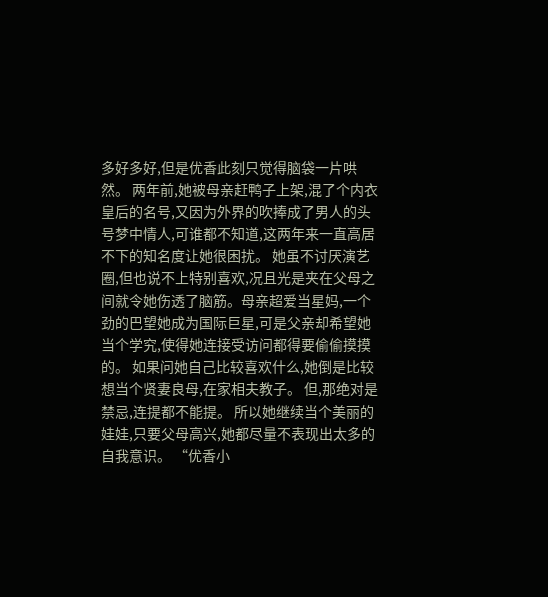多好多好,但是优香此刻只觉得脑袋一片哄然。 两年前,她被母亲赶鸭子上架,混了个内衣皇后的名号,又因为外界的吹捧成了男人的头号梦中情人,可谁都不知道,这两年来一直高居不下的知名度让她很困扰。 她虽不讨厌演艺圈,但也说不上特别喜欢,况且光是夹在父母之间就令她伤透了脑筋。母亲超爱当星妈,一个劲的巴望她成为国际巨星,可是父亲却希望她当个学究,使得她连接受访问都得要偷偷摸摸的。 如果问她自己比较喜欢什么,她倒是比较想当个贤妻良母,在家相夫教子。 但,那绝对是禁忌,连提都不能提。 所以她继续当个美丽的娃娃,只要父母高兴,她都尽量不表现出太多的自我意识。 “优香小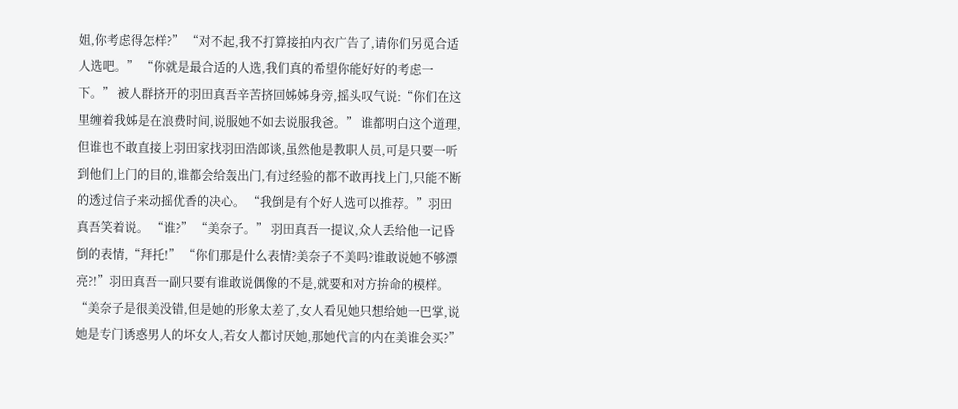姐,你考虑得怎样?” “对不起,我不打算接拍内衣广告了,请你们另觅合适人选吧。” “你就是最合适的人选,我们真的希望你能好好的考虑一下。” 被人群挤开的羽田真吾辛苦挤回姊姊身旁,摇头叹气说:“你们在这里缠着我姊是在浪费时间,说服她不如去说服我爸。” 谁都明白这个道理,但谁也不敢直接上羽田家找羽田浩郎谈,虽然他是教职人员,可是只要一听到他们上门的目的,谁都会给轰出门,有过经验的都不敢再找上门,只能不断的透过信子来动摇优香的决心。 “我倒是有个好人选可以推荐。”羽田真吾笑着说。 “谁?” “美奈子。” 羽田真吾一提议,众人丢给他一记昏倒的表情,“拜托!” “你们那是什么表情?美奈子不美吗?谁敢说她不够漂亮?!”羽田真吾一副只要有谁敢说偶像的不是,就要和对方拚命的模样。 “美奈子是很美没错,但是她的形象太差了,女人看见她只想给她一巴掌,说她是专门诱惑男人的坏女人,若女人都讨厌她,那她代言的内在美谁会买?”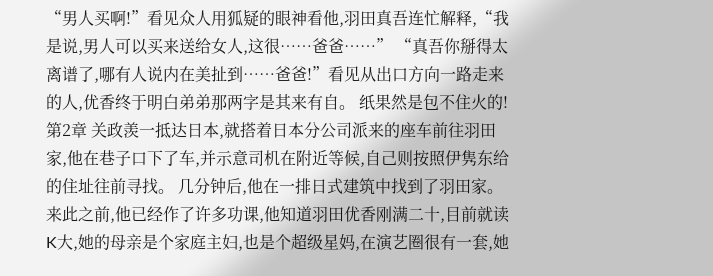“男人买啊!”看见众人用狐疑的眼神看他,羽田真吾连忙解释,“我是说,男人可以买来送给女人,这很……爸爸……” “真吾你掰得太离谱了,哪有人说内在美扯到……爸爸!”看见从出口方向一路走来的人,优香终于明白弟弟那两字是其来有自。 纸果然是包不住火的! 第2章 关政羡一抵达日本,就搭着日本分公司派来的座车前往羽田家,他在巷子口下了车,并示意司机在附近等候,自己则按照伊隽东给的住址往前寻找。 几分钟后,他在一排日式建筑中找到了羽田家。 来此之前,他已经作了许多功课,他知道羽田优香刚满二十,目前就读K大,她的母亲是个家庭主妇,也是个超级星妈,在演艺圈很有一套,她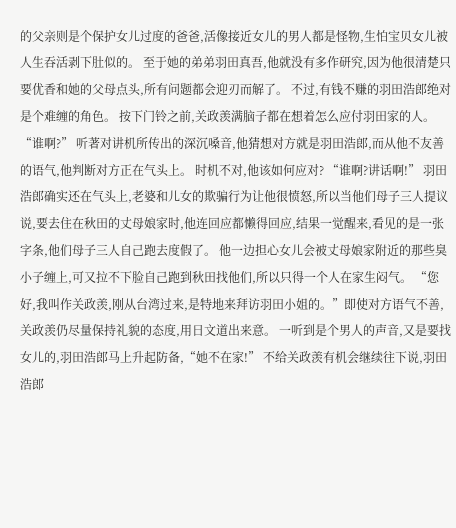的父亲则是个保护女儿过度的爸爸,活像接近女儿的男人都是怪物,生怕宝贝女儿被人生吞活剥下肚似的。 至于她的弟弟羽田真吾,他就没有多作研究,因为他很清楚只要优香和她的父母点头,所有问题都会迎刃而解了。 不过,有钱不赚的羽田浩郎绝对是个难缠的角色。 按下门铃之前,关政羡满脑子都在想着怎么应付羽田家的人。 “谁啊?” 听著对讲机所传出的深沉嗓音,他猜想对方就是羽田浩郎,而从他不友善的语气,他判断对方正在气头上。 时机不对,他该如何应对? “谁啊?讲话啊!” 羽田浩郎确实还在气头上,老婆和儿女的欺骗行为让他很愤怒,所以当他们母子三人提议说,要去住在秋田的丈母娘家时,他连回应都懒得回应,结果一觉醒来,看见的是一张字条,他们母子三人自己跑去度假了。 他一边担心女儿会被丈母娘家附近的那些臭小子缠上,可又拉不下脸自己跑到秋田找他们,所以只得一个人在家生闷气。 “您好,我叫作关政羡,刚从台湾过来,是特地来拜访羽田小姐的。”即使对方语气不善,关政羡仍尽量保持礼貌的态度,用日文道出来意。 一听到是个男人的声音,又是要找女儿的,羽田浩郎马上升起防备,“她不在家!” 不给关政羡有机会继续往下说,羽田浩郎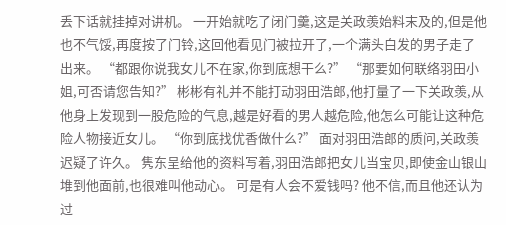丢下话就挂掉对讲机。 一开始就吃了闭门羹,这是关政羡始料末及的,但是他也不气馁,再度按了门铃,这回他看见门被拉开了,一个满头白发的男子走了出来。 “都跟你说我女儿不在家,你到底想干么?” “那要如何联络羽田小姐,可否请您告知?” 彬彬有礼并不能打动羽田浩郎,他打量了一下关政羡,从他身上发现到一股危险的气息,越是好看的男人越危险,他怎么可能让这种危险人物接近女儿。 “你到底找优香做什么?” 面对羽田浩郎的质问,关政羡迟疑了许久。 隽东呈给他的资料写着,羽田浩郎把女儿当宝贝,即使金山银山堆到他面前,也很难叫他动心。 可是有人会不爱钱吗? 他不信,而且他还认为过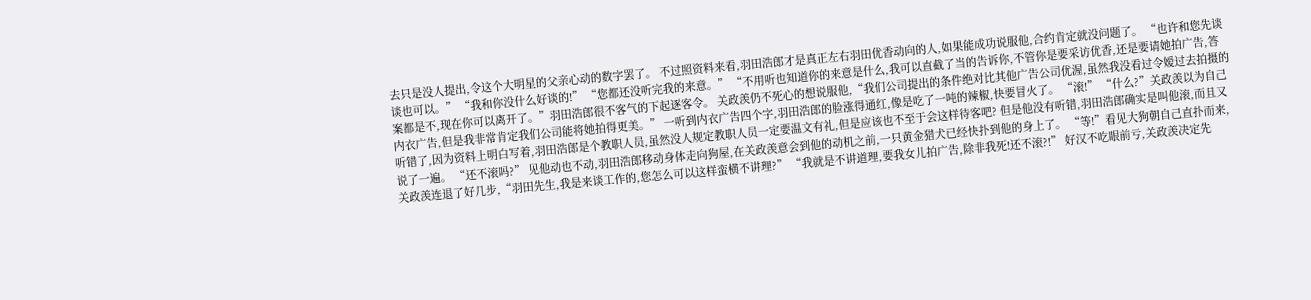去只是没人提出,令这个大明星的父亲心动的数字罢了。 不过照资料来看,羽田浩郎才是真正左右羽田优香动向的人,如果能成功说服他,合约肯定就没问题了。 “也许和您先谈谈也可以。” “我和你没什么好谈的!” “您都还没听完我的来意。” “不用听也知道你的来意是什么,我可以直截了当的告诉你,不管你是要采访优香,还是要请她拍广告,答案都是不,现在你可以离开了。”羽田浩郎很不客气的下起逐客令。 关政羡仍不死心的想说服他,“我们公司提出的条件绝对比其他广告公司优渥,虽然我没看过令嫒过去拍摄的内衣广告,但是我非常肯定我们公司能将她拍得更美。” 一听到内衣广告四个字,羽田浩郎的脸涨得通红,像是吃了一吨的辣椒,快要冒火了。 “滚!” “什么?”关政羡以为自己听错了,因为资料上明白写着,羽田浩郎是个教职人员,虽然没人规定教职人员一定要温文有礼,但是应该也不至于会这样待客吧? 但是他没有听错,羽田浩郎确实是叫他滚,而且又说了一遍。 “还不滚吗?” 见他动也不动,羽田浩郎移动身体走向狗屋,在关政羡意会到他的动机之前,一只黄金猎犬已经快扑到他的身上了。 “等!”看见大狗朝自己直扑而来,关政羡连退了好几步,“羽田先生,我是来谈工作的,您怎么可以这样蛮横不讲理?” “我就是不讲道理,要我女儿拍广告,除非我死!还不滚?!” 好汉不吃眼前亏,关政羡决定先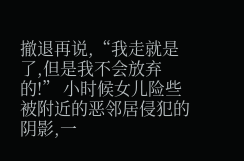撤退再说,“我走就是了,但是我不会放弃的!” 小时候女儿险些被附近的恶邻居侵犯的阴影,一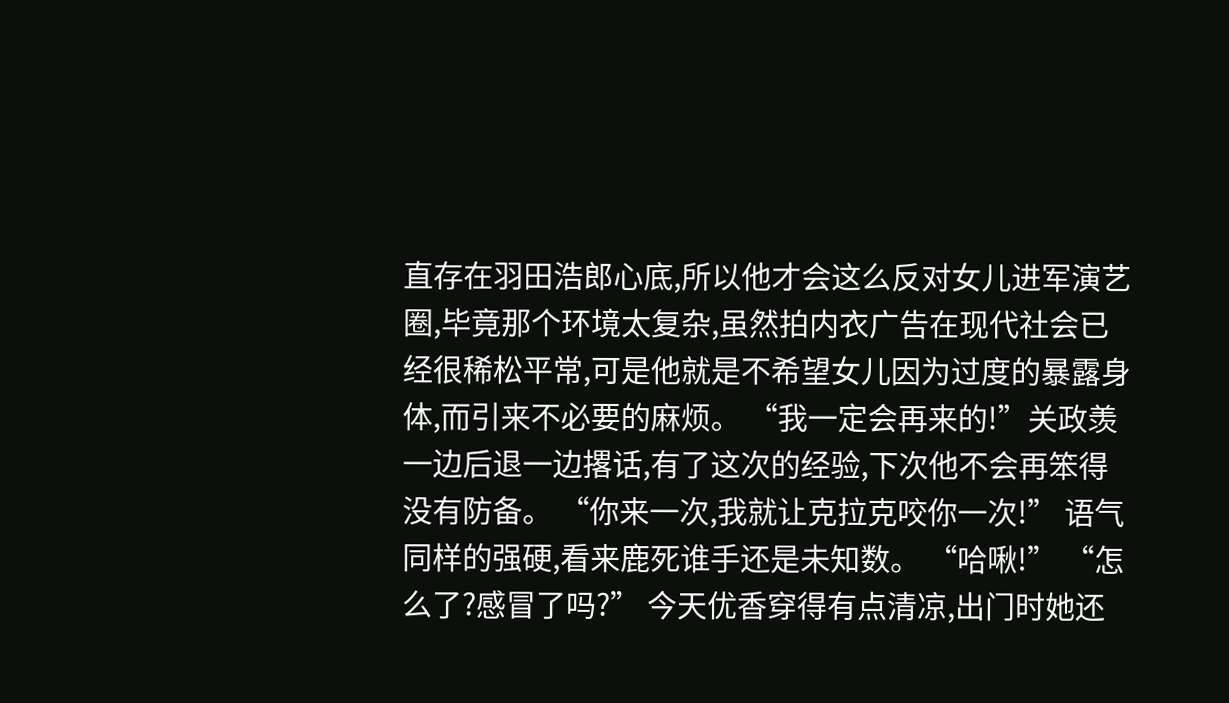直存在羽田浩郎心底,所以他才会这么反对女儿进军演艺圈,毕竟那个环境太复杂,虽然拍内衣广告在现代社会已经很稀松平常,可是他就是不希望女儿因为过度的暴露身体,而引来不必要的麻烦。 “我一定会再来的!”关政羡一边后退一边撂话,有了这次的经验,下次他不会再笨得没有防备。 “你来一次,我就让克拉克咬你一次!” 语气同样的强硬,看来鹿死谁手还是未知数。 “哈啾!” “怎么了?感冒了吗?” 今天优香穿得有点清凉,出门时她还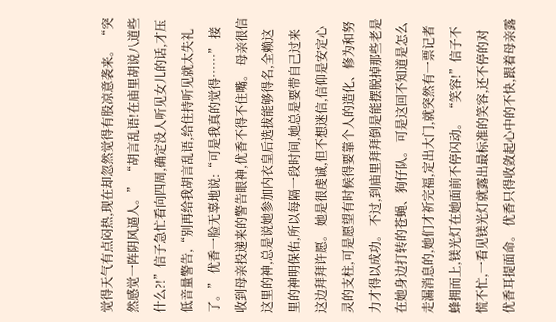觉得天气有点闷热,现在却忽然觉得有股凉意袭来。 “突然感觉一阵阴风逼人。” “胡言乱语!在庙里胡说八道些什么?!”信子急忙看向四周,确定没人听见女儿的话,才压低音量警告,“别再给我胡言乱语,给住持听见就太失礼了。” 优香一脸无辜地说:“可是我真的觉得……” 接收到母亲投递来的警告眼神,优香不得不住嘴。 母亲很信这里的神,总是说她参加内衣皇后选拔能够得名,全赖这里的神明保佑,所以每隔一段时间,她总是要带自己过来这边拜拜许愿。 她是很虔诚,但不想迷信,信仰是安定心灵的支柱,可是愿望有时候得要靠个人的造化、修为和努力才得以成功。 不过,到庙里拜拜倒是能摆脱掉那些老是在她身边打转的苍蝇、狗仔队。 可是这回不知道是怎么走漏消息的,她们才祈完福,定出大门,就突然有一票记者蜂拥而上,镁光灯在她面前不停闪动。 “笑容!”信子不慌不忙,一看见镁光灯就露出最标准的笑容,还不停的对优香耳提面命。 优香只得收敛起心中的不快,跟着母亲露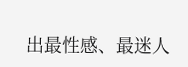出最性感、最迷人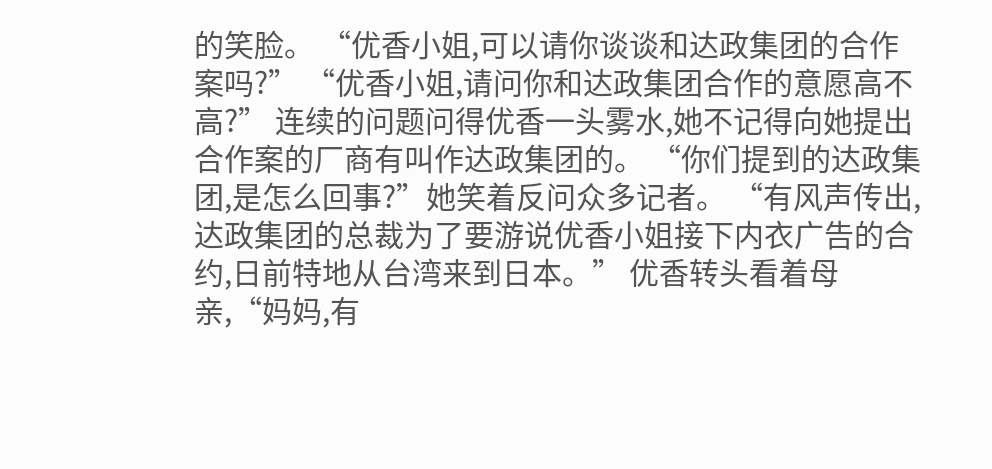的笑脸。 “优香小姐,可以请你谈谈和达政集团的合作案吗?” “优香小姐,请问你和达政集团合作的意愿高不高?” 连续的问题问得优香一头雾水,她不记得向她提出合作案的厂商有叫作达政集团的。 “你们提到的达政集团,是怎么回事?”她笑着反问众多记者。 “有风声传出,达政集团的总裁为了要游说优香小姐接下内衣广告的合约,日前特地从台湾来到日本。” 优香转头看着母亲,“妈妈,有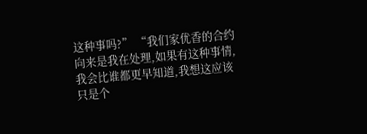这种事吗?” “我们家优香的合约向来是我在处理,如果有这种事情,我会比谁都更早知道,我想这应该只是个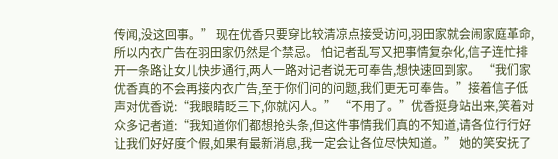传闻,没这回事。” 现在优香只要穿比较清凉点接受访问,羽田家就会闹家庭革命,所以内衣广告在羽田家仍然是个禁忌。 怕记者乱写又把事情复杂化,信子连忙排开一条路让女儿快步通行,两人一路对记者说无可奉告,想快速回到家。 “我们家优香真的不会再接内衣广告,至于你们问的问题,我们更无可奉告。”接着信子低声对优香说:“我眼睛眨三下,你就闪人。” “不用了。”优香挺身站出来,笑着对众多记者道:“我知道你们都想抢头条,但这件事情我们真的不知道,请各位行行好让我们好好度个假,如果有最新消息,我一定会让各位尽快知道。” 她的笑安抚了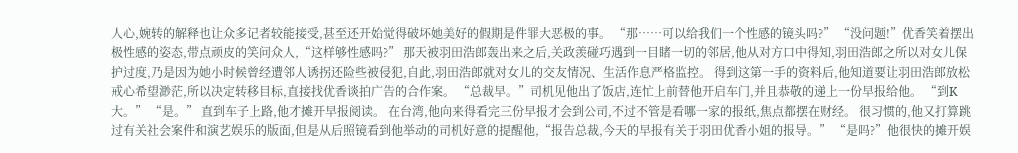人心,婉转的解释也让众多记者较能接受,甚至还开始觉得破坏她美好的假期是件罪大恶极的事。 “那……可以给我们一个性感的镜头吗?” “没问题!”优香笑着摆出极性感的姿态,带点顽皮的笑问众人,“这样够性感吗?” 那天被羽田浩郎轰出来之后,关政羡碰巧遇到一目睹一切的邻居,他从对方口中得知,羽田浩郎之所以对女儿保护过度,乃是因为她小时候曾经遭邻人诱拐还险些被侵犯,自此,羽田浩郎就对女儿的交友情况、生活作息严格监控。 得到这第一手的资料后,他知道要让羽田浩郎放松戒心希望渺茫,所以决定转移目标,直接找优香谈拍广告的合作案。 “总裁早。”司机见他出了饭店,连忙上前替他开启车门,并且恭敬的递上一份早报给他。 “到K大。” “是。” 直到车子上路,他才摊开早报阅读。 在台湾,他向来得看完三份早报才会到公司,不过不管是看哪一家的报纸,焦点都摆在财经。 很习惯的,他又打算跳过有关社会案件和演艺娱乐的版面,但是从后照镜看到他举动的司机好意的提醒他,“报告总裁,今天的早报有关于羽田优香小姐的报导。” “是吗?”他很快的摊开娱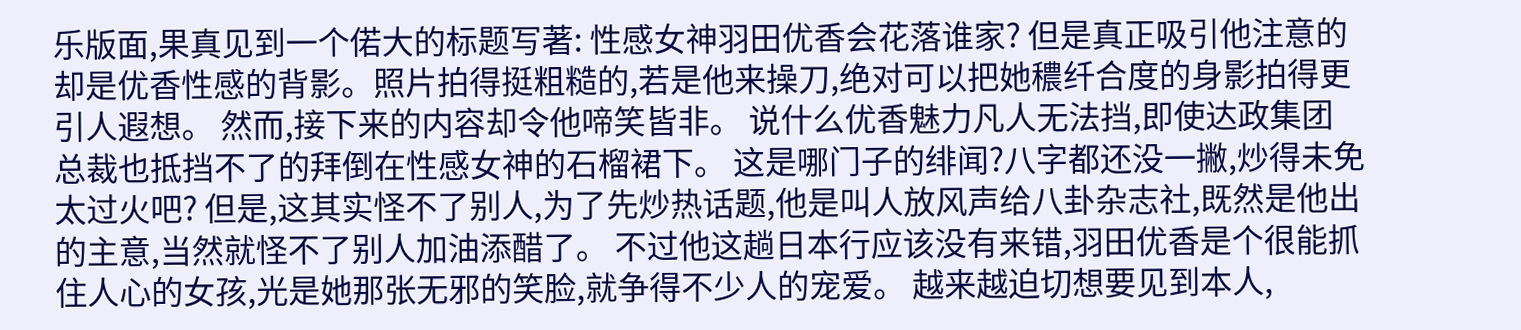乐版面,果真见到一个偌大的标题写著: 性感女神羽田优香会花落谁家? 但是真正吸引他注意的却是优香性感的背影。照片拍得挺粗糙的,若是他来操刀,绝对可以把她穠纤合度的身影拍得更引人遐想。 然而,接下来的内容却令他啼笑皆非。 说什么优香魅力凡人无法挡,即使达政集团总裁也抵挡不了的拜倒在性感女神的石榴裙下。 这是哪门子的绯闻?八字都还没一撇,炒得未免太过火吧? 但是,这其实怪不了别人,为了先炒热话题,他是叫人放风声给八卦杂志社,既然是他出的主意,当然就怪不了别人加油添醋了。 不过他这趟日本行应该没有来错,羽田优香是个很能抓住人心的女孩,光是她那张无邪的笑脸,就争得不少人的宠爱。 越来越迫切想要见到本人,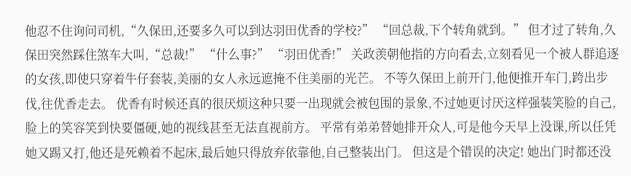他忍不住询问司机,“久保田,还要多久可以到达羽田优香的学校?” “回总裁,下个转角就到。” 但才过了转角,久保田突然踩住煞车大叫,“总裁!” “什么事?” “羽田优香!” 关政羡朝他指的方向看去,立刻看见一个被人群追逐的女孩,即使只穿着牛仔套装,美丽的女人永远遮掩不住美丽的光芒。 不等久保田上前开门,他便推开车门,跨出步伐,往优香走去。 优香有时候还真的很厌烦这种只要一出现就会被包围的景象,不过她更讨厌这样强装笑脸的自己,脸上的笑容笑到快要僵硬,她的视线甚至无法直视前方。 平常有弟弟替她排开众人,可是他今天早上没课,所以任凭她又踢又打,他还是死赖着不起床,最后她只得放弃依靠他,自己整装出门。 但这是个错误的决定! 她出门时都还没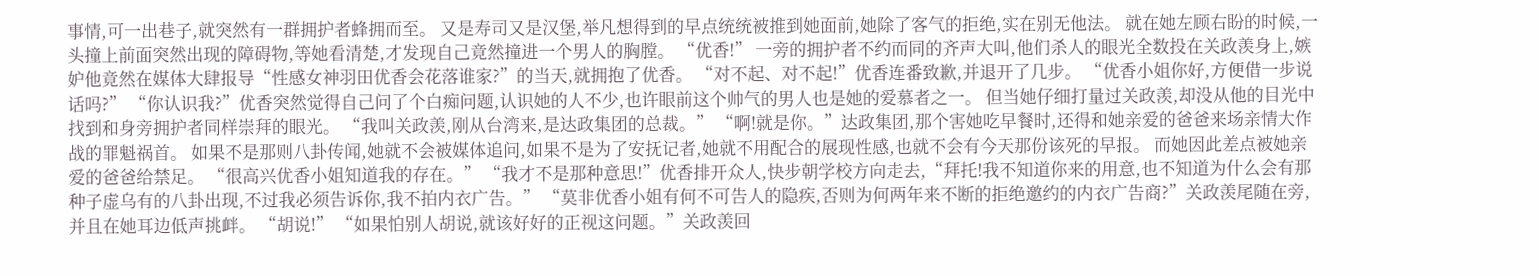事情,可一出巷子,就突然有一群拥护者蜂拥而至。 又是寿司又是汉堡,举凡想得到的早点统统被推到她面前,她除了客气的拒绝,实在别无他法。 就在她左顾右盼的时候,一头撞上前面突然出现的障碍物,等她看清楚,才发现自己竟然撞进一个男人的胸膛。 “优香!” 一旁的拥护者不约而同的齐声大叫,他们杀人的眼光全数投在关政羡身上,嫉妒他竟然在媒体大肆报导“性感女神羽田优香会花落谁家?”的当天,就拥抱了优香。 “对不起、对不起!”优香连番致歉,并退开了几步。 “优香小姐你好,方便借一步说话吗?” “你认识我?”优香突然觉得自己问了个白痴问题,认识她的人不少,也许眼前这个帅气的男人也是她的爱慕者之一。 但当她仔细打量过关政羡,却没从他的目光中找到和身旁拥护者同样崇拜的眼光。 “我叫关政羡,刚从台湾来,是达政集团的总裁。” “啊!就是你。”达政集团,那个害她吃早餐时,还得和她亲爱的爸爸来场亲情大作战的罪魁祸首。 如果不是那则八卦传闻,她就不会被媒体追问,如果不是为了安抚记者,她就不用配合的展现性感,也就不会有今天那份该死的早报。 而她因此差点被她亲爱的爸爸给禁足。 “很高兴优香小姐知道我的存在。” “我才不是那种意思!”优香排开众人,快步朝学校方向走去,“拜托!我不知道你来的用意,也不知道为什么会有那种子虚乌有的八卦出现,不过我必须告诉你,我不拍内衣广告。” “莫非优香小姐有何不可告人的隐疾,否则为何两年来不断的拒绝邀约的内衣广告商?”关政羡尾随在旁,并且在她耳边低声挑衅。 “胡说!” “如果怕别人胡说,就该好好的正视这问题。”关政羡回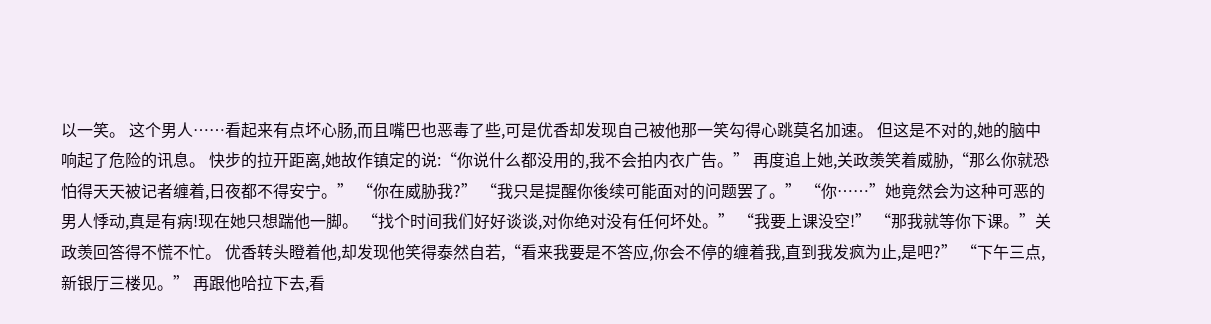以一笑。 这个男人……看起来有点坏心肠,而且嘴巴也恶毒了些,可是优香却发现自己被他那一笑勾得心跳莫名加速。 但这是不对的,她的脑中响起了危险的讯息。 快步的拉开距离,她故作镇定的说:“你说什么都没用的,我不会拍内衣广告。” 再度追上她,关政羡笑着威胁,“那么你就恐怕得天天被记者缠着,日夜都不得安宁。” “你在威胁我?” “我只是提醒你後续可能面对的问题罢了。” “你……”她竟然会为这种可恶的男人悸动,真是有病!现在她只想踹他一脚。 “找个时间我们好好谈谈,对你绝对没有任何坏处。” “我要上课没空!” “那我就等你下课。”关政羡回答得不慌不忙。 优香转头瞪着他,却发现他笑得泰然自若,“看来我要是不答应,你会不停的缠着我,直到我发疯为止,是吧?” “下午三点,新银厅三楼见。” 再跟他哈拉下去,看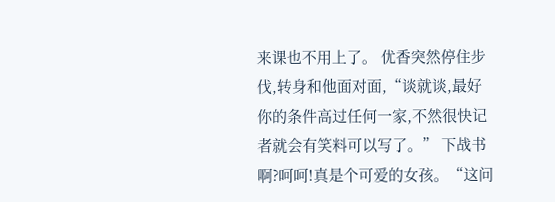来课也不用上了。 优香突然停住步伐,转身和他面对面,“谈就谈,最好你的条件高过任何一家,不然很快记者就会有笑料可以写了。” 下战书啊?呵呵!真是个可爱的女孩。“这问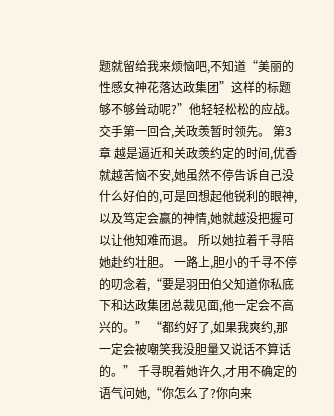题就留给我来烦恼吧,不知道“美丽的性感女神花落达政集团”这样的标题够不够耸动呢?”他轻轻松松的应战。 交手第一回合,关政羡暂时领先。 第3章 越是逼近和关政羡约定的时间,优香就越苦恼不安,她虽然不停告诉自己没什么好伯的,可是回想起他锐利的眼神,以及笃定会赢的神情,她就越没把握可以让他知难而退。 所以她拉着千寻陪她赴约壮胆。 一路上,胆小的千寻不停的叨念着,“要是羽田伯父知道你私底下和达政集团总裁见面,他一定会不高兴的。” “都约好了,如果我爽约,那一定会被嘲笑我没胆量又说话不算话的。” 千寻睨着她许久,才用不确定的语气问她,“你怎么了?你向来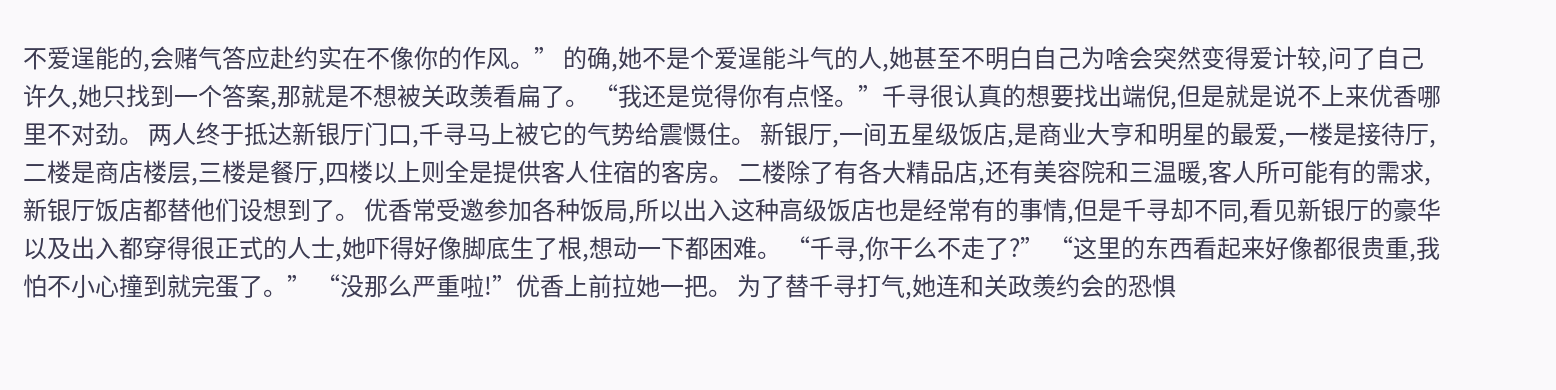不爱逞能的,会赌气答应赴约实在不像你的作风。” 的确,她不是个爱逞能斗气的人,她甚至不明白自己为啥会突然变得爱计较,问了自己许久,她只找到一个答案,那就是不想被关政羡看扁了。 “我还是觉得你有点怪。”千寻很认真的想要找出端倪,但是就是说不上来优香哪里不对劲。 两人终于抵达新银厅门口,千寻马上被它的气势给震慑住。 新银厅,一间五星级饭店,是商业大亨和明星的最爱,一楼是接待厅,二楼是商店楼层,三楼是餐厅,四楼以上则全是提供客人住宿的客房。 二楼除了有各大精品店,还有美容院和三温暖,客人所可能有的需求,新银厅饭店都替他们设想到了。 优香常受邀参加各种饭局,所以出入这种高级饭店也是经常有的事情,但是千寻却不同,看见新银厅的豪华以及出入都穿得很正式的人士,她吓得好像脚底生了根,想动一下都困难。 “千寻,你干么不走了?” “这里的东西看起来好像都很贵重,我怕不小心撞到就完蛋了。” “没那么严重啦!”优香上前拉她一把。 为了替千寻打气,她连和关政羡约会的恐惧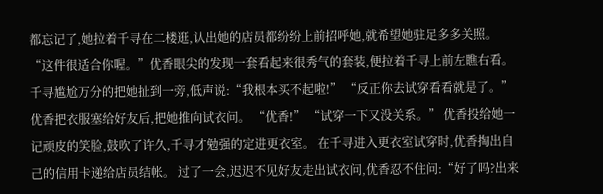都忘记了,她拉着千寻在二楼逛,认出她的店员都纷纷上前招呼她,就希望她驻足多多关照。 “这件很适合你喔。”优香眼尖的发现一套看起来很秀气的套装,便拉着千寻上前左瞧右看。 千寻尴尬万分的把她扯到一旁,低声说:“我根本买不起啦!” “反正你去试穿看看就是了。”优香把衣服塞给好友后,把她推向试衣问。 “优香!” “试穿一下又没关系。” 优香投给她一记顽皮的笑脸,鼓吹了许久,千寻才勉强的定进更衣室。 在千寻进入更衣室试穿时,优香掏出自己的信用卡递给店员结帐。 过了一会,迟迟不见好友走出试衣问,优香忍不住问:“好了吗?出来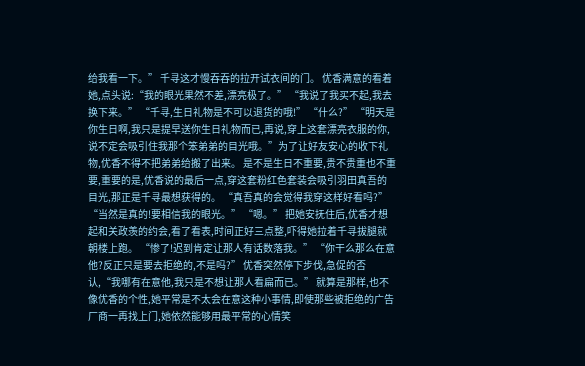给我看一下。” 千寻这才慢吞吞的拉开试衣间的门。 优香满意的看着她,点头说:“我的眼光果然不差,漂亮极了。” “我说了我买不起,我去换下来。” “千寻,生日礼物是不可以退货的哦!” “什么?” “明天是你生日啊,我只是提早送你生日礼物而已,再说,穿上这套漂亮衣服的你,说不定会吸引住我那个笨弟弟的目光哦。”为了让好友安心的收下礼物,优香不得不把弟弟给搬了出来。 是不是生日不重要,贵不贵重也不重要,重要的是,优香说的最后一点,穿这套粉红色套装会吸引羽田真吾的目光,那正是千寻最想获得的。 “真吾真的会觉得我穿这样好看吗?” “当然是真的!要相信我的眼光。” “嗯。” 把她安抚住后,优香才想起和关政羡的约会,看了看表,时间正好三点整,吓得她拉着千寻拔腿就朝楼上跑。 “惨了!迟到肯定让那人有话数落我。” “你干么那么在意他?反正只是要去拒绝的,不是吗?” 优香突然停下步伐,急促的否认,“我哪有在意他,我只是不想让那人看扁而已。” 就算是那样,也不像优香的个性,她平常是不太会在意这种小事情,即使那些被拒绝的广告厂商一再找上门,她依然能够用最平常的心情笑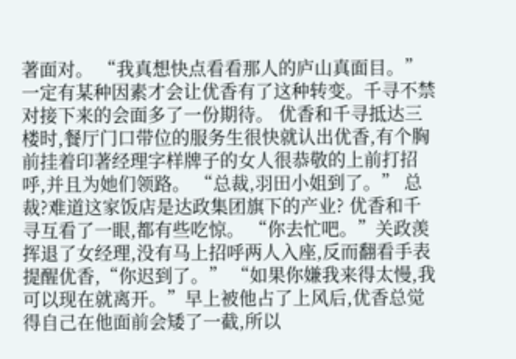著面对。 “我真想快点看看那人的庐山真面目。”一定有某种因素才会让优香有了这种转变。千寻不禁对接下来的会面多了一份期待。 优香和千寻抵达三楼时,餐厅门口带位的服务生很快就认出优香,有个胸前挂着印著经理字样牌子的女人很恭敬的上前打招呼,并且为她们领路。 “总裁,羽田小姐到了。” 总裁?难道这家饭店是达政集团旗下的产业? 优香和千寻互看了一眼,都有些吃惊。 “你去忙吧。”关政羡挥退了女经理,没有马上招呼两人入座,反而翻看手表提醒优香,“你迟到了。” “如果你嫌我来得太慢,我可以现在就离开。”早上被他占了上风后,优香总觉得自己在他面前会矮了一截,所以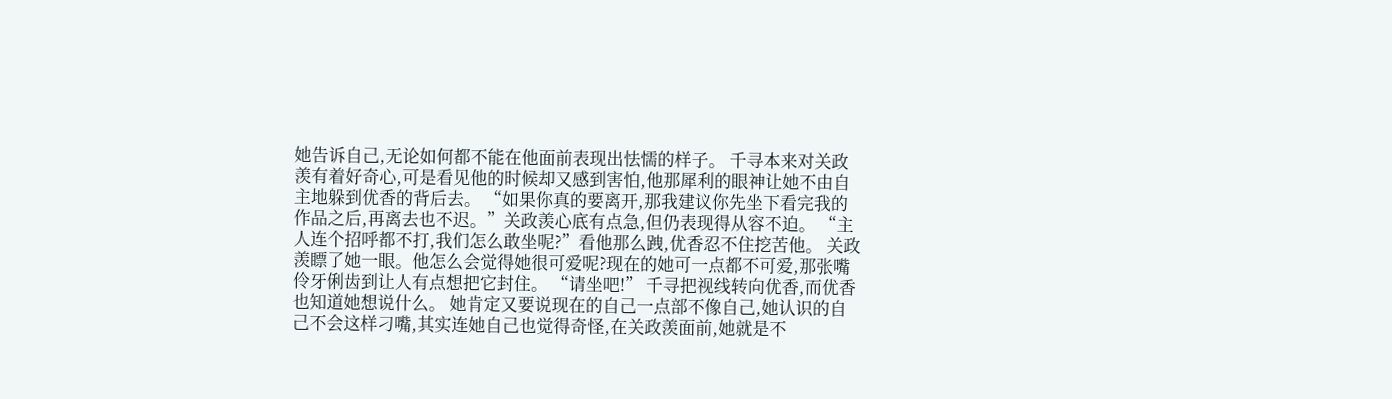她告诉自己,无论如何都不能在他面前表现出怯懦的样子。 千寻本来对关政羡有着好奇心,可是看见他的时候却又感到害怕,他那犀利的眼神让她不由自主地躲到优香的背后去。 “如果你真的要离开,那我建议你先坐下看完我的作品之后,再离去也不迟。”关政羡心底有点急,但仍表现得从容不迫。 “主人连个招呼都不打,我们怎么敢坐呢?”看他那么跩,优香忍不住挖苦他。 关政羡瞟了她一眼。他怎么会觉得她很可爱呢?现在的她可一点都不可爱,那张嘴伶牙俐齿到让人有点想把它封住。 “请坐吧!” 千寻把视线转向优香,而优香也知道她想说什么。 她肯定又要说现在的自己一点部不像自己,她认识的自己不会这样刁嘴,其实连她自己也觉得奇怪,在关政羡面前,她就是不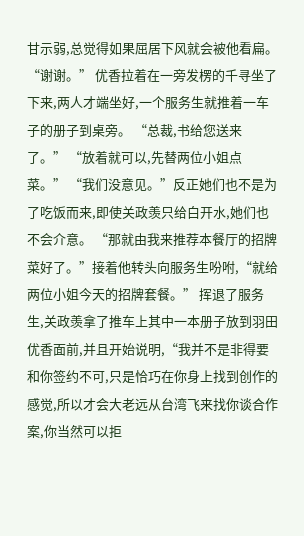甘示弱,总觉得如果屈居下风就会被他看扁。 “谢谢。” 优香拉着在一旁发楞的千寻坐了下来,两人才端坐好,一个服务生就推着一车子的册子到桌旁。 “总裁,书给您送来了。” “放着就可以,先替两位小姐点菜。” “我们没意见。”反正她们也不是为了吃饭而来,即使关政羡只给白开水,她们也不会介意。 “那就由我来推荐本餐厅的招牌菜好了。”接着他转头向服务生吩咐,“就给两位小姐今天的招牌套餐。” 挥退了服务生,关政羡拿了推车上其中一本册子放到羽田优香面前,并且开始说明,“我并不是非得要和你签约不可,只是恰巧在你身上找到创作的感觉,所以才会大老远从台湾飞来找你谈合作案,你当然可以拒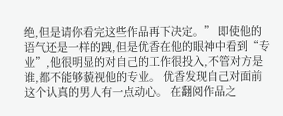绝,但是请你看完这些作品再下决定。” 即使他的语气还是一样的跩,但是优香在他的眼神中看到“专业”,他很明显的对自己的工作很投入,不管对方是谁,都不能够藐视他的专业。 优香发现自己对面前这个认真的男人有一点动心。 在翻阅作品之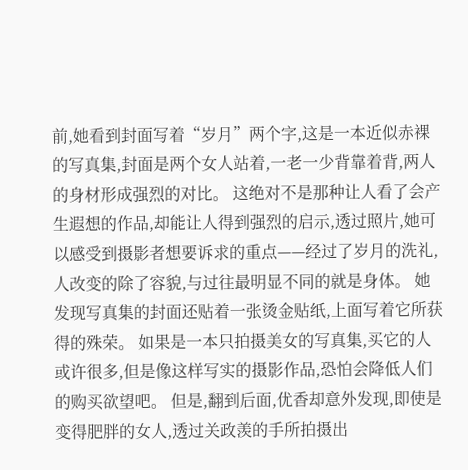前,她看到封面写着“岁月”两个字,这是一本近似赤裸的写真集,封面是两个女人站着,一老一少背靠着背,两人的身材形成强烈的对比。 这绝对不是那种让人看了会产生遐想的作品,却能让人得到强烈的启示,透过照片,她可以感受到摄影者想要诉求的重点——经过了岁月的洗礼,人改变的除了容貌,与过往最明显不同的就是身体。 她发现写真集的封面还贴着一张烫金贴纸,上面写着它所获得的殊荣。 如果是一本只拍摄美女的写真集,买它的人或许很多,但是像这样写实的摄影作品,恐怕会降低人们的购买欲望吧。 但是,翻到后面,优香却意外发现,即使是变得肥胖的女人,透过关政羡的手所拍摄出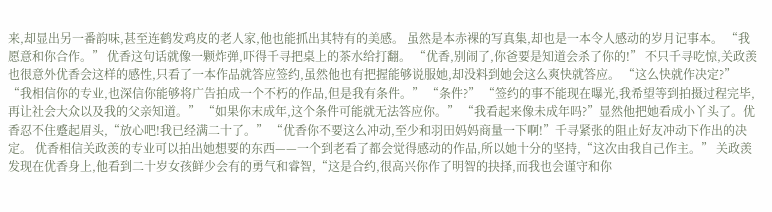来,却显出另一番韵味,甚至连鹤发鸡皮的老人家,他也能抓出其特有的美感。 虽然是本赤裸的写真集,却也是一本令人感动的岁月记事本。 “我愿意和你合作。” 优香这句话就像一颗炸弹,吓得千寻把桌上的茶水给打翻。 “优香,别闹了,你爸要是知道会杀了你的!” 不只千寻吃惊,关政羡也很意外优香会这样的感性,只看了一本作品就答应签约,虽然他也有把握能够说服她,却没料到她会这么爽快就答应。 “这么快就作决定?” “我相信你的专业,也深信你能够将广告拍成一个不朽的作品,但是我有条件。” “条件?” “签约的事不能现在曝光,我希望等到拍摄过程完毕,再让社会大众以及我的父亲知道。” “如果你末成年,这个条件可能就无法答应你。” “我看起来像未成年吗?”显然他把她看成小丫头了。优香忍不住蹙起眉头,“放心吧!我已经满二十了。” “优香你不要这么冲动,至少和羽田妈妈商量一下啊!”千寻紧张的阻止好友冲动下作出的决定。 优香相信关政羡的专业可以拍出她想要的东西——一个到老看了都会觉得感动的作品,所以她十分的坚持,“这次由我自己作主。” 关政羡发现在优香身上,他看到二十岁女孩鲜少会有的勇气和睿智,“这是合约,很高兴你作了明智的抉择,而我也会谨守和你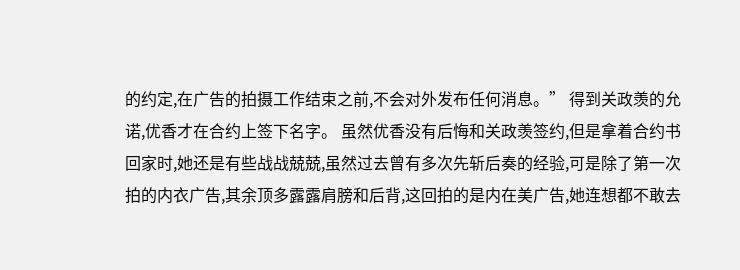的约定,在广告的拍摄工作结束之前,不会对外发布任何消息。” 得到关政羡的允诺,优香才在合约上签下名字。 虽然优香没有后悔和关政羡签约,但是拿着合约书回家时,她还是有些战战兢兢,虽然过去曾有多次先斩后奏的经验,可是除了第一次拍的内衣广告,其余顶多露露肩膀和后背,这回拍的是内在美广告,她连想都不敢去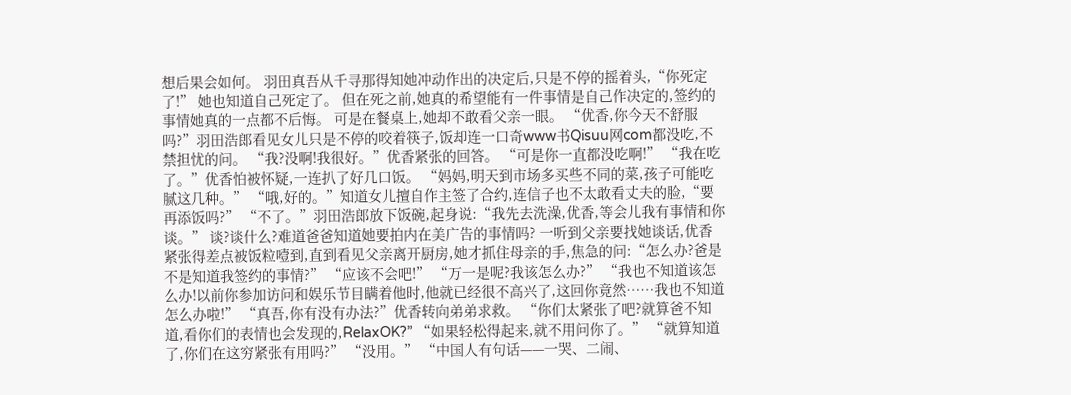想后果会如何。 羽田真吾从千寻那得知她冲动作出的决定后,只是不停的摇着头,“你死定了!” 她也知道自己死定了。 但在死之前,她真的希望能有一件事情是自己作决定的,签约的事情她真的一点都不后悔。 可是在餐桌上,她却不敢看父亲一眼。 “优香,你今天不舒服吗?”羽田浩郎看见女儿只是不停的咬着筷子,饭却连一口奇www书Qisuu网com都没吃,不禁担忧的问。 “我?没啊!我很好。”优香紧张的回答。 “可是你一直都没吃啊!” “我在吃了。”优香怕被怀疑,一连扒了好几口饭。 “妈妈,明天到市场多买些不同的菜,孩子可能吃腻这几种。” “哦,好的。”知道女儿擅自作主签了合约,连信子也不太敢看丈夫的脸,“要再添饭吗?” “不了。”羽田浩郎放下饭碗,起身说:“我先去洗澡,优香,等会儿我有事情和你谈。” 谈?谈什么?难道爸爸知道她要拍内在美广告的事情吗? 一听到父亲要找她谈话,优香紧张得差点被饭粒噎到,直到看见父亲离开厨房,她才抓住母亲的手,焦急的问:“怎么办?爸是不是知道我签约的事情?” “应该不会吧!” “万一是呢?我该怎么办?” “我也不知道该怎么办!以前你参加访问和娱乐节目瞒着他时,他就已经很不高兴了,这回你竟然……我也不知道怎么办啦!” “真吾,你有没有办法?”优香转向弟弟求救。 “你们太紧张了吧?就算爸不知道,看你们的表情也会发现的,RelaxOK?” “如果轻松得起来,就不用问你了。” “就算知道了,你们在这穷紧张有用吗?” “没用。” “中国人有句话——一哭、二闹、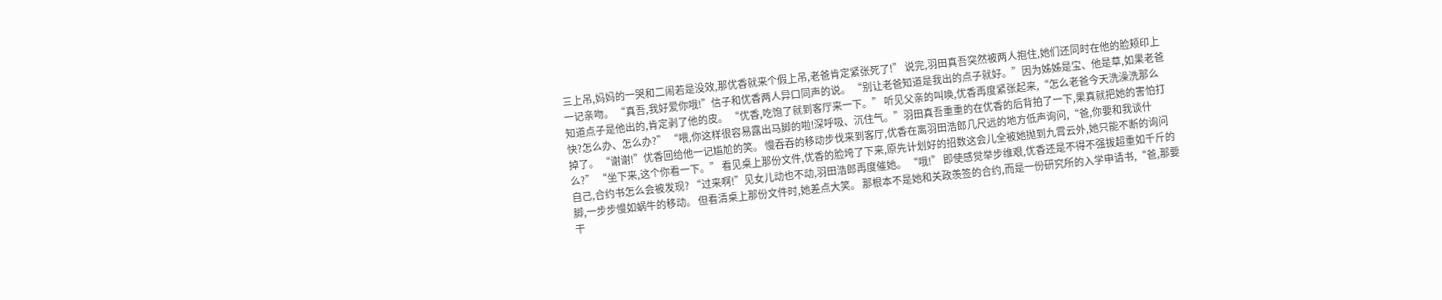三上吊,妈妈的一哭和二闹若是没效,那优香就来个假上吊,老爸肯定紧张死了!” 说完,羽田真吾突然被两人抱住,她们还同时在他的脸颊印上一记亲吻。 “真吾,我好爱你哦!”信子和优香两人异口同声的说。 “别让老爸知道是我出的点子就好。”因为姊姊是宝、他是草,如果老爸知道点子是他出的,肯定剥了他的皮。 “优香,吃饱了就到客厅来一下。” 听见父亲的叫唤,优香再度紧张起来,“怎么老爸今天洗澡洗那么快?怎么办、怎么办?” “喂,你这样很容易露出马脚的啦!深呼吸、沉住气。”羽田真吾重重的在优香的后背拍了一下,果真就把她的害怕打掉了。 “谢谢!”优香回给他一记尴尬的笑。 慢吞吞的移动步伐来到客厅,优香在离羽田浩郎几尺远的地方低声询问,“爸,你要和我谈什么?” “坐下来,这个你看一下。” 看见桌上那份文件,优香的脸垮了下来,原先计划好的招数这会儿全被她抛到九霄云外,她只能不断的询问自己,合约书怎么会被发现? “过来啊!”见女儿动也不动,羽田浩郎再度催她。 “哦!” 即使感觉举步维艰,优香还是不得不强拔超重如千斤的脚,一步步慢如蜗牛的移动。 但看清桌上那份文件时,她差点大笑。 那根本不是她和关政羡签的合约,而是一份研究所的入学申请书,“爸,那要干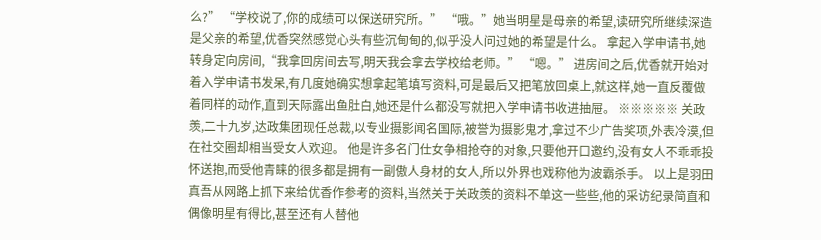么?” “学校说了,你的成绩可以保送研究所。” “哦。”她当明星是母亲的希望,读研究所继续深造是父亲的希望,优香突然感觉心头有些沉甸甸的,似乎没人问过她的希望是什么。 拿起入学申请书,她转身定向房间,“我拿回房间去写,明天我会拿去学校给老师。” “嗯。” 进房间之后,优香就开始对着入学申请书发呆,有几度她确实想拿起笔填写资料,可是最后又把笔放回桌上,就这样,她一直反覆做着同样的动作,直到天际露出鱼肚白,她还是什么都没写就把入学申请书收进抽屉。 ※※※※※ 关政羡,二十九岁,达政集团现任总裁,以专业摄影闻名国际,被誉为摄影鬼才,拿过不少广告奖项,外表冷漠,但在社交圈却相当受女人欢迎。 他是许多名门仕女争相抢夺的对象,只要他开口邀约,没有女人不乖乖投怀送抱,而受他青睐的很多都是拥有一副傲人身材的女人,所以外界也戏称他为波霸杀手。 以上是羽田真吾从网路上抓下来给优香作参考的资料,当然关于关政羡的资料不单这一些些,他的采访纪录简直和偶像明星有得比,甚至还有人替他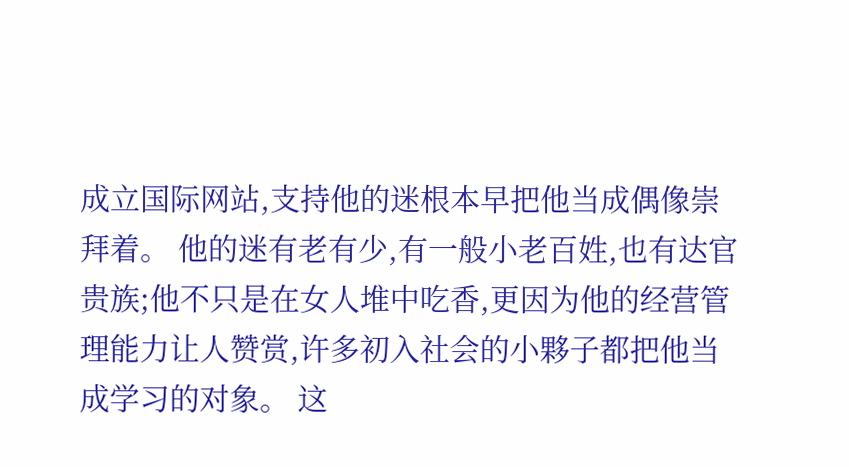成立国际网站,支持他的迷根本早把他当成偶像崇拜着。 他的迷有老有少,有一般小老百姓,也有达官贵族;他不只是在女人堆中吃香,更因为他的经营管理能力让人赞赏,许多初入社会的小夥子都把他当成学习的对象。 这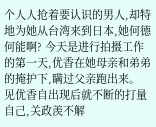个人人抢着要认识的男人,却特地为她从台湾来到日本,她何德何能啊? 今天是进行拍摄工作的第一天,优香在她母亲和弟弟的掩护下,瞒过父亲跑出来。 见优香自出现后就不断的打量自己,关政羡不解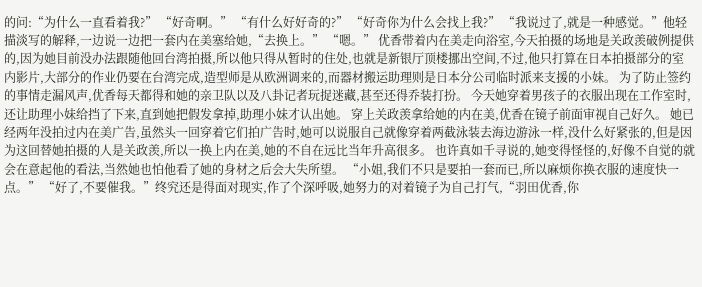的问:“为什么一直看着我?” “好奇啊。” “有什么好好奇的?” “好奇你为什么会找上我?” “我说过了,就是一种感觉。”他轻描淡写的解释,一边说一边把一套内在美塞给她,“去换上。” “嗯。” 优香带着内在美走向浴室,今天拍摄的场地是关政羡破例提供的,因为她目前没办法跟随他回台湾拍摄,所以他只得从暂时的住处,也就是新银厅顶楼挪出空间,不过,他只打算在日本拍摄部分的室内影片,大部分的作业仍要在台湾完成,造型师是从欧洲调来的,而器材搬运助理则是日本分公司临时派来支援的小妹。 为了防止签约的事情走漏风声,优香每天都得和她的亲卫队以及八卦记者玩捉迷藏,甚至还得乔装打扮。 今天她穿着男孩子的衣服出现在工作室时,还让助理小妹给挡了下来,直到她把假发拿掉,助理小妹才认出她。 穿上关政羡拿给她的内在美,优香在镜子前面审视自己好久。 她已经两年没拍过内在美广告,虽然头一回穿着它们拍广告时,她可以说服自己就像穿着两截泳装去海边游泳一样,没什么好紧张的,但是因为这回替她拍摄的人是关政羡,所以一换上内在美,她的不自在远比当年升高很多。 也许真如千寻说的,她变得怪怪的,好像不自觉的就会在意起他的看法,当然她也怕他看了她的身材之后会大失所望。 “小姐,我们不只是要拍一套而已,所以麻烦你换衣服的速度快一点。” “好了,不要催我。”终究还是得面对现实,作了个深呼吸,她努力的对着镜子为自己打气,“羽田优香,你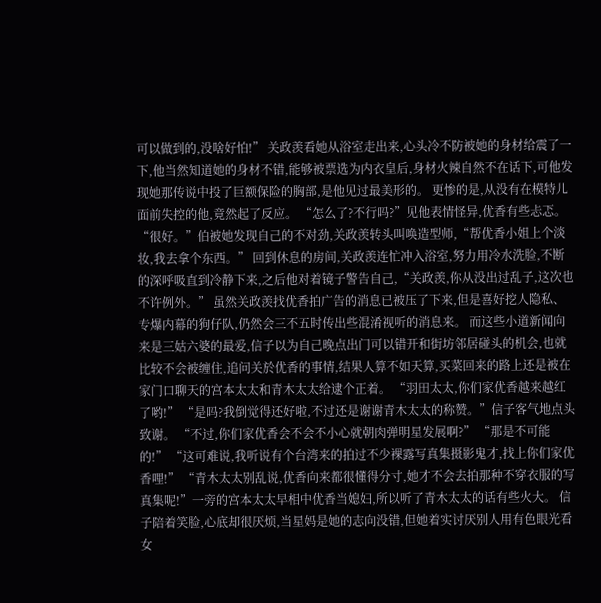可以做到的,没啥好怕!” 关政羡看她从浴室走出来,心头冷不防被她的身材给震了一下,他当然知道她的身材不错,能够被票选为内衣皇后,身材火辣自然不在话下,可他发现她那传说中投了巨额保险的胸部,是他见过最美形的。 更惨的是,从没有在模特儿面前失控的他,竟然起了反应。 “怎么了?不行吗?”见他表情怪异,优香有些忐忑。 “很好。”伯被她发现自己的不对劲,关政羡转头叫唤造型师,“帮优香小姐上个淡妆,我去拿个东西。” 回到休息的房间,关政羡连忙冲入浴室,努力用冷水洗脸,不断的深呼吸直到冷静下来,之后他对着镜子警告自己,“关政羡,你从没出过乱子,这次也不许例外。” 虽然关政羡找优香拍广告的消息已被压了下来,但是喜好挖人隐私、专爆内幕的狗仔队,仍然会三不五时传出些混淆视听的消息来。 而这些小道新闻向来是三姑六婆的最爱,信子以为自己晚点出门可以错开和街坊邻居碰头的机会,也就比较不会被缠住,追问关於优香的事情,结果人算不如天算,买菜回来的路上还是被在家门口聊天的宫本太太和青木太太给逮个正着。 “羽田太太,你们家优香越来越红了哟!” “是吗?我倒觉得还好啦,不过还是谢谢青木太太的称赞。”信子客气地点头致谢。 “不过,你们家优香会不会不小心就朝肉弹明星发展啊?” “那是不可能的!” “这可难说,我听说有个台湾来的拍过不少裸露写真集摄影鬼才,找上你们家优香哩!” “青木太太别乱说,优香向来都很懂得分寸,她才不会去拍那种不穿衣服的写真集呢!”一旁的宫本太太早相中优香当媳妇,所以听了青木太太的话有些火大。 信子陪着笑脸,心底却很厌烦,当星妈是她的志向没错,但她着实讨厌别人用有色眼光看女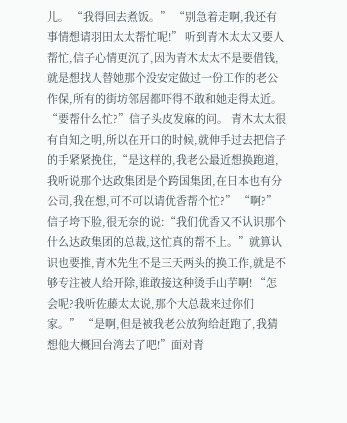儿。 “我得回去煮饭。” “别急着走啊,我还有事情想请羽田太太帮忙呢!” 听到青木太太又要人帮忙,信子心情更沉了,因为青木太太不是要借钱,就是想找人替她那个没安定做过一份工作的老公作保,所有的街坊邻居都吓得不敢和她走得太近。 “要帮什么忙?”信子头皮发麻的问。 青木太太很有自知之明,所以在开口的时候,就伸手过去把信子的手紧紧挽住,“是这样的,我老公最近想换跑道,我听说那个达政集团是个跨国集团,在日本也有分公司,我在想,可不可以请优香帮个忙?” “啊?”信子垮下脸,很无奈的说:“我们优香又不认识那个什么达政集团的总裁,这忙真的帮不上。”就算认识也要推,青木先生不是三天两头的换工作,就是不够专注被人给开除,谁敢接这种烫手山芋啊! “怎会呢?我听佐藤太太说,那个大总裁来过你们家。” “是啊,但是被我老公放狗给赶跑了,我猜想他大概回台湾去了吧!”面对青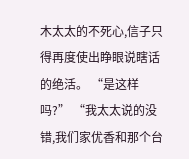木太太的不死心,信子只得再度使出睁眼说瞎话的绝活。 “是这样吗?” “我太太说的没错,我们家优香和那个台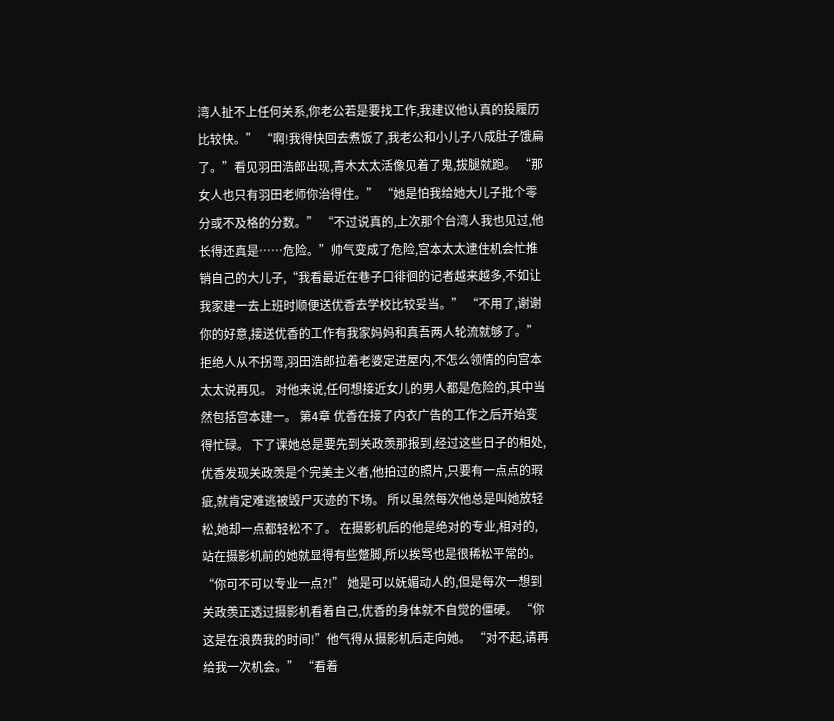湾人扯不上任何关系,你老公若是要找工作,我建议他认真的投履历比较快。” “啊!我得快回去煮饭了,我老公和小儿子八成肚子饿扁了。”看见羽田浩郎出现,青木太太活像见着了鬼,拔腿就跑。 “那女人也只有羽田老师你治得住。” “她是怕我给她大儿子批个零分或不及格的分数。” “不过说真的,上次那个台湾人我也见过,他长得还真是……危险。”帅气变成了危险,宫本太太逮住机会忙推销自己的大儿子,“我看最近在巷子口徘徊的记者越来越多,不如让我家建一去上班时顺便送优香去学校比较妥当。” “不用了,谢谢你的好意,接送优香的工作有我家妈妈和真吾两人轮流就够了。”拒绝人从不拐弯,羽田浩郎拉着老婆定进屋内,不怎么领情的向宫本太太说再见。 对他来说,任何想接近女儿的男人都是危险的,其中当然包括宫本建一。 第4章 优香在接了内衣广告的工作之后开始变得忙碌。 下了课她总是要先到关政羡那报到,经过这些日子的相处,优香发现关政羡是个完美主义者,他拍过的照片,只要有一点点的瑕疵,就肯定难逃被毁尸灭迹的下场。 所以虽然每次他总是叫她放轻松,她却一点都轻松不了。 在摄影机后的他是绝对的专业,相对的,站在摄影机前的她就显得有些蹩脚,所以挨骂也是很稀松平常的。 “你可不可以专业一点?!” 她是可以妩媚动人的,但是每次一想到关政羡正透过摄影机看着自己,优香的身体就不自觉的僵硬。 “你这是在浪费我的时间!”他气得从摄影机后走向她。 “对不起,请再给我一次机会。” “看着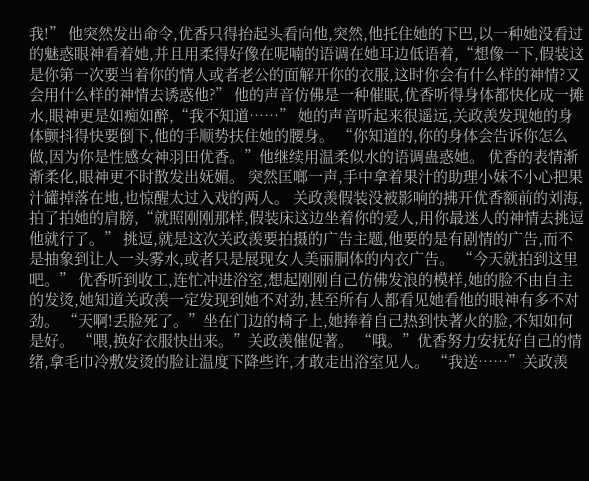我!” 他突然发出命令,优香只得抬起头看向他,突然,他托住她的下巴,以一种她没看过的魅惑眼神看着她,并且用柔得好像在呢喃的语调在她耳边低语着,“想像一下,假装这是你第一次要当着你的情人或者老公的面解开你的衣服,这时你会有什么样的神情?又会用什么样的神情去诱惑他?” 他的声音仿佛是一种催眠,优香听得身体都快化成一摊水,眼神更是如痴如醉,“我不知道……” 她的声音听起来很遥远,关政羡发现她的身体颤抖得快要倒下,他的手顺势扶住她的腰身。 “你知道的,你的身体会告诉你怎么做,因为你是性感女神羽田优香。”他继续用温柔似水的语调蛊惑她。 优香的表情渐渐柔化,眼神更不时散发出妩媚。 突然匡啷一声,手中拿着果汁的助理小妹不小心把果汁罐掉落在地,也惊醒太过入戏的两人。 关政羡假装没被影响的拂开优香额前的刘海,拍了拍她的肩膀,“就照刚刚那样,假装床这边坐着你的爱人,用你最迷人的神情去挑逗他就行了。” 挑逗,就是这次关政羡要拍摄的广告主题,他要的是有剧情的广告,而不是抽象到让人一头雾水,或者只是展现女人美丽胴体的内衣广告。 “今天就拍到这里吧。” 优香听到收工,连忙冲进浴室,想起刚刚自己仿佛发浪的模样,她的脸不由自主的发烫,她知道关政羡一定发现到她不对劲,甚至所有人都看见她看他的眼神有多不对劲。 “天啊!丢脸死了。”坐在门边的椅子上,她捧着自己热到快著火的脸,不知如何是好。 “喂,换好衣服快出来。”关政羡催促著。 “哦。”优香努力安抚好自己的情绪,拿毛巾冷敷发烫的脸让温度下降些许,才敢走出浴室见人。 “我送……”关政羡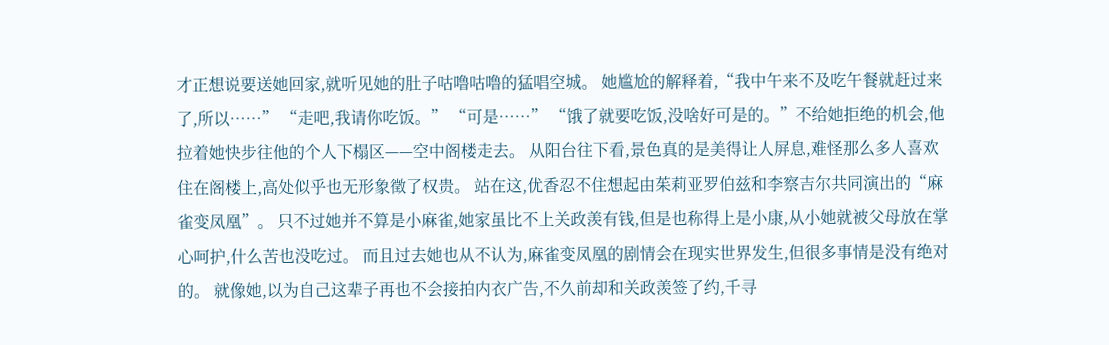才正想说要送她回家,就听见她的肚子咕噜咕噜的猛唱空城。 她尴尬的解释着,“我中午来不及吃午餐就赶过来了,所以……” “走吧,我请你吃饭。” “可是……” “饿了就要吃饭,没啥好可是的。”不给她拒绝的机会,他拉着她快步往他的个人下榻区——空中阁楼走去。 从阳台往下看,景色真的是美得让人屏息,难怪那么多人喜欢住在阁楼上,高处似乎也无形象徵了权贵。 站在这,优香忍不住想起由茱莉亚罗伯兹和李察吉尔共同演出的“麻雀变凤凰”。 只不过她并不算是小麻雀,她家虽比不上关政羡有钱,但是也称得上是小康,从小她就被父母放在掌心呵护,什么苦也没吃过。 而且过去她也从不认为,麻雀变凤凰的剧情会在现实世界发生,但很多事情是没有绝对的。 就像她,以为自己这辈子再也不会接拍内衣广告,不久前却和关政羡签了约,千寻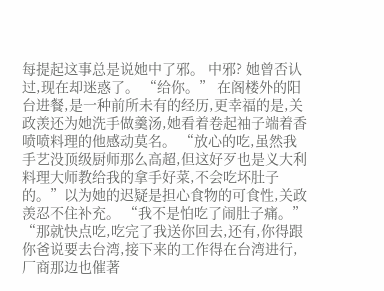每提起这事总是说她中了邪。 中邪? 她曾否认过,现在却迷惑了。 “给你。” 在阁楼外的阳台进餐,是一种前所未有的经历,更幸福的是,关政羡还为她洗手做羹汤,她看着卷起袖子端着香喷喷料理的他感动莫名。 “放心的吃,虽然我手艺没顶级厨师那么高超,但这好歹也是义大利料理大师教给我的拿手好菜,不会吃坏肚子的。”以为她的迟疑是担心食物的可食性,关政羡忍不住补充。 “我不是怕吃了闹肚子痛。” “那就快点吃,吃完了我送你回去,还有,你得跟你爸说要去台湾,接下来的工作得在台湾进行,厂商那边也催著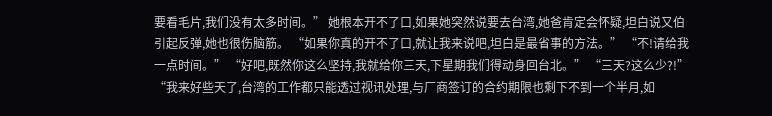要看毛片,我们没有太多时间。” 她根本开不了口,如果她突然说要去台湾,她爸肯定会怀疑,坦白说又伯引起反弹,她也很伤脑筋。 “如果你真的开不了口,就让我来说吧,坦白是最省事的方法。” “不!请给我一点时间。” “好吧,既然你这么坚持,我就给你三天,下星期我们得动身回台北。” “三天?这么少?!” “我来好些天了,台湾的工作都只能透过视讯处理,与厂商签订的合约期限也剩下不到一个半月,如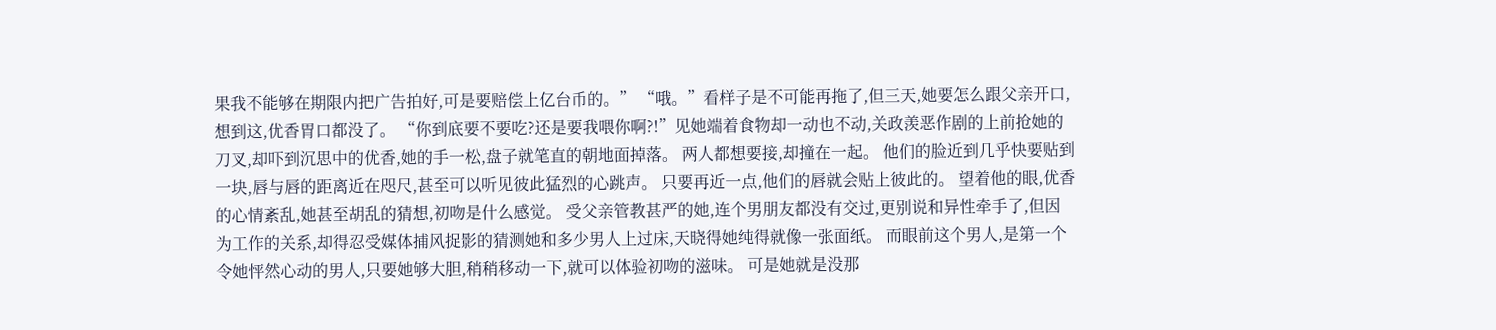果我不能够在期限内把广告拍好,可是要赔偿上亿台币的。” “哦。”看样子是不可能再拖了,但三天,她要怎么跟父亲开口,想到这,优香胃口都没了。 “你到底要不要吃?还是要我喂你啊?!”见她端着食物却一动也不动,关政羡恶作剧的上前抢她的刀叉,却吓到沉思中的优香,她的手一松,盘子就笔直的朝地面掉落。 两人都想要接,却撞在一起。 他们的脸近到几乎快要贴到一块,唇与唇的距离近在咫尺,甚至可以听见彼此猛烈的心跳声。 只要再近一点,他们的唇就会贴上彼此的。 望着他的眼,优香的心情紊乱,她甚至胡乱的猜想,初吻是什么感觉。 受父亲管教甚严的她,连个男朋友都没有交过,更别说和异性牵手了,但因为工作的关系,却得忍受媒体捕风捉影的猜测她和多少男人上过床,天晓得她纯得就像一张面纸。 而眼前这个男人,是第一个令她怦然心动的男人,只要她够大胆,稍稍移动一下,就可以体验初吻的滋味。 可是她就是没那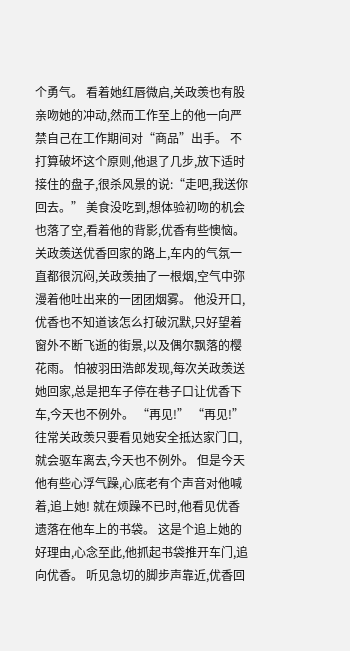个勇气。 看着她红唇微启,关政羡也有股亲吻她的冲动,然而工作至上的他一向严禁自己在工作期间对“商品”出手。 不打算破坏这个原则,他退了几步,放下适时接住的盘子,很杀风景的说:“走吧,我送你回去。” 美食没吃到,想体验初吻的机会也落了空,看着他的背影,优香有些懊恼。 关政羡送优香回家的路上,车内的气氛一直都很沉闷,关政羡抽了一根烟,空气中弥漫着他吐出来的一团团烟雾。 他没开口,优香也不知道该怎么打破沉默,只好望着窗外不断飞逝的街景,以及偶尔飘落的樱花雨。 怕被羽田浩郎发现,每次关政羡送她回家,总是把车子停在巷子口让优香下车,今天也不例外。 “再见!” “再见!” 往常关政羡只要看见她安全抵达家门口,就会驱车离去,今天也不例外。 但是今天他有些心浮气躁,心底老有个声音对他喊着,追上她! 就在烦躁不已时,他看见优香遗落在他车上的书袋。 这是个追上她的好理由,心念至此,他抓起书袋推开车门,追向优香。 听见急切的脚步声靠近,优香回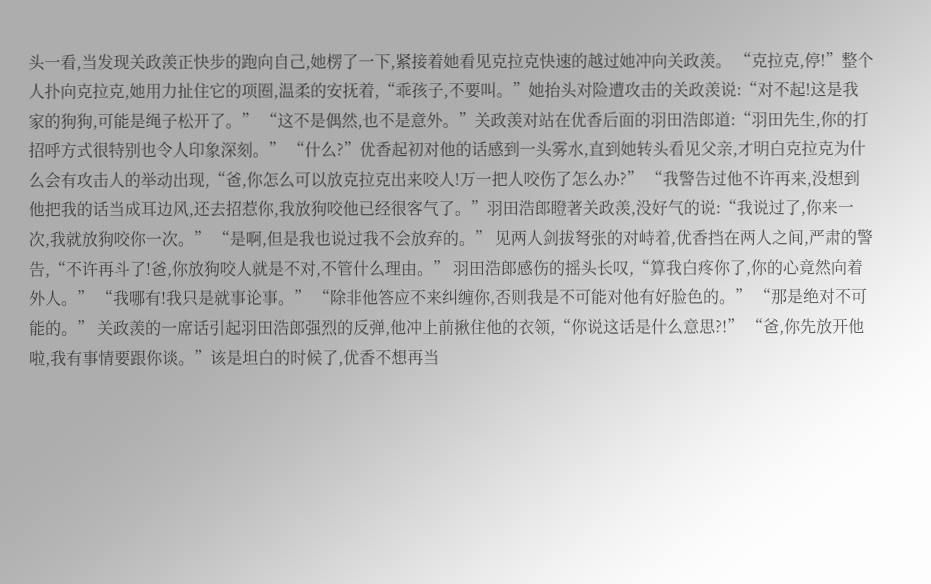头一看,当发现关政羡正快步的跑向自己,她楞了一下,紧接着她看见克拉克快速的越过她冲向关政羡。 “克拉克,停!”整个人扑向克拉克,她用力扯住它的项圈,温柔的安抚着,“乖孩子,不要叫。”她抬头对险遭攻击的关政羡说:“对不起!这是我家的狗狗,可能是绳子松开了。” “这不是偶然,也不是意外。”关政羡对站在优香后面的羽田浩郎道:“羽田先生,你的打招呼方式很特别也令人印象深刻。” “什么?”优香起初对他的话感到一头雾水,直到她转头看见父亲,才明白克拉克为什么会有攻击人的举动出现,“爸,你怎么可以放克拉克出来咬人!万一把人咬伤了怎么办?” “我警告过他不许再来,没想到他把我的话当成耳边风,还去招惹你,我放狗咬他已经很客气了。”羽田浩郎瞪著关政羡,没好气的说:“我说过了,你来一次,我就放狗咬你一次。” “是啊,但是我也说过我不会放弃的。” 见两人剑拔弩张的对峙着,优香挡在两人之间,严肃的警告,“不许再斗了!爸,你放狗咬人就是不对,不管什么理由。” 羽田浩郎感伤的摇头长叹,“算我白疼你了,你的心竟然向着外人。” “我哪有!我只是就事论事。” “除非他答应不来纠缠你,否则我是不可能对他有好脸色的。” “那是绝对不可能的。” 关政羡的一席话引起羽田浩郎强烈的反弹,他冲上前揪住他的衣领,“你说这话是什么意思?!” “爸,你先放开他啦,我有事情要跟你谈。”该是坦白的时候了,优香不想再当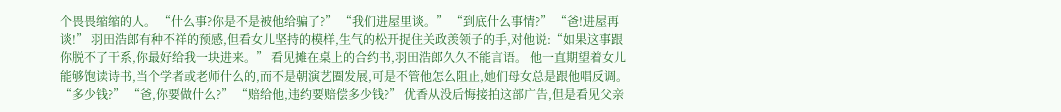个畏畏缩缩的人。 “什么事?你是不是被他给骗了?” “我们进屋里谈。” “到底什么事情?” “爸!进屋再谈!” 羽田浩郎有种不祥的预感,但看女儿坚持的模样,生气的松开捉住关政羡领子的手,对他说:“如果这事跟你脱不了干系,你最好给我一块进来。” 看见摊在桌上的合约书,羽田浩郎久久不能言语。 他一直期望着女儿能够饱读诗书,当个学者或老师什么的,而不是朝演艺圈发展,可是不管他怎么阻止,她们母女总是跟他唱反调。 “多少钱?” “爸,你要做什么?” “赔给他,违约要赔偿多少钱?” 优香从没后悔接拍这部广告,但是看见父亲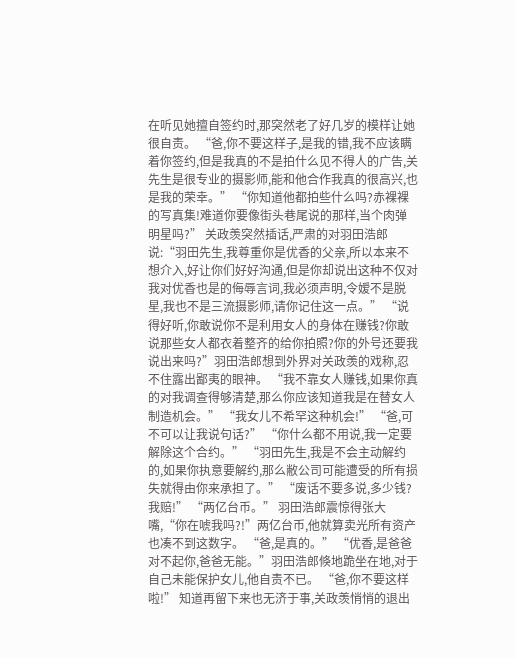在听见她擅自签约时,那突然老了好几岁的模样让她很自责。 “爸,你不要这样子,是我的错,我不应该瞒着你签约,但是我真的不是拍什么见不得人的广告,关先生是很专业的摄影师,能和他合作我真的很高兴,也是我的荣幸。” “你知道他都拍些什么吗?赤裸裸的写真集!难道你要像街头巷尾说的那样,当个肉弹明星吗?” 关政羡突然插话,严肃的对羽田浩郎说:“羽田先生,我尊重你是优香的父亲,所以本来不想介入,好让你们好好沟通,但是你却说出这种不仅对我对优香也是的侮辱言词,我必须声明,令嫒不是脱星,我也不是三流摄影师,请你记住这一点。” “说得好听,你敢说你不是利用女人的身体在赚钱?你敢说那些女人都衣着整齐的给你拍照?你的外号还要我说出来吗?”羽田浩郎想到外界对关政羡的戏称,忍不住露出鄙夷的眼神。 “我不靠女人赚钱,如果你真的对我调查得够清楚,那么你应该知道我是在替女人制造机会。” “我女儿不希罕这种机会!” “爸,可不可以让我说句话?” “你什么都不用说,我一定要解除这个合约。” “羽田先生,我是不会主动解约的,如果你执意要解约,那么敝公司可能遭受的所有损失就得由你来承担了。” “废话不要多说,多少钱?我赔!” “两亿台币。” 羽田浩郎震惊得张大嘴,“你在唬我吗?!”两亿台币,他就算卖光所有资产也凑不到这数字。 “爸,是真的。” “优香,是爸爸对不起你,爸爸无能。”羽田浩郎倏地跪坐在地,对于自己未能保护女儿,他自责不已。 “爸,你不要这样啦!” 知道再留下来也无济于事,关政羡悄悄的退出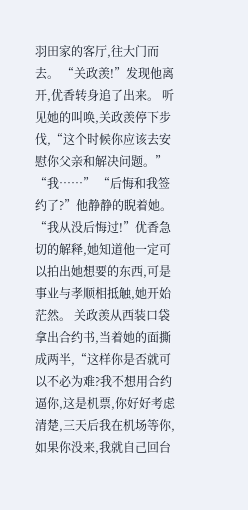羽田家的客厅,往大门而去。 “关政羡!”发现他离开,优香转身追了出来。 听见她的叫唤,关政羡停下步伐,“这个时候你应该去安慰你父亲和解决问题。” “我……” “后悔和我签约了?”他静静的睨着她。 “我从没后悔过!”优香急切的解释,她知道他一定可以拍出她想要的东西,可是事业与孝顺相抵触,她开始茫然。 关政羡从西装口袋拿出合约书,当着她的面撕成两半,“这样你是否就可以不必为难?我不想用合约逼你,这是机票,你好好考虑清楚,三天后我在机场等你,如果你没来,我就自己回台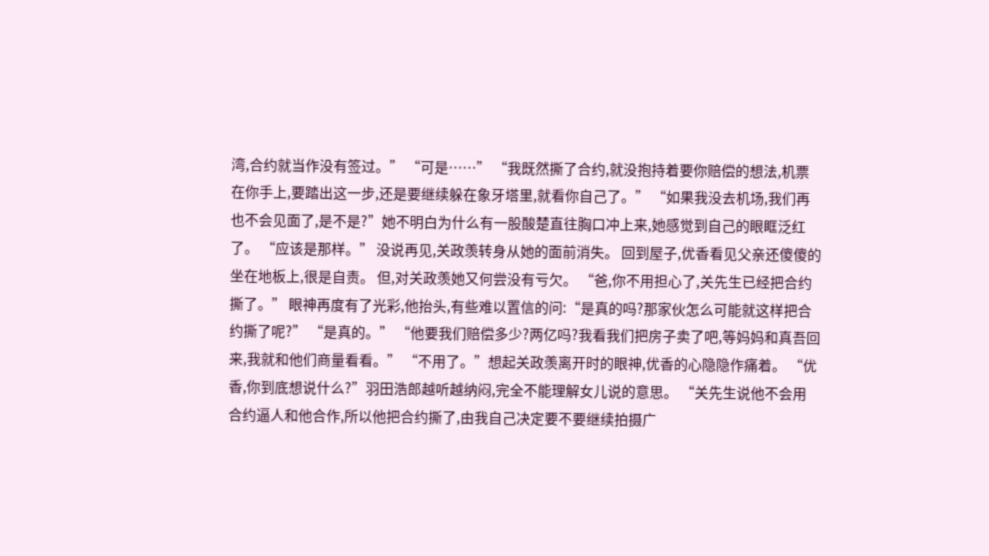湾,合约就当作没有签过。” “可是……” “我既然撕了合约,就没抱持着要你赔偿的想法,机票在你手上,要踏出这一步,还是要继续躲在象牙塔里,就看你自己了。” “如果我没去机场,我们再也不会见面了,是不是?”她不明白为什么有一股酸楚直往胸口冲上来,她感觉到自己的眼眶泛红了。 “应该是那样。” 没说再见,关政羡转身从她的面前消失。 回到屋子,优香看见父亲还傻傻的坐在地板上,很是自责。 但,对关政羡她又何尝没有亏欠。 “爸,你不用担心了,关先生已经把合约撕了。” 眼神再度有了光彩,他抬头,有些难以置信的问:“是真的吗?那家伙怎么可能就这样把合约撕了呢?” “是真的。” “他要我们赔偿多少?两亿吗?我看我们把房子卖了吧,等妈妈和真吾回来,我就和他们商量看看。” “不用了。”想起关政羡离开时的眼神,优香的心隐隐作痛着。 “优香,你到底想说什么?”羽田浩郎越听越纳闷,完全不能理解女儿说的意思。 “关先生说他不会用合约逼人和他合作,所以他把合约撕了,由我自己决定要不要继续拍摄广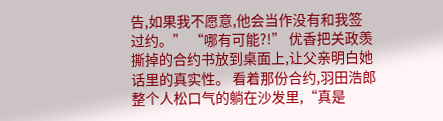告,如果我不愿意,他会当作没有和我签过约。” “哪有可能?!” 优香把关政羡撕掉的合约书放到桌面上,让父亲明白她话里的真实性。 看着那份合约,羽田浩郎整个人松口气的躺在沙发里,“真是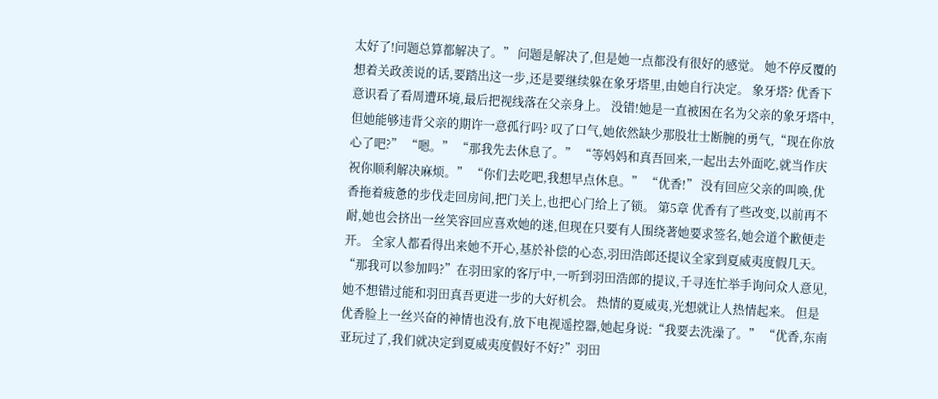太好了!问题总算都解决了。” 问题是解决了,但是她一点都没有很好的感觉。 她不停反覆的想着关政羡说的话,要踏出这一步,还是要继续躲在象牙塔里,由她自行决定。 象牙塔? 优香下意识看了看周遭环境,最后把视线落在父亲身上。 没错!她是一直被困在名为父亲的象牙塔中,但她能够违背父亲的期许一意孤行吗? 叹了口气,她依然缺少那股壮士断腕的勇气,“现在你放心了吧?” “嗯。” “那我先去休息了。” “等妈妈和真吾回来,一起出去外面吃,就当作庆祝你顺利解决麻烦。” “你们去吃吧,我想早点休息。” “优香!” 没有回应父亲的叫唤,优香拖着疲惫的步伐走回房间,把门关上,也把心门给上了锁。 第5章 优香有了些改变,以前再不耐,她也会挤出一丝笑容回应喜欢她的迷,但现在只要有人围绕著她要求签名,她会道个歉便走开。 全家人都看得出来她不开心,基於补偿的心态,羽田浩郎还提议全家到夏威夷度假几天。 “那我可以参加吗?”在羽田家的客厅中,一听到羽田浩郎的提议,千寻连忙举手询问众人意见,她不想错过能和羽田真吾更进一步的大好机会。 热情的夏威夷,光想就让人热情起来。 但是优香脸上一丝兴奋的神情也没有,放下电视遥控器,她起身说:“我要去洗澡了。” “优香,东南亚玩过了,我们就决定到夏威夷度假好不好?”羽田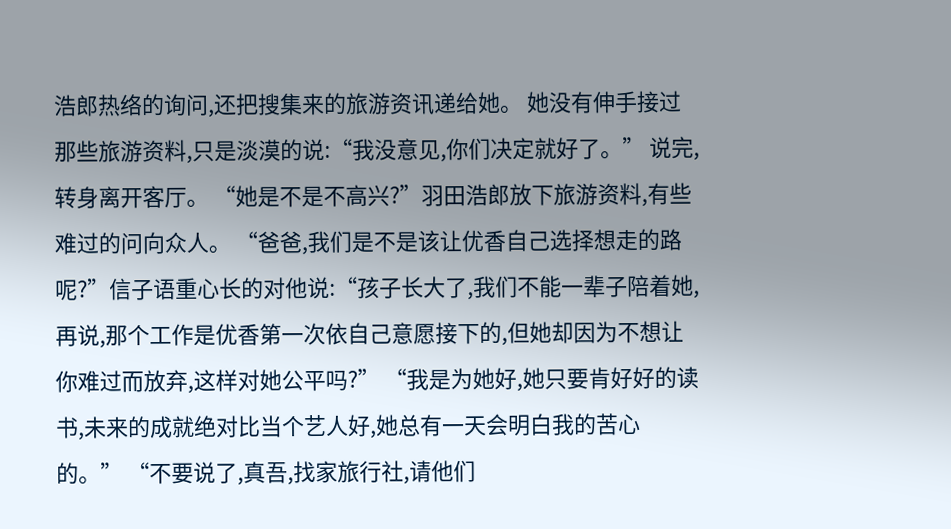浩郎热络的询问,还把搜集来的旅游资讯递给她。 她没有伸手接过那些旅游资料,只是淡漠的说:“我没意见,你们决定就好了。” 说完,转身离开客厅。 “她是不是不高兴?”羽田浩郎放下旅游资料,有些难过的问向众人。 “爸爸,我们是不是该让优香自己选择想走的路呢?”信子语重心长的对他说:“孩子长大了,我们不能一辈子陪着她,再说,那个工作是优香第一次依自己意愿接下的,但她却因为不想让你难过而放弃,这样对她公平吗?” “我是为她好,她只要肯好好的读书,未来的成就绝对比当个艺人好,她总有一天会明白我的苦心的。” “不要说了,真吾,找家旅行社,请他们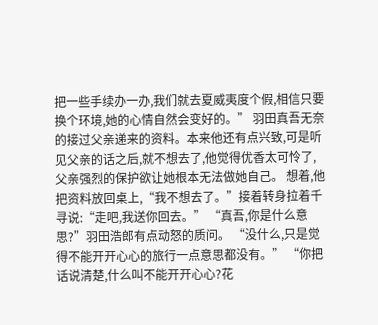把一些手续办一办,我们就去夏威夷度个假,相信只要换个环境,她的心情自然会变好的。” 羽田真吾无奈的接过父亲递来的资料。本来他还有点兴致,可是听见父亲的话之后,就不想去了,他觉得优香太可怜了,父亲强烈的保护欲让她根本无法做她自己。 想着,他把资料放回桌上,“我不想去了。”接着转身拉着千寻说:“走吧,我送你回去。” “真吾,你是什么意思?”羽田浩郎有点动怒的质问。 “没什么,只是觉得不能开开心心的旅行一点意思都没有。” “你把话说清楚,什么叫不能开开心心?花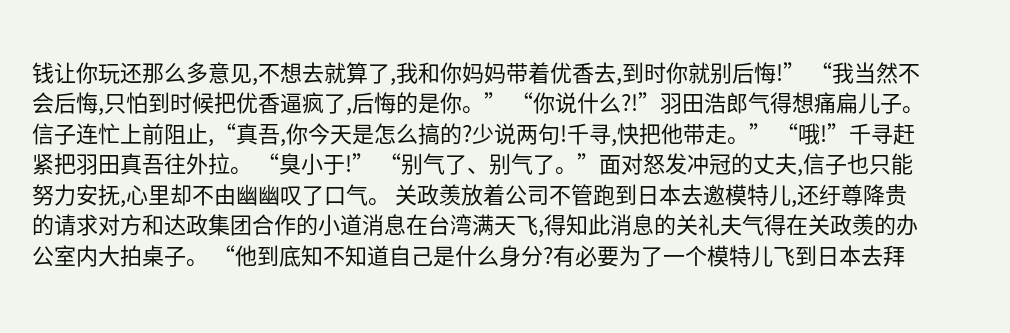钱让你玩还那么多意见,不想去就算了,我和你妈妈带着优香去,到时你就别后悔!” “我当然不会后悔,只怕到时候把优香逼疯了,后悔的是你。” “你说什么?!”羽田浩郎气得想痛扁儿子。 信子连忙上前阻止,“真吾,你今天是怎么搞的?少说两句!千寻,快把他带走。” “哦!”千寻赶紧把羽田真吾往外拉。 “臭小于!” “别气了、别气了。”面对怒发冲冠的丈夫,信子也只能努力安抚,心里却不由幽幽叹了口气。 关政羡放着公司不管跑到日本去邀模特儿,还纡尊降贵的请求对方和达政集团合作的小道消息在台湾满天飞,得知此消息的关礼夫气得在关政羡的办公室内大拍桌子。 “他到底知不知道自己是什么身分?有必要为了一个模特儿飞到日本去拜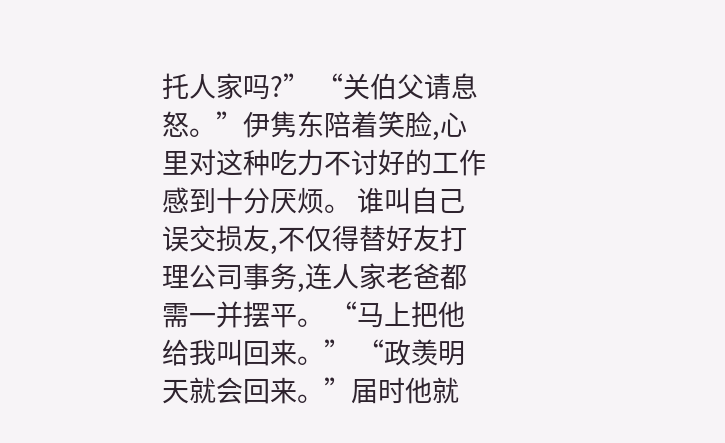托人家吗?” “关伯父请息怒。”伊隽东陪着笑脸,心里对这种吃力不讨好的工作感到十分厌烦。 谁叫自己误交损友,不仅得替好友打理公司事务,连人家老爸都需一并摆平。 “马上把他给我叫回来。” “政羡明天就会回来。”届时他就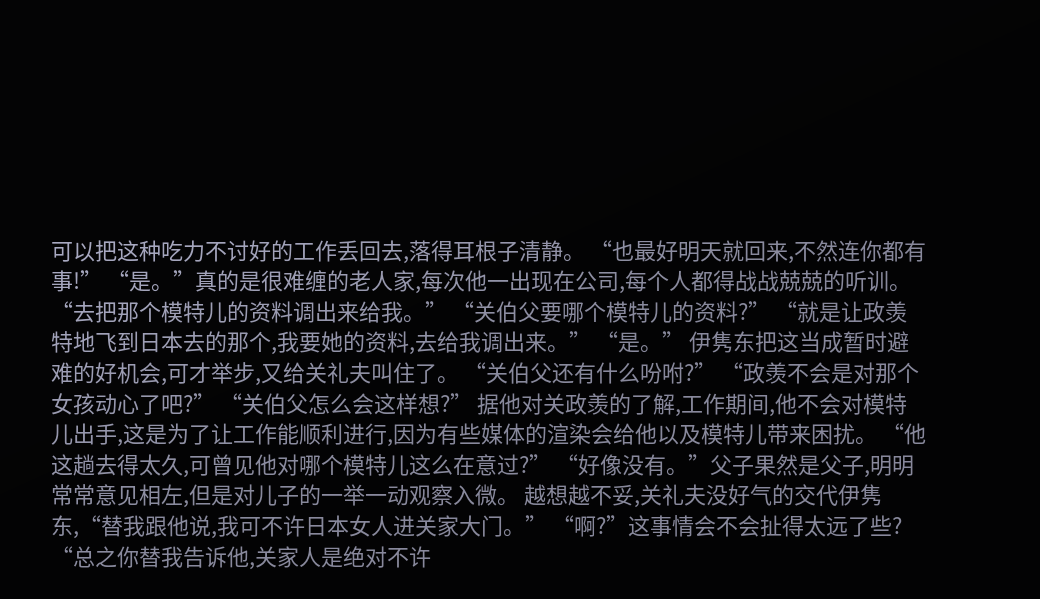可以把这种吃力不讨好的工作丢回去,落得耳根子清静。 “也最好明天就回来,不然连你都有事!” “是。”真的是很难缠的老人家,每次他一出现在公司,每个人都得战战兢兢的听训。 “去把那个模特儿的资料调出来给我。” “关伯父要哪个模特儿的资料?” “就是让政羡特地飞到日本去的那个,我要她的资料,去给我调出来。” “是。” 伊隽东把这当成暂时避难的好机会,可才举步,又给关礼夫叫住了。 “关伯父还有什么吩咐?” “政羡不会是对那个女孩动心了吧?” “关伯父怎么会这样想?” 据他对关政羡的了解,工作期间,他不会对模特儿出手,这是为了让工作能顺利进行,因为有些媒体的渲染会给他以及模特儿带来困扰。 “他这趟去得太久,可曾见他对哪个模特儿这么在意过?” “好像没有。”父子果然是父子,明明常常意见相左,但是对儿子的一举一动观察入微。 越想越不妥,关礼夫没好气的交代伊隽东,“替我跟他说,我可不许日本女人进关家大门。” “啊?”这事情会不会扯得太远了些? “总之你替我告诉他,关家人是绝对不许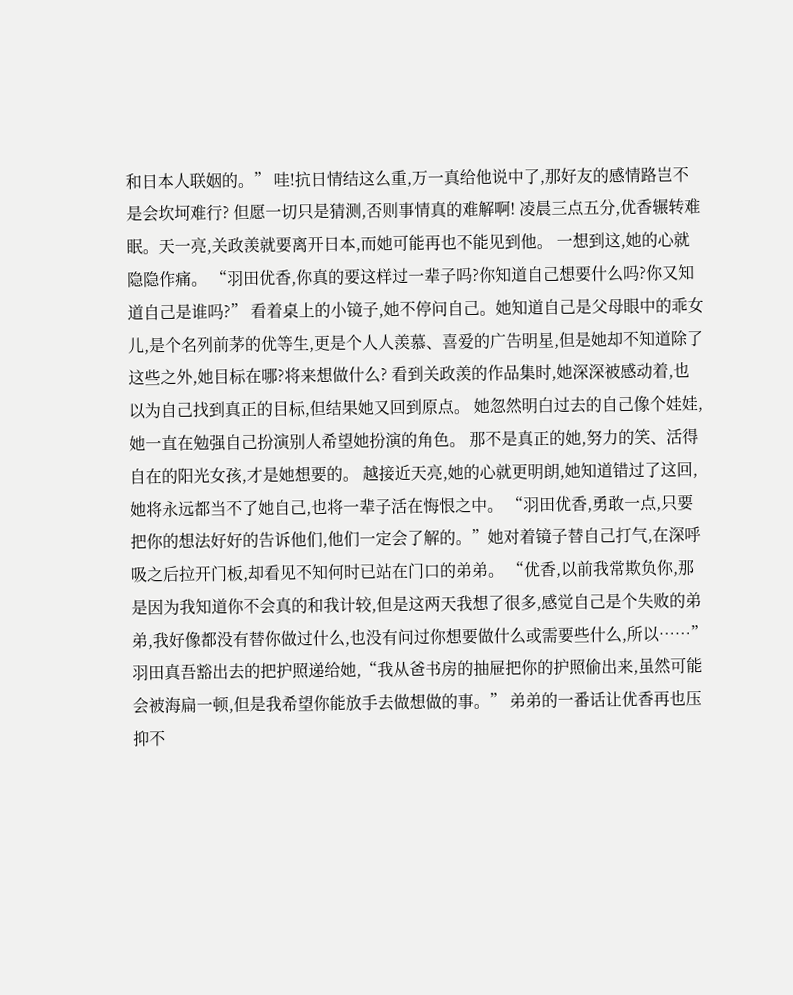和日本人联姻的。” 哇!抗日情结这么重,万一真给他说中了,那好友的感情路岂不是会坎坷难行? 但愿一切只是猜测,否则事情真的难解啊! 凌晨三点五分,优香辗转难眠。天一亮,关政羡就要离开日本,而她可能再也不能见到他。 一想到这,她的心就隐隐作痛。 “羽田优香,你真的要这样过一辈子吗?你知道自己想要什么吗?你又知道自己是谁吗?” 看着桌上的小镜子,她不停问自己。她知道自己是父母眼中的乖女儿,是个名列前茅的优等生,更是个人人羡慕、喜爱的广告明星,但是她却不知道除了这些之外,她目标在哪?将来想做什么? 看到关政羡的作品集时,她深深被感动着,也以为自己找到真正的目标,但结果她又回到原点。 她忽然明白过去的自己像个娃娃,她一直在勉强自己扮演别人希望她扮演的角色。 那不是真正的她,努力的笑、活得自在的阳光女孩,才是她想要的。 越接近天亮,她的心就更明朗,她知道错过了这回,她将永远都当不了她自己,也将一辈子活在悔恨之中。 “羽田优香,勇敢一点,只要把你的想法好好的告诉他们,他们一定会了解的。”她对着镜子替自己打气,在深呼吸之后拉开门板,却看见不知何时已站在门口的弟弟。 “优香,以前我常欺负你,那是因为我知道你不会真的和我计较,但是这两天我想了很多,感觉自己是个失败的弟弟,我好像都没有替你做过什么,也没有问过你想要做什么或需要些什么,所以……”羽田真吾豁出去的把护照递给她,“我从爸书房的抽屉把你的护照偷出来,虽然可能会被海扁一顿,但是我希望你能放手去做想做的事。” 弟弟的一番话让优香再也压抑不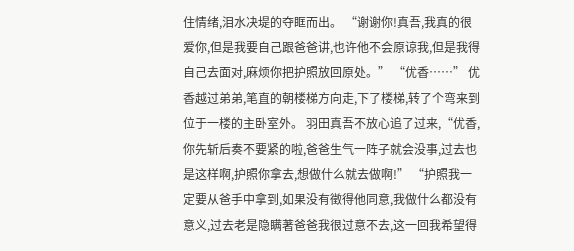住情绪,泪水决堤的夺眶而出。 “谢谢你!真吾,我真的很爱你,但是我要自己跟爸爸讲,也许他不会原谅我,但是我得自己去面对,麻烦你把护照放回原处。” “优香……” 优香越过弟弟,笔直的朝楼梯方向走,下了楼梯,转了个弯来到位于一楼的主卧室外。 羽田真吾不放心追了过来,“优香,你先斩后奏不要紧的啦,爸爸生气一阵子就会没事,过去也是这样啊,护照你拿去,想做什么就去做啊!” “护照我一定要从爸手中拿到,如果没有徵得他同意,我做什么都没有意义,过去老是隐瞒著爸爸我很过意不去,这一回我希望得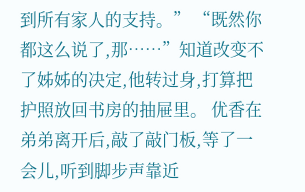到所有家人的支持。” “既然你都这么说了,那……”知道改变不了姊姊的决定,他转过身,打算把护照放回书房的抽屉里。 优香在弟弟离开后,敲了敲门板,等了一会儿,听到脚步声靠近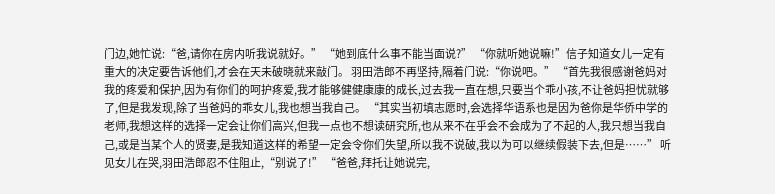门边,她忙说:“爸,请你在房内听我说就好。” “她到底什么事不能当面说?” “你就听她说嘛!”信子知道女儿一定有重大的决定要告诉他们,才会在天未破晓就来敲门。 羽田浩郎不再坚持,隔着门说:“你说吧。” “首先我很感谢爸妈对我的疼爱和保护,因为有你们的呵护疼爱,我才能够健健康康的成长,过去我一直在想,只要当个乖小孩,不让爸妈担忧就够了,但是我发现,除了当爸妈的乖女儿,我也想当我自己。 “其实当初填志愿时,会选择华语系也是因为爸你是华侨中学的老师,我想这样的选择一定会让你们高兴,但我一点也不想读研究所,也从来不在乎会不会成为了不起的人,我只想当我自己,或是当某个人的贤妻,是我知道这样的希望一定会令你们失望,所以我不说破,我以为可以继续假装下去,但是……” 听见女儿在哭,羽田浩郎忍不住阻止,“别说了!” “爸爸,拜托让她说完,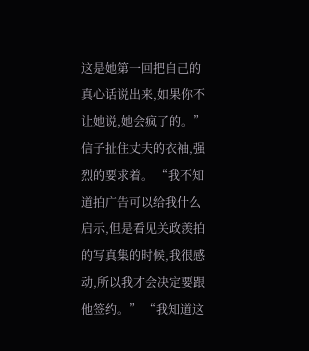这是她第一回把自己的真心话说出来,如果你不让她说,她会疯了的。”信子扯住丈夫的衣袖,强烈的要求着。 “我不知道拍广告可以给我什么启示,但是看见关政羡拍的写真集的时候,我很感动,所以我才会决定要跟他签约。” “我知道这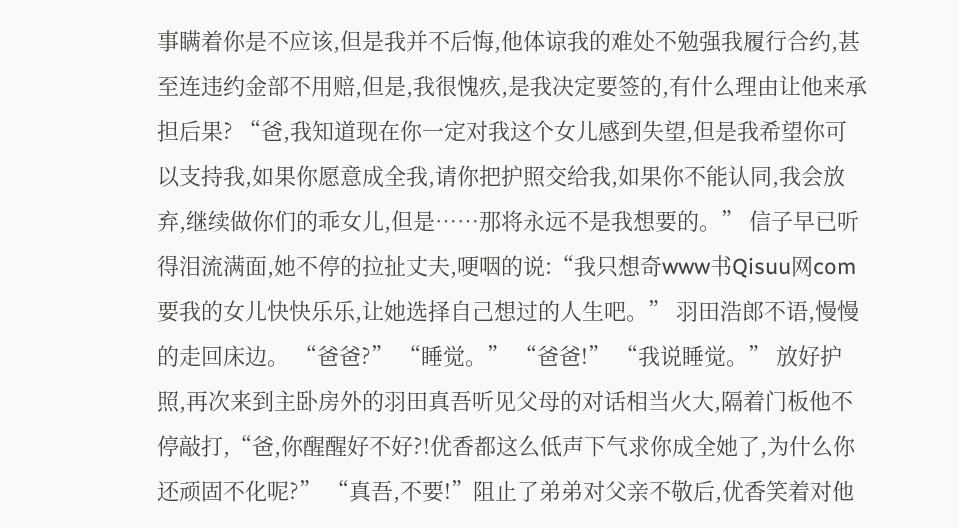事瞒着你是不应该,但是我并不后悔,他体谅我的难处不勉强我履行合约,甚至连违约金部不用赔,但是,我很愧疚,是我决定要签的,有什么理由让他来承担后果? “爸,我知道现在你一定对我这个女儿感到失望,但是我希望你可以支持我,如果你愿意成全我,请你把护照交给我,如果你不能认同,我会放弃,继续做你们的乖女儿,但是……那将永远不是我想要的。” 信子早已听得泪流满面,她不停的拉扯丈夫,哽咽的说:“我只想奇www书Qisuu网com要我的女儿快快乐乐,让她选择自己想过的人生吧。” 羽田浩郎不语,慢慢的走回床边。 “爸爸?” “睡觉。” “爸爸!” “我说睡觉。” 放好护照,再次来到主卧房外的羽田真吾听见父母的对话相当火大,隔着门板他不停敲打,“爸,你醒醒好不好?!优香都这么低声下气求你成全她了,为什么你还顽固不化呢?” “真吾,不要!”阻止了弟弟对父亲不敬后,优香笑着对他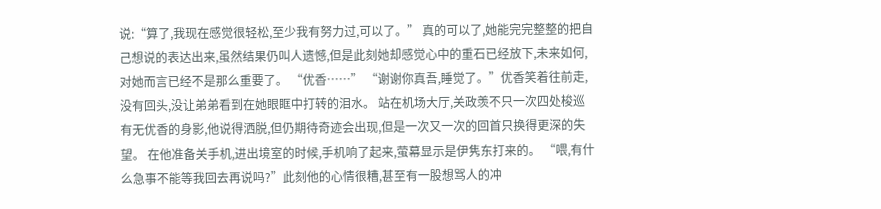说:“算了,我现在感觉很轻松,至少我有努力过,可以了。” 真的可以了,她能完完整整的把自己想说的表达出来,虽然结果仍叫人遗憾,但是此刻她却感觉心中的重石已经放下,未来如何,对她而言已经不是那么重要了。 “优香……” “谢谢你真吾,睡觉了。”优香笑着往前走,没有回头,没让弟弟看到在她眼眶中打转的泪水。 站在机场大厅,关政羡不只一次四处梭巡有无优香的身影,他说得洒脱,但仍期待奇迹会出现,但是一次又一次的回首只换得更深的失望。 在他准备关手机,进出境室的时候,手机响了起来,萤幕显示是伊隽东打来的。 “喂,有什么急事不能等我回去再说吗?”此刻他的心情很糟,甚至有一股想骂人的冲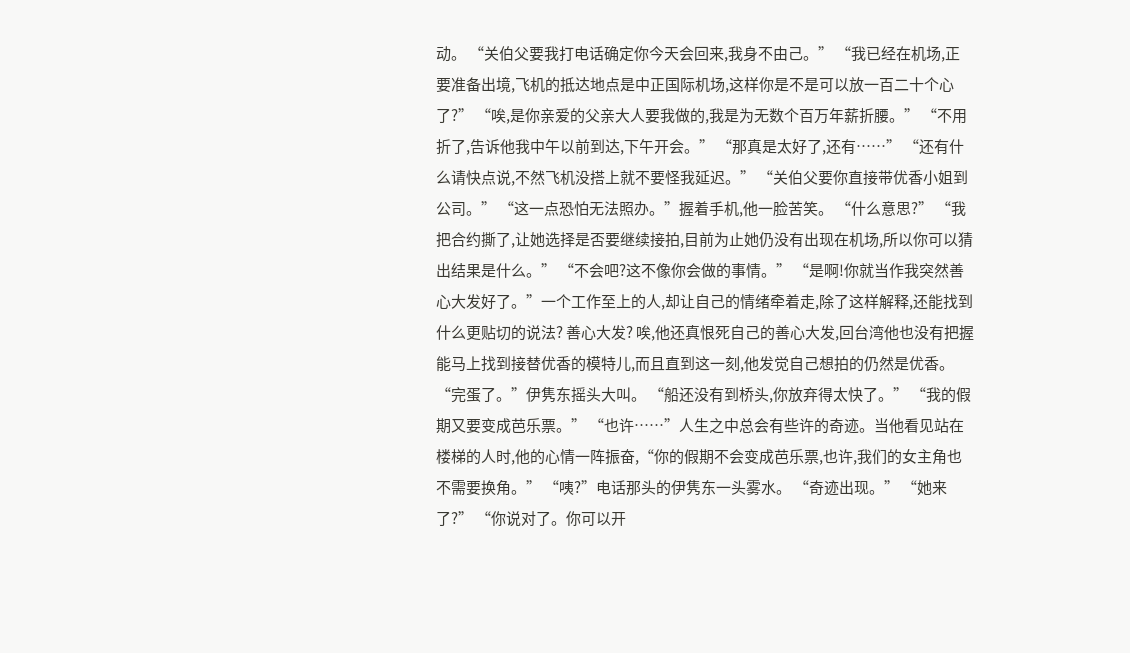动。 “关伯父要我打电话确定你今天会回来,我身不由己。” “我已经在机场,正要准备出境,飞机的抵达地点是中正国际机场,这样你是不是可以放一百二十个心了?” “唉,是你亲爱的父亲大人要我做的,我是为无数个百万年薪折腰。” “不用折了,告诉他我中午以前到达,下午开会。” “那真是太好了,还有……” “还有什么请快点说,不然飞机没搭上就不要怪我延迟。” “关伯父要你直接带优香小姐到公司。” “这一点恐怕无法照办。”握着手机,他一脸苦笑。 “什么意思?” “我把合约撕了,让她选择是否要继续接拍,目前为止她仍没有出现在机场,所以你可以猜出结果是什么。” “不会吧?这不像你会做的事情。” “是啊!你就当作我突然善心大发好了。”一个工作至上的人,却让自己的情绪牵着走,除了这样解释,还能找到什么更贴切的说法? 善心大发? 唉,他还真恨死自己的善心大发,回台湾他也没有把握能马上找到接替优香的模特儿,而且直到这一刻,他发觉自己想拍的仍然是优香。 “完蛋了。”伊隽东摇头大叫。 “船还没有到桥头,你放弃得太快了。” “我的假期又要变成芭乐票。” “也许……”人生之中总会有些许的奇迹。当他看见站在楼梯的人时,他的心情一阵振奋,“你的假期不会变成芭乐票,也许,我们的女主角也不需要换角。” “咦?”电话那头的伊隽东一头雾水。 “奇迹出现。” “她来了?” “你说对了。你可以开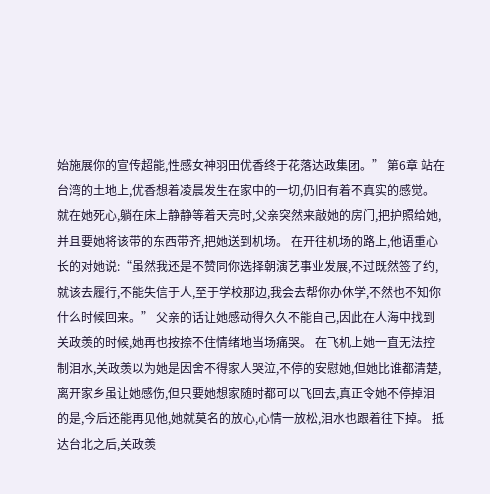始施展你的宣传超能,性感女神羽田优香终于花落达政集团。” 第6章 站在台湾的土地上,优香想着凌晨发生在家中的一切,仍旧有着不真实的感觉。 就在她死心,躺在床上静静等着天亮时,父亲突然来敲她的房门,把护照给她,并且要她将该带的东西带齐,把她送到机场。 在开往机场的路上,他语重心长的对她说:“虽然我还是不赞同你选择朝演艺事业发展,不过既然签了约,就该去履行,不能失信于人,至于学校那边,我会去帮你办休学,不然也不知你什么时候回来。” 父亲的话让她感动得久久不能自己,因此在人海中找到关政羡的时候,她再也按捺不住情绪地当场痛哭。 在飞机上她一直无法控制泪水,关政羡以为她是因舍不得家人哭泣,不停的安慰她,但她比谁都清楚,离开家乡虽让她感伤,但只要她想家随时都可以飞回去,真正令她不停掉泪的是,今后还能再见他,她就莫名的放心,心情一放松,泪水也跟着往下掉。 抵达台北之后,关政羡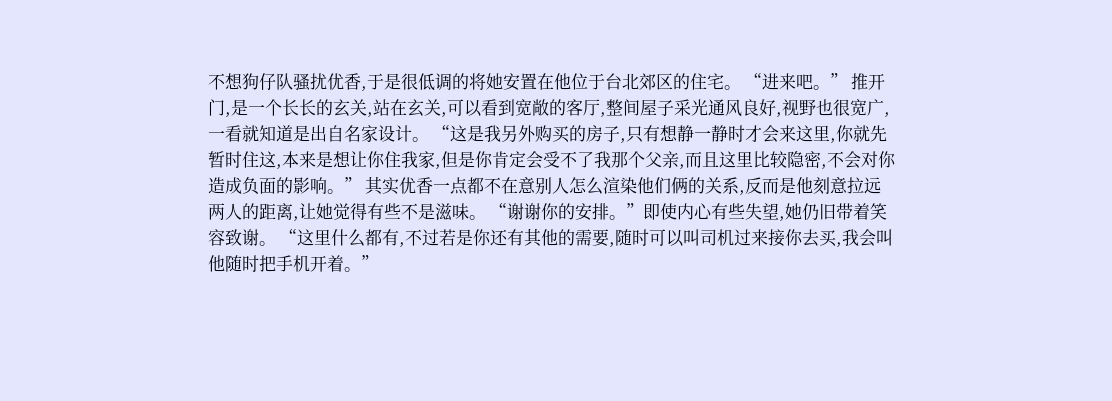不想狗仔队骚扰优香,于是很低调的将她安置在他位于台北郊区的住宅。 “进来吧。” 推开门,是一个长长的玄关,站在玄关,可以看到宽敞的客厅,整间屋子采光通风良好,视野也很宽广,一看就知道是出自名家设计。 “这是我另外购买的房子,只有想静一静时才会来这里,你就先暂时住这,本来是想让你住我家,但是你肯定会受不了我那个父亲,而且这里比较隐密,不会对你造成负面的影响。” 其实优香一点都不在意别人怎么渲染他们俩的关系,反而是他刻意拉远两人的距离,让她觉得有些不是滋味。 “谢谢你的安排。”即使内心有些失望,她仍旧带着笑容致谢。 “这里什么都有,不过若是你还有其他的需要,随时可以叫司机过来接你去买,我会叫他随时把手机开着。”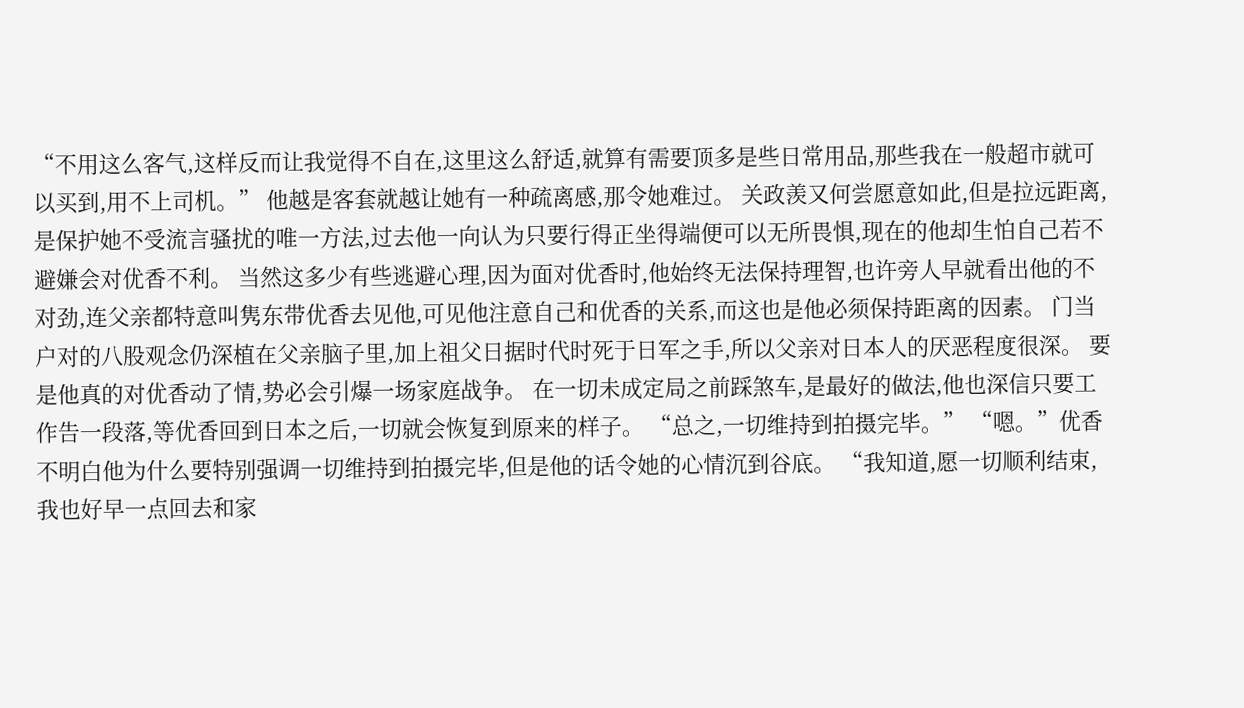“不用这么客气,这样反而让我觉得不自在,这里这么舒适,就算有需要顶多是些日常用品,那些我在一般超市就可以买到,用不上司机。” 他越是客套就越让她有一种疏离感,那令她难过。 关政羡又何尝愿意如此,但是拉远距离,是保护她不受流言骚扰的唯一方法,过去他一向认为只要行得正坐得端便可以无所畏惧,现在的他却生怕自己若不避嫌会对优香不利。 当然这多少有些逃避心理,因为面对优香时,他始终无法保持理智,也许旁人早就看出他的不对劲,连父亲都特意叫隽东带优香去见他,可见他注意自己和优香的关系,而这也是他必须保持距离的因素。 门当户对的八股观念仍深植在父亲脑子里,加上祖父日据时代时死于日军之手,所以父亲对日本人的厌恶程度很深。 要是他真的对优香动了情,势必会引爆一场家庭战争。 在一切未成定局之前踩煞车,是最好的做法,他也深信只要工作告一段落,等优香回到日本之后,一切就会恢复到原来的样子。 “总之,一切维持到拍摄完毕。” “嗯。”优香不明白他为什么要特别强调一切维持到拍摄完毕,但是他的话令她的心情沉到谷底。 “我知道,愿一切顺利结束,我也好早一点回去和家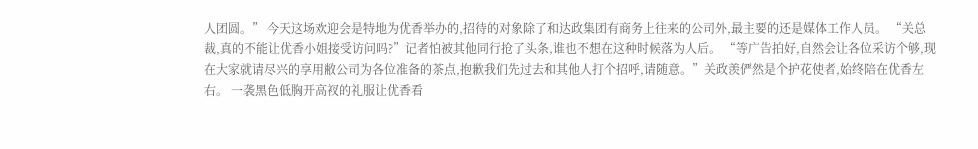人团圆。” 今天这场欢迎会是特地为优香举办的,招待的对象除了和达政集团有商务上往来的公司外,最主要的还是媒体工作人员。 “关总裁,真的不能让优香小姐接受访问吗?”记者怕被其他同行抢了头条,谁也不想在这种时候落为人后。 “等广告拍好,自然会让各位采访个够,现在大家就请尽兴的享用敝公司为各位准备的茶点,抱歉我们先过去和其他人打个招呼,请随意。”关政羡俨然是个护花使者,始终陪在优香左右。 一袭黑色低胸开高衩的礼服让优香看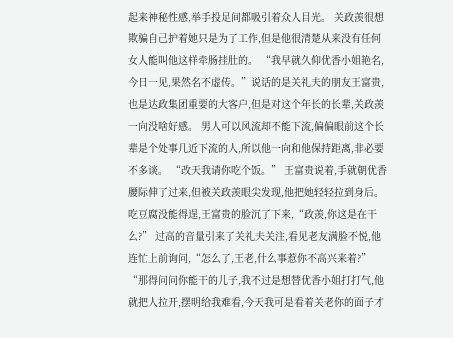起来神秘性感,举手投足间都吸引着众人目光。 关政羡很想欺骗自己护着她只是为了工作,但是他很清楚从来没有任何女人能叫他这样牵肠挂肚的。 “我早就久仰优香小姐艳名,今日一见,果然名不虚传。”说话的是关礼夫的朋友王富贵,也是达政集团重要的大客户,但是对这个年长的长辈,关政羡一向没啥好感。 男人可以风流却不能下流,偏偏眼前这个长辈是个处事几近下流的人,所以他一向和他保持距离,非必要不多谈。 “改天我请你吃个饭。” 王富贵说着,手就朝优香腰际伸了过来,但被关政羡眼尖发现,他把她轻轻拉到身后。 吃豆腐没能得逞,王富贵的脸沉了下来,“政羡,你这是在干么?” 过高的音量引来了关礼夫关注,看见老友满脸不悦,他连忙上前询问,“怎么了,王老,什么事惹你不高兴来着?” “那得问问你能干的儿子,我不过是想替优香小姐打打气,他就把人拉开,摆明给我难看,今天我可是看着关老你的面子才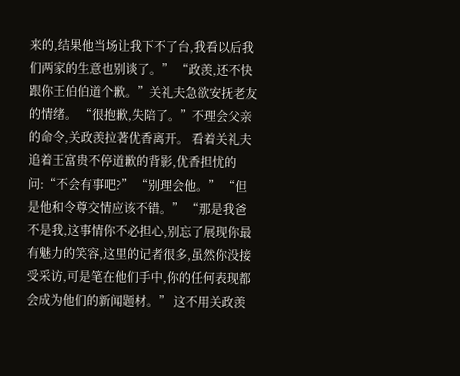来的,结果他当场让我下不了台,我看以后我们两家的生意也别谈了。” “政羡,还不快跟你王伯伯道个歉。”关礼夫急欲安抚老友的情绪。 “很抱歉,失陪了。”不理会父亲的命令,关政羡拉著优香离开。 看着关礼夫追着王富贵不停道歉的背影,优香担忧的问:“不会有事吧?” “别理会他。” “但是他和令尊交情应该不错。” “那是我爸不是我,这事情你不必担心,别忘了展现你最有魅力的笑容,这里的记者很多,虽然你没接受采访,可是笔在他们手中,你的任何表现都会成为他们的新闻题材。” 这不用关政羡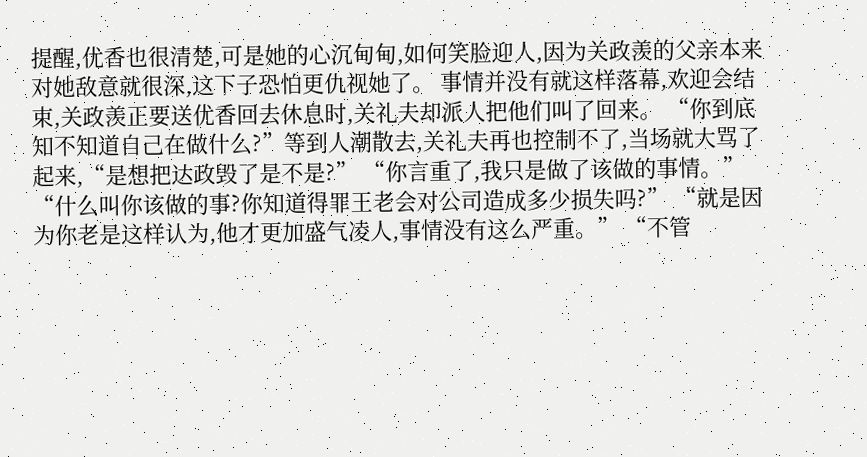提醒,优香也很清楚,可是她的心沉甸甸,如何笑脸迎人,因为关政羡的父亲本来对她敌意就很深,这下子恐怕更仇视她了。 事情并没有就这样落幕,欢迎会结束,关政羡正要送优香回去休息时,关礼夫却派人把他们叫了回来。 “你到底知不知道自己在做什么?”等到人潮散去,关礼夫再也控制不了,当场就大骂了起来,“是想把达政毁了是不是?” “你言重了,我只是做了该做的事情。” “什么叫你该做的事?你知道得罪王老会对公司造成多少损失吗?” “就是因为你老是这样认为,他才更加盛气凌人,事情没有这么严重。” “不管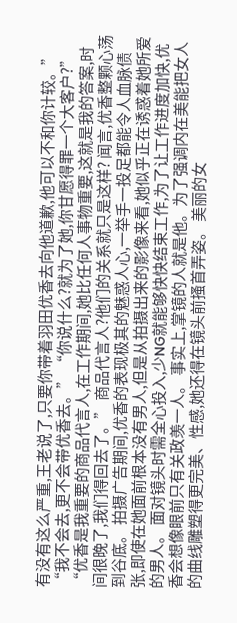有没有这么严重,王老说了,只要你带着羽田优香去向他道歉,他可以不和你计较。” “我不会去,更不会带优香去。” “你说什么?就为了她,你甘愿得罪一个大客户?” “优香是我重要的商品代言人,在工作期间,她比任何人事物重要,这就是我的答案,时间很晚了,我们得回去了。” 商品代言人?他们的关系就只是这样? 闻言,优香整颗心荡到谷底。 拍摄广告期间,优香的表现极其的魅惑人心,一举手一投足都能令人血脉债张,即使在她面前根本没有男人,但是从拍摄出来的影像来看,她似乎正在诱惑着她所爱的男人。 面对镜头时需全心投入,少NG就能够快快结束工作,为了让工作进度加快,优香会想像眼前只有关政羡一人。 事实上,掌镜的人就是他。为了强调内在美能把女人的曲线雕塑得更完美、性感,她还得在镜头前搔首弄姿。 美丽的女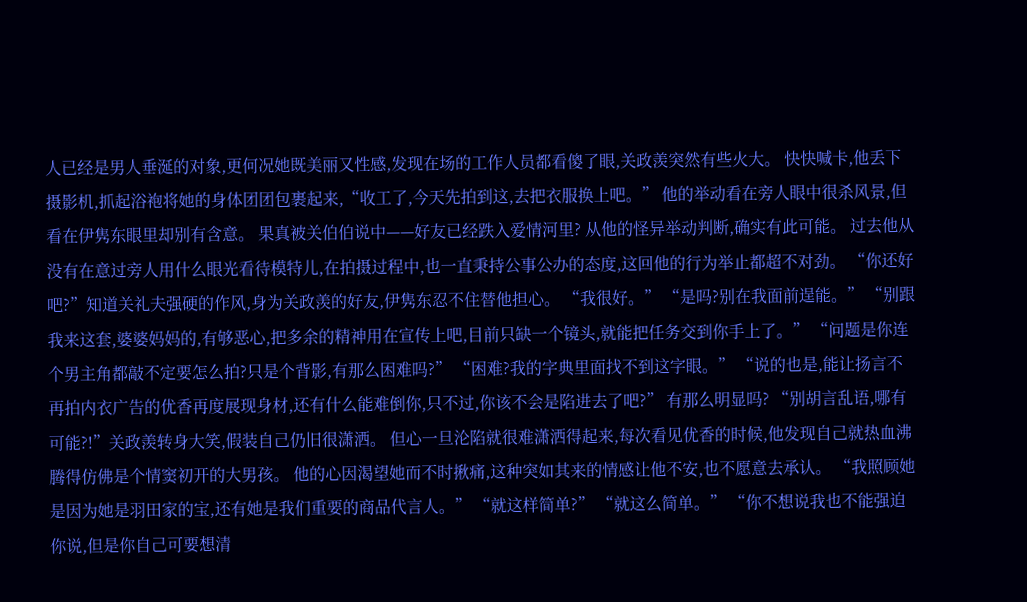人已经是男人垂涎的对象,更何况她既美丽又性感,发现在场的工作人员都看傻了眼,关政羡突然有些火大。 快快喊卡,他丢下摄影机,抓起浴袍将她的身体团团包裹起来,“收工了,今天先拍到这,去把衣服换上吧。” 他的举动看在旁人眼中很杀风景,但看在伊隽东眼里却别有含意。 果真被关伯伯说中——好友已经跌入爱情河里? 从他的怪异举动判断,确实有此可能。 过去他从没有在意过旁人用什么眼光看待模特儿,在拍摄过程中,也一直秉持公事公办的态度,这回他的行为举止都超不对劲。 “你还好吧?”知道关礼夫强硬的作风,身为关政羡的好友,伊隽东忍不住替他担心。 “我很好。” “是吗?别在我面前逞能。” “别跟我来这套,婆婆妈妈的,有够恶心,把多余的精神用在宣传上吧,目前只缺一个镜头,就能把任务交到你手上了。” “问题是你连个男主角都敲不定要怎么拍?只是个背影,有那么困难吗?” “困难?我的字典里面找不到这字眼。” “说的也是,能让扬言不再拍内衣广告的优香再度展现身材,还有什么能难倒你,只不过,你该不会是陷进去了吧?” 有那么明显吗? “别胡言乱语,哪有可能?!”关政羡转身大笑,假装自己仍旧很潇洒。 但心一旦沦陷就很难潇洒得起来,每次看见优香的时候,他发现自己就热血沸腾得仿佛是个情窦初开的大男孩。 他的心因渴望她而不时揪痛,这种突如其来的情感让他不安,也不愿意去承认。 “我照顾她是因为她是羽田家的宝,还有她是我们重要的商品代言人。” “就这样简单?” “就这么简单。” “你不想说我也不能强迫你说,但是你自己可要想清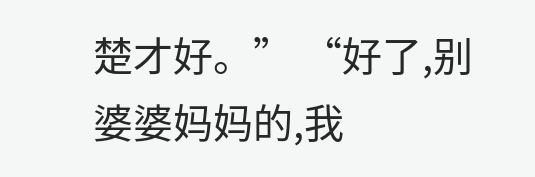楚才好。” “好了,别婆婆妈妈的,我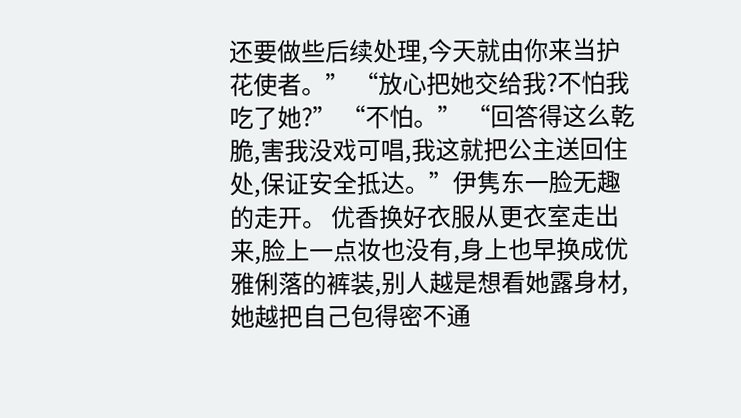还要做些后续处理,今天就由你来当护花使者。” “放心把她交给我?不怕我吃了她?” “不怕。” “回答得这么乾脆,害我没戏可唱,我这就把公主送回住处,保证安全抵达。”伊隽东一脸无趣的走开。 优香换好衣服从更衣室走出来,脸上一点妆也没有,身上也早换成优雅俐落的裤装,别人越是想看她露身材,她越把自己包得密不通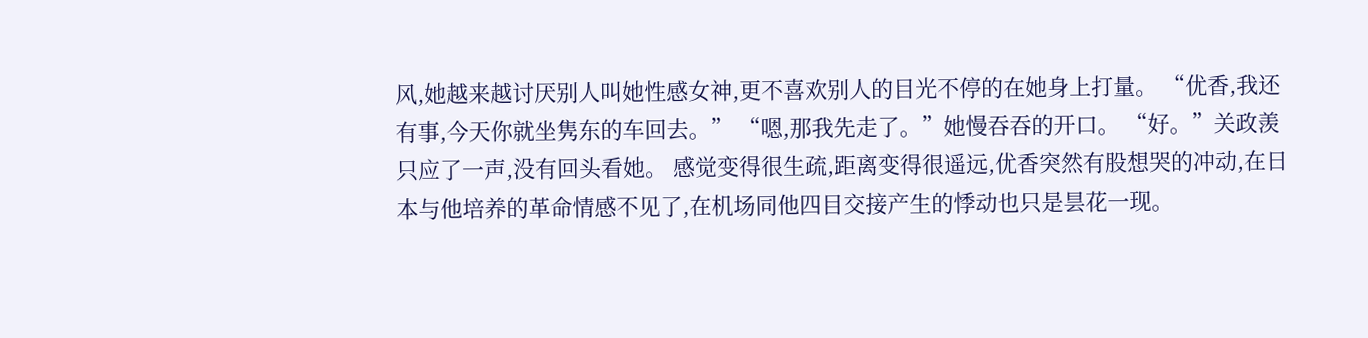风,她越来越讨厌别人叫她性感女神,更不喜欢别人的目光不停的在她身上打量。 “优香,我还有事,今天你就坐隽东的车回去。” “嗯,那我先走了。”她慢吞吞的开口。 “好。”关政羡只应了一声,没有回头看她。 感觉变得很生疏,距离变得很遥远,优香突然有股想哭的冲动,在日本与他培养的革命情感不见了,在机场同他四目交接产生的悸动也只是昙花一现。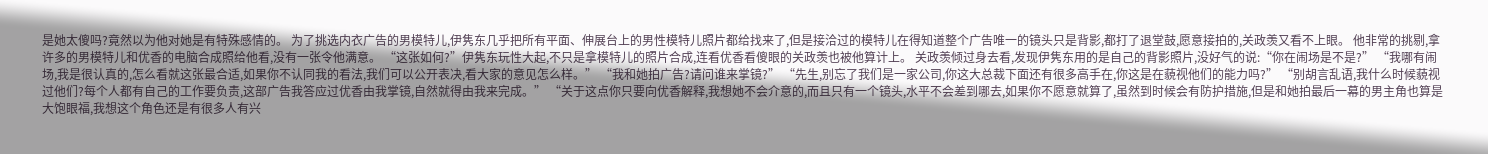是她太傻吗?竟然以为他对她是有特殊感情的。 为了挑选内衣广告的男模特儿,伊隽东几乎把所有平面、伸展台上的男性模特儿照片都给找来了,但是接洽过的模特儿在得知道整个广告唯一的镜头只是背影,都打了退堂鼓,愿意接拍的,关政羡又看不上眼。 他非常的挑剔,拿许多的男模特儿和优香的电脑合成照给他看,没有一张令他满意。 “这张如何?”伊隽东玩性大起,不只是拿模特儿的照片合成,连看优香看傻眼的关政羡也被他算计上。 关政羡倾过身去看,发现伊隽东用的是自己的背影照片,没好气的说:“你在闹场是不是?” “我哪有闹场,我是很认真的,怎么看就这张最合适,如果你不认同我的看法,我们可以公开表决,看大家的意见怎么样。” “我和她拍广告?请问谁来掌镜?” “先生,别忘了我们是一家公司,你这大总裁下面还有很多高手在,你这是在藐视他们的能力吗?” “别胡言乱语,我什么时候藐视过他们?每个人都有自己的工作要负责,这部广告我答应过优香由我掌镜,自然就得由我来完成。” “关于这点你只要向优香解释,我想她不会介意的,而且只有一个镜头,水平不会差到哪去,如果你不愿意就算了,虽然到时候会有防护措施,但是和她拍最后一幕的男主角也算是大饱眼福,我想这个角色还是有很多人有兴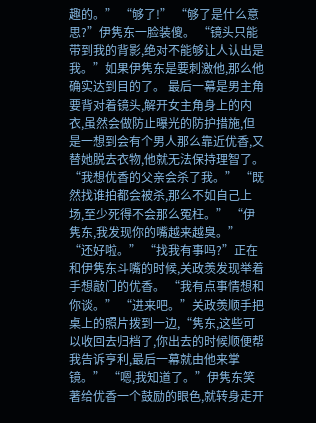趣的。” “够了!” “够了是什么意思?”伊隽东一脸装傻。 “镜头只能带到我的背影,绝对不能够让人认出是我。”如果伊隽东是要刺激他,那么他确实达到目的了。 最后一幕是男主角要背对着镜头,解开女主角身上的内衣,虽然会做防止曝光的防护措施,但是一想到会有个男人那么靠近优香,又替她脱去衣物,他就无法保持理智了。 “我想优香的父亲会杀了我。” “既然找谁拍都会被杀,那么不如自己上场,至少死得不会那么冤枉。” “伊隽东,我发现你的嘴越来越臭。” “还好啦。” “找我有事吗?”正在和伊隽东斗嘴的时候,关政羡发现举着手想敲门的优香。 “我有点事情想和你谈。” “进来吧。”关政羡顺手把桌上的照片拨到一边,“隽东,这些可以收回去归档了,你出去的时候顺便帮我告诉亨利,最后一幕就由他来掌镜。” “嗯,我知道了。”伊隽东笑著给优香一个鼓励的眼色,就转身走开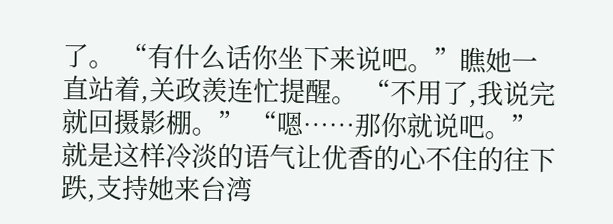了。 “有什么话你坐下来说吧。”瞧她一直站着,关政羡连忙提醒。 “不用了,我说完就回摄影棚。” “嗯……那你就说吧。” 就是这样冷淡的语气让优香的心不住的往下跌,支持她来台湾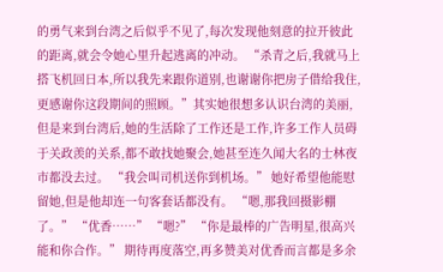的勇气来到台湾之后似乎不见了,每次发现他刻意的拉开彼此的距离,就会令她心里升起逃离的冲动。 “杀青之后,我就马上搭飞机回日本,所以我先来跟你道别,也谢谢你把房子借给我住,更感谢你这段期间的照顾。”其实她很想多认识台湾的美丽,但是来到台湾后,她的生活除了工作还是工作,许多工作人员碍于关政羡的关系,都不敢找她聚会,她甚至连久闻大名的士林夜市都没去过。 “我会叫司机送你到机场。” 她好希望他能慰留她,但是他却连一句客套话都没有。 “嗯,那我回摄影棚了。” “优香……” “嗯?” “你是最棒的广告明星,很高兴能和你合作。” 期待再度落空,再多赞美对优香而言都是多余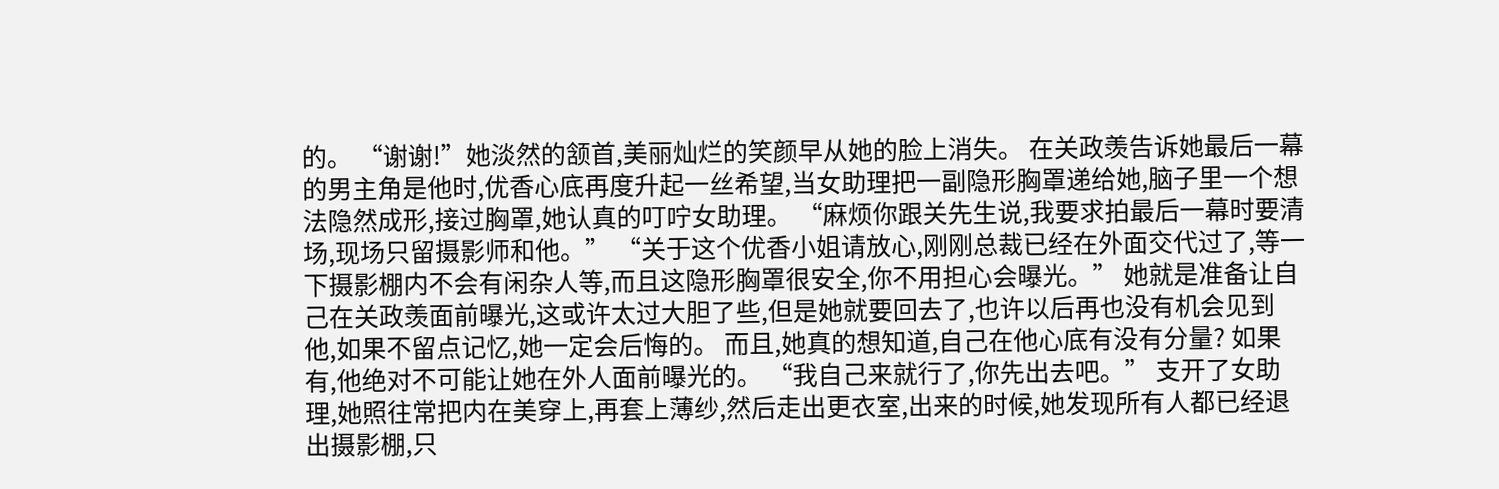的。 “谢谢!”她淡然的颔首,美丽灿烂的笑颜早从她的脸上消失。 在关政羡告诉她最后一幕的男主角是他时,优香心底再度升起一丝希望,当女助理把一副隐形胸罩递给她,脑子里一个想法隐然成形,接过胸罩,她认真的叮咛女助理。 “麻烦你跟关先生说,我要求拍最后一幕时要清场,现场只留摄影师和他。” “关于这个优香小姐请放心,刚刚总裁已经在外面交代过了,等一下摄影棚内不会有闲杂人等,而且这隐形胸罩很安全,你不用担心会曝光。” 她就是准备让自己在关政羡面前曝光,这或许太过大胆了些,但是她就要回去了,也许以后再也没有机会见到他,如果不留点记忆,她一定会后悔的。 而且,她真的想知道,自己在他心底有没有分量? 如果有,他绝对不可能让她在外人面前曝光的。 “我自己来就行了,你先出去吧。” 支开了女助理,她照往常把内在美穿上,再套上薄纱,然后走出更衣室,出来的时候,她发现所有人都已经退出摄影棚,只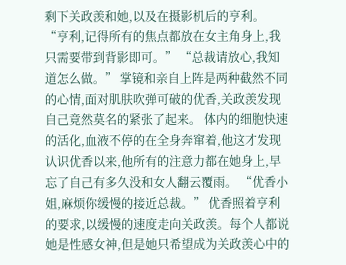剩下关政羡和她,以及在摄影机后的亨利。 “亨利,记得所有的焦点都放在女主角身上,我只需要带到背影即可。” “总裁请放心,我知道怎么做。” 掌镜和亲自上阵是两种截然不同的心情,面对肌肤吹弹可破的优香,关政羡发现自己竟然莫名的紧张了起来。 体内的细胞快速的活化,血液不停的在全身奔窜着,他这才发现认识优香以来,他所有的注意力都在她身上,早忘了自己有多久没和女人翻云覆雨。 “优香小姐,麻烦你缓慢的接近总裁。” 优香照着亨利的要求,以缓慢的速度走向关政羡。每个人都说她是性感女神,但是她只希望成为关政羡心中的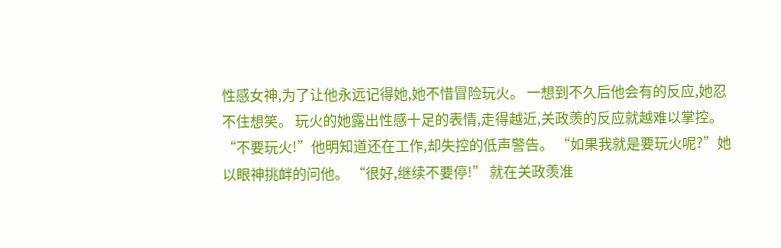性感女神,为了让他永远记得她,她不惜冒险玩火。 一想到不久后他会有的反应,她忍不住想笑。 玩火的她露出性感十足的表情,走得越近,关政羡的反应就越难以掌控。 “不要玩火!”他明知道还在工作,却失控的低声警告。 “如果我就是要玩火呢?”她以眼神挑衅的问他。 “很好,继续不要停!” 就在关政羡准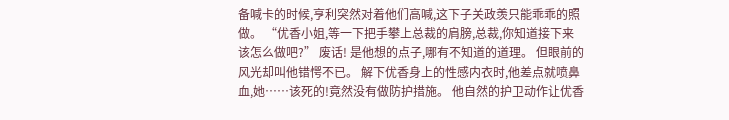备喊卡的时候,亨利突然对着他们高喊,这下子关政羡只能乖乖的照做。 “优香小姐,等一下把手攀上总裁的肩膀,总裁,你知道接下来该怎么做吧?” 废话! 是他想的点子,哪有不知道的道理。 但眼前的风光却叫他错愕不已。 解下优香身上的性感内衣时,他差点就喷鼻血,她……该死的!竟然没有做防护措施。 他自然的护卫动作让优香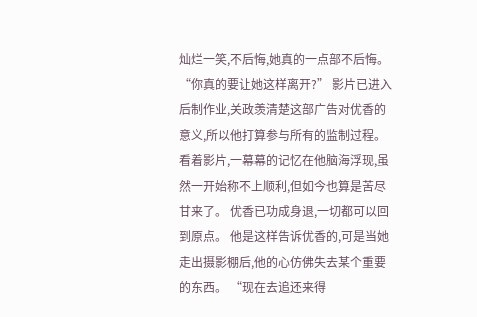灿烂一笑,不后悔,她真的一点部不后悔。 “你真的要让她这样离开?” 影片已进入后制作业,关政羡清楚这部广告对优香的意义,所以他打算参与所有的监制过程。 看着影片,一幕幕的记忆在他脑海浮现,虽然一开始称不上顺利,但如今也算是苦尽甘来了。 优香已功成身退,一切都可以回到原点。 他是这样告诉优香的,可是当她走出摄影棚后,他的心仿佛失去某个重要的东西。 “现在去追还来得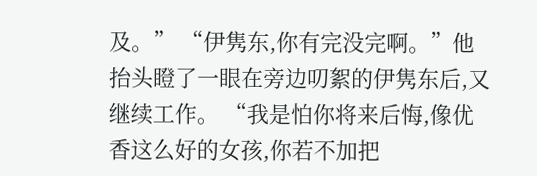及。” “伊隽东,你有完没完啊。”他抬头瞪了一眼在旁边叨絮的伊隽东后,又继续工作。 “我是怕你将来后悔,像优香这么好的女孩,你若不加把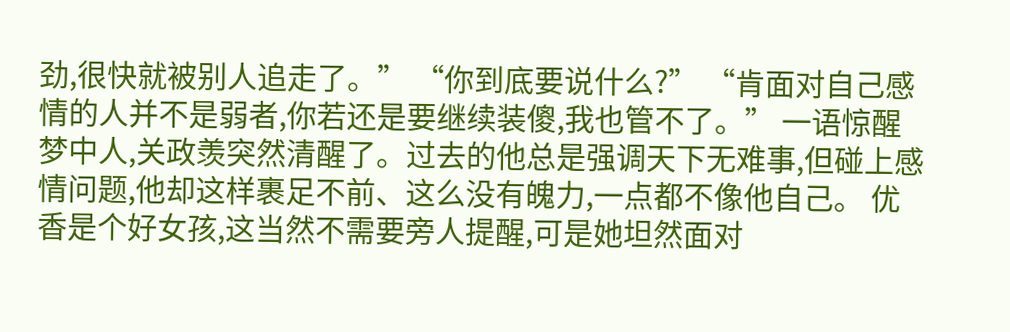劲,很快就被别人追走了。” “你到底要说什么?” “肯面对自己感情的人并不是弱者,你若还是要继续装傻,我也管不了。” 一语惊醒梦中人,关政羡突然清醒了。过去的他总是强调天下无难事,但碰上感情问题,他却这样裹足不前、这么没有魄力,一点都不像他自己。 优香是个好女孩,这当然不需要旁人提醒,可是她坦然面对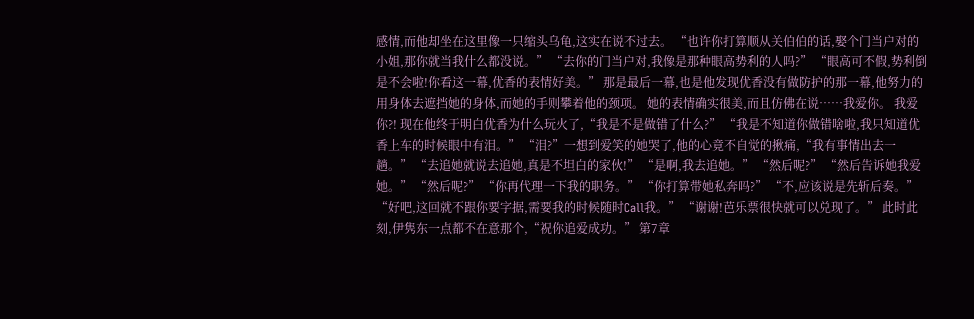感情,而他却坐在这里像一只缩头乌龟,这实在说不过去。 “也许你打算顺从关伯伯的话,娶个门当户对的小姐,那你就当我什么都没说。” “去你的门当户对,我像是那种眼高势利的人吗?” “眼高可不假,势利倒是不会啦!你看这一幕,优香的表情好美。” 那是最后一幕,也是他发现优香没有做防护的那一幕,他努力的用身体去遮挡她的身体,而她的手则攀着他的颈项。 她的表情确实很美,而且仿佛在说……我爱你。 我爱你?! 现在他终于明白优香为什么玩火了,“我是不是做错了什么?” “我是不知道你做错啥啦,我只知道优香上车的时候眼中有泪。” “泪?”一想到爱笑的她哭了,他的心竟不自觉的揪痛,“我有事情出去一趟。” “去追她就说去追她,真是不坦白的家伙!” “是啊,我去追她。” “然后呢?” “然后告诉她我爱她。” “然后呢?” “你再代理一下我的职务。” “你打算带她私奔吗?” “不,应该说是先斩后奏。” “好吧,这回就不跟你要字据,需要我的时候随时Call我。” “谢谢!芭乐票很快就可以兑现了。” 此时此刻,伊隽东一点都不在意那个,“祝你追爱成功。” 第7章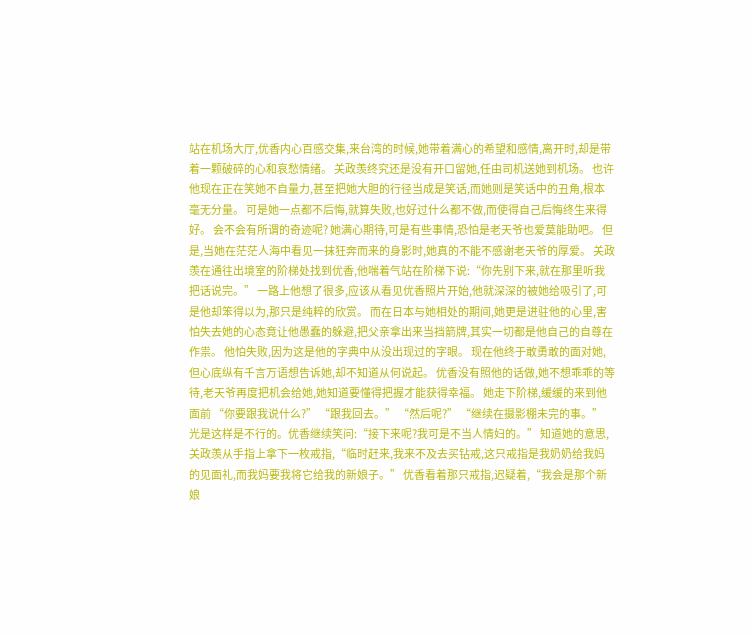站在机场大厅,优香内心百感交集,来台湾的时候,她带着满心的希望和感情,离开时,却是带着一颗破碎的心和哀愁情绪。 关政羡终究还是没有开口留她,任由司机送她到机场。 也许他现在正在笑她不自量力,甚至把她大胆的行径当成是笑话,而她则是笑话中的丑角,根本毫无分量。 可是她一点都不后悔,就算失败,也好过什么都不做,而使得自己后悔终生来得好。 会不会有所谓的奇迹呢? 她满心期待,可是有些事情,恐怕是老天爷也爱莫能助吧。 但是,当她在茫茫人海中看见一抹狂奔而来的身影时,她真的不能不感谢老天爷的厚爱。 关政羡在通往出境室的阶梯处找到优香,他喘着气站在阶梯下说:“你先别下来,就在那里听我把话说完。” 一路上他想了很多,应该从看见优香照片开始,他就深深的被她给吸引了,可是他却笨得以为,那只是纯粹的欣赏。 而在日本与她相处的期间,她更是进驻他的心里,害怕失去她的心态竟让他愚蠢的躲避,把父亲拿出来当挡箭牌,其实一切都是他自己的自尊在作祟。 他怕失败,因为这是他的字典中从没出现过的字眼。 现在他终于敢勇敢的面对她,但心底纵有千言万语想告诉她,却不知道从何说起。 优香没有照他的话做,她不想乖乖的等待,老天爷再度把机会给她,她知道要懂得把握才能获得幸福。 她走下阶梯,缓缓的来到他面前 “你要跟我说什么?” “跟我回去。” “然后呢?” “继续在摄影棚未完的事。” 光是这样是不行的。优香继续笑问:“接下来呢?我可是不当人情妇的。” 知道她的意思,关政羡从手指上拿下一枚戒指,“临时赶来,我来不及去买钻戒,这只戒指是我奶奶给我妈的见面礼,而我妈要我将它给我的新娘子。” 优香看着那只戒指,迟疑着,“我会是那个新娘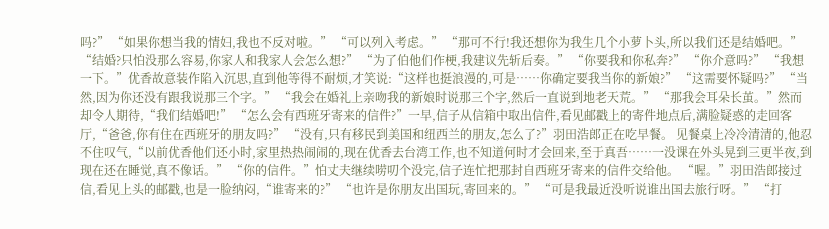吗?” “如果你想当我的情妇,我也不反对啦。” “可以列入考虑。” “那可不行!我还想你为我生几个小萝卜头,所以我们还是结婚吧。” “结婚?只怕没那么容易,你家人和我家人会怎么想?” “为了伯他们作梗,我建议先斩后奏。” “你要我和你私奔?” “你介意吗?” “我想一下。”优香故意装作陷入沉思,直到他等得不耐烦,才笑说:“这样也挺浪漫的,可是……你确定要我当你的新娘?” “这需要怀疑吗?” “当然,因为你还没有跟我说那三个字。” “我会在婚礼上亲吻我的新娘时说那三个字,然后一直说到地老天荒。” “那我会耳朵长茧。”然而却令人期待,“我们结婚吧!” “怎么会有西班牙寄来的信件?”一早,信子从信箱中取出信件,看见邮戳上的寄件地点后,满脸疑惑的走回客厅,“爸爸,你有住在西班牙的朋友吗?” “没有,只有移民到美国和纽西兰的朋友,怎么了?”羽田浩郎正在吃早餐。 见餐桌上冷冷清清的,他忍不住叹气,“以前优香他们还小时,家里热热闹闹的,现在优香去台湾工作,也不知道何时才会回来,至于真吾……一没课在外头晃到三更半夜,到现在还在睡觉,真不像话。” “你的信件。”怕丈夫继续唠叨个没完,信子连忙把那封自西班牙寄来的信件交给他。 “喔。”羽田浩郎接过信,看见上头的邮戳,也是一脸纳闷,“谁寄来的?” “也许是你朋友出国玩,寄回来的。” “可是我最近没听说谁出国去旅行呀。” “打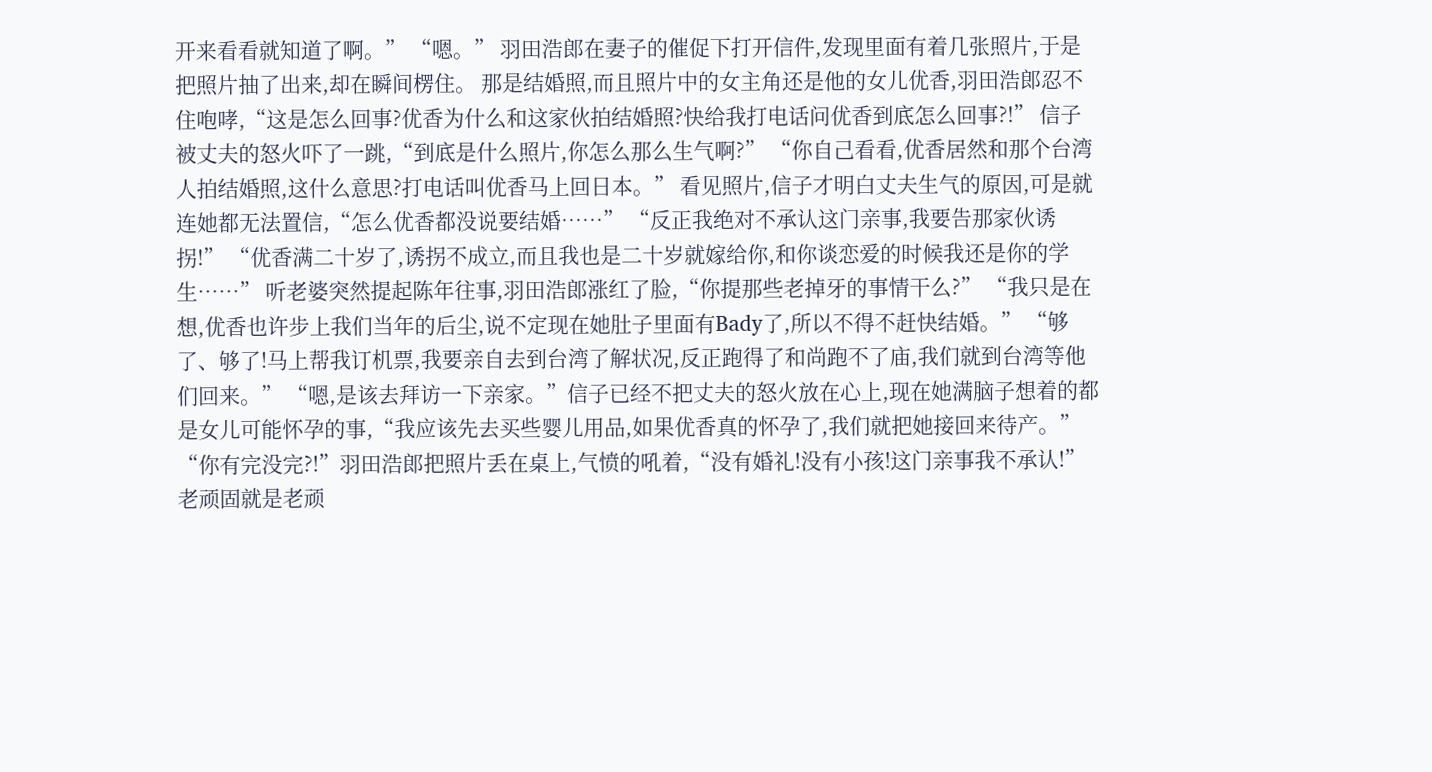开来看看就知道了啊。” “嗯。” 羽田浩郎在妻子的催促下打开信件,发现里面有着几张照片,于是把照片抽了出来,却在瞬间楞住。 那是结婚照,而且照片中的女主角还是他的女儿优香,羽田浩郎忍不住咆哮,“这是怎么回事?优香为什么和这家伙拍结婚照?快给我打电话问优香到底怎么回事?!” 信子被丈夫的怒火吓了一跳,“到底是什么照片,你怎么那么生气啊?” “你自己看看,优香居然和那个台湾人拍结婚照,这什么意思?打电话叫优香马上回日本。” 看见照片,信子才明白丈夫生气的原因,可是就连她都无法置信,“怎么优香都没说要结婚……” “反正我绝对不承认这门亲事,我要告那家伙诱拐!” “优香满二十岁了,诱拐不成立,而且我也是二十岁就嫁给你,和你谈恋爱的时候我还是你的学生……” 听老婆突然提起陈年往事,羽田浩郎涨红了脸,“你提那些老掉牙的事情干么?” “我只是在想,优香也许步上我们当年的后尘,说不定现在她肚子里面有Bady了,所以不得不赶快结婚。” “够了、够了!马上帮我订机票,我要亲自去到台湾了解状况,反正跑得了和尚跑不了庙,我们就到台湾等他们回来。” “嗯,是该去拜访一下亲家。”信子已经不把丈夫的怒火放在心上,现在她满脑子想着的都是女儿可能怀孕的事,“我应该先去买些婴儿用品,如果优香真的怀孕了,我们就把她接回来待产。” “你有完没完?!”羽田浩郎把照片丢在桌上,气愤的吼着,“没有婚礼!没有小孩!这门亲事我不承认!” 老顽固就是老顽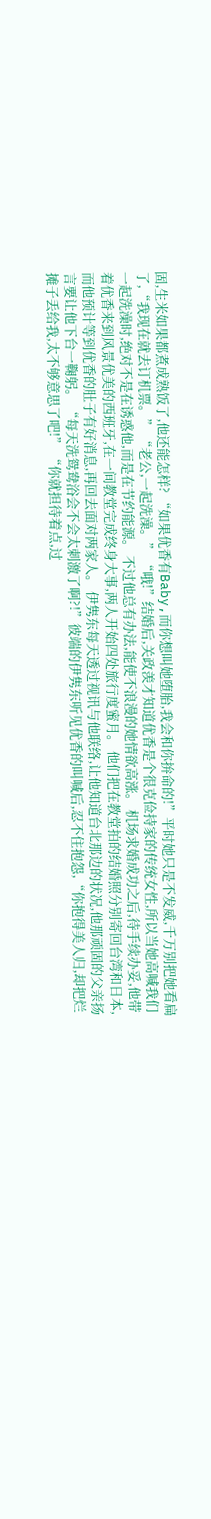固,生米如果都煮成熟饭了,他还能怎样? “如果优香有Baby,而你想叫她堕胎,我会和你拚命的!”平时她只是不发威,千万别把她看扁了,“我现在就去订机票。” “老公,一起洗澡。” “哦!”结婚后,关政羡才知道优香是个很克俭持家的传统女性,所以当她高喊我们一起洗澡时,绝对不是在诱惑他,而是在节约能源。 不过他总有办法,能使不浪漫的她情欲高涨。 机场求婚成功之后,待手续办妥,他带着优香来到风景优美的西班牙,在一间教堂完成终身大事,两人开始四处旅行度蜜月。 他们把在教堂拍的结婚照分别寄回台湾和日本,而他预计等到优香的肚子有好消息,再回去面对两家人。 伊隽东每天透过视讯与他联络,让他知道台北那边的状况,他那顽固的父亲扬言要让他下台一鞠躬。 “每天洗鸳鸯浴会不会太刺激了啊?!”彼端的伊隽东听见优香的叫喊后,忍不住抱怨,“你抱得美人归,却把烂摊子丢给我,太不够意思了吧!” “你就担待着点,过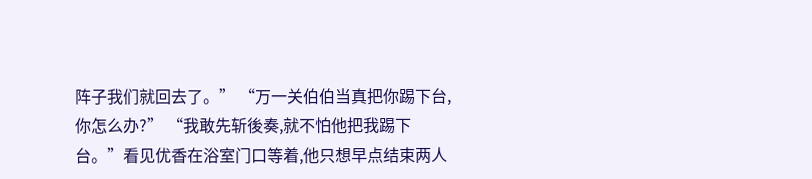阵子我们就回去了。” “万一关伯伯当真把你踢下台,你怎么办?” “我敢先斩後奏,就不怕他把我踢下台。”看见优香在浴室门口等着,他只想早点结束两人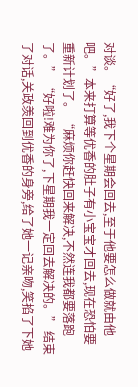对谈。“好了,我下个星期会回去,至于他要怎么做就由他吧。”本来打算等优香的肚子有小宝宝才回去,现在恐怕要重新计划了。 “麻烦你赶快回来解决,不然连我都要落跑了。” “好啦!难为你了,下星期我一定回去解决的。” 结束了对话,关政羡回到优香的身旁,给了她一记亲吻,笑掐了下她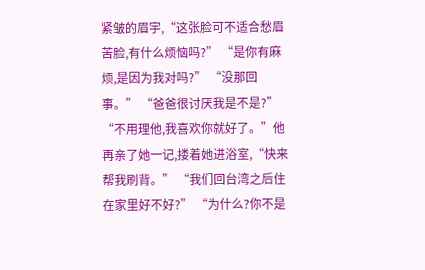紧皱的眉宇,“这张脸可不适合愁眉苦脸,有什么烦恼吗?” “是你有麻烦,是因为我对吗?” “没那回事。” “爸爸很讨厌我是不是?” “不用理他,我喜欢你就好了。”他再亲了她一记,搂着她进浴室,“快来帮我刷背。” “我们回台湾之后住在家里好不好?” “为什么?你不是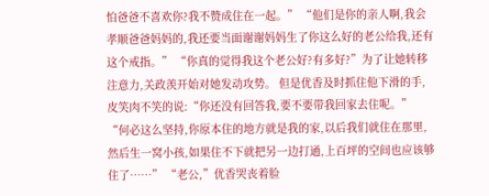怕爸爸不喜欢你?我不赞成住在一起。” “他们是你的亲人啊,我会孝顺爸爸妈妈的,我还要当面谢谢妈妈生了你这么好的老公给我,还有这个戒指。” “你真的觉得我这个老公好?有多好?”为了让她转移注意力,关政羡开始对她发动攻势。 但是优香及时抓住他下滑的手,皮笑肉不笑的说:“你还没有回答我,要不要带我回家去住呢。” “何必这么坚持,你原本住的地方就是我的家,以后我们就住在那里,然后生一窝小孩,如果住不下就把另一边打通,上百坪的空间也应该够住了……” “老公,”优香哭丧着脸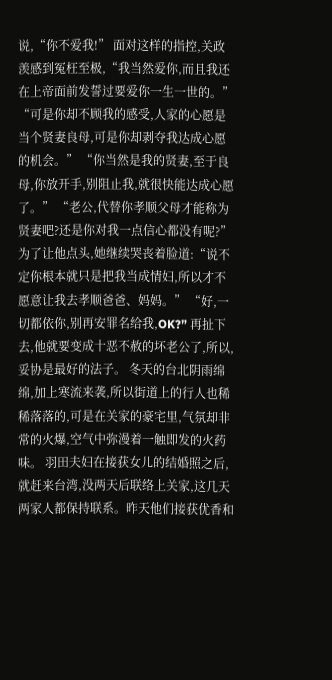说,“你不爱我!” 面对这样的指控,关政羡感到冤枉至极,“我当然爱你,而且我还在上帝面前发誓过要爱你一生一世的。” “可是你却不顾我的感受,人家的心愿是当个贤妻良母,可是你却剥夺我达成心愿的机会。” “你当然是我的贤妻,至于良母,你放开手,别阻止我,就很快能达成心愿了。” “老公,代替你孝顺父母才能称为贤妻吧?还是你对我一点信心都没有呢?”为了让他点头,她继续哭丧着脸道:“说不定你根本就只是把我当成情妇,所以才不愿意让我去孝顺爸爸、妈妈。” “好,一切都依你,别再安罪名给我,OK?” 再扯下去,他就要变成十恶不赦的坏老公了,所以,妥协是最好的法子。 冬天的台北阴雨绵绵,加上寒流来袭,所以街道上的行人也稀稀落落的,可是在关家的豪宅里,气氛却非常的火爆,空气中弥漫着一触即发的火药味。 羽田夫妇在接获女儿的结婚照之后,就赶来台湾,没两天后联络上关家,这几天两家人都保持联系。昨天他们接获优香和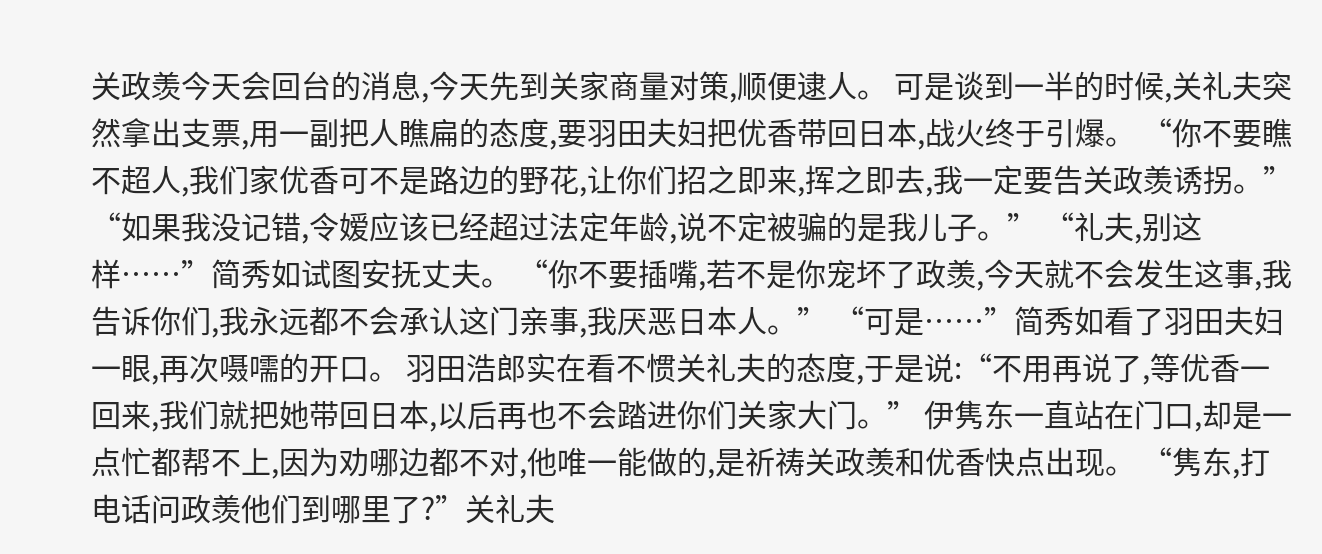关政羡今天会回台的消息,今天先到关家商量对策,顺便逮人。 可是谈到一半的时候,关礼夫突然拿出支票,用一副把人瞧扁的态度,要羽田夫妇把优香带回日本,战火终于引爆。 “你不要瞧不超人,我们家优香可不是路边的野花,让你们招之即来,挥之即去,我一定要告关政羡诱拐。” “如果我没记错,令嫒应该已经超过法定年龄,说不定被骗的是我儿子。” “礼夫,别这样……”简秀如试图安抚丈夫。 “你不要插嘴,若不是你宠坏了政羡,今天就不会发生这事,我告诉你们,我永远都不会承认这门亲事,我厌恶日本人。” “可是……”简秀如看了羽田夫妇一眼,再次嗫嚅的开口。 羽田浩郎实在看不惯关礼夫的态度,于是说:“不用再说了,等优香一回来,我们就把她带回日本,以后再也不会踏进你们关家大门。” 伊隽东一直站在门口,却是一点忙都帮不上,因为劝哪边都不对,他唯一能做的,是祈祷关政羡和优香快点出现。 “隽东,打电话问政羡他们到哪里了?”关礼夫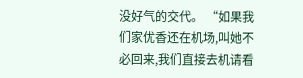没好气的交代。 “如果我们家优香还在机场,叫她不必回来,我们直接去机请看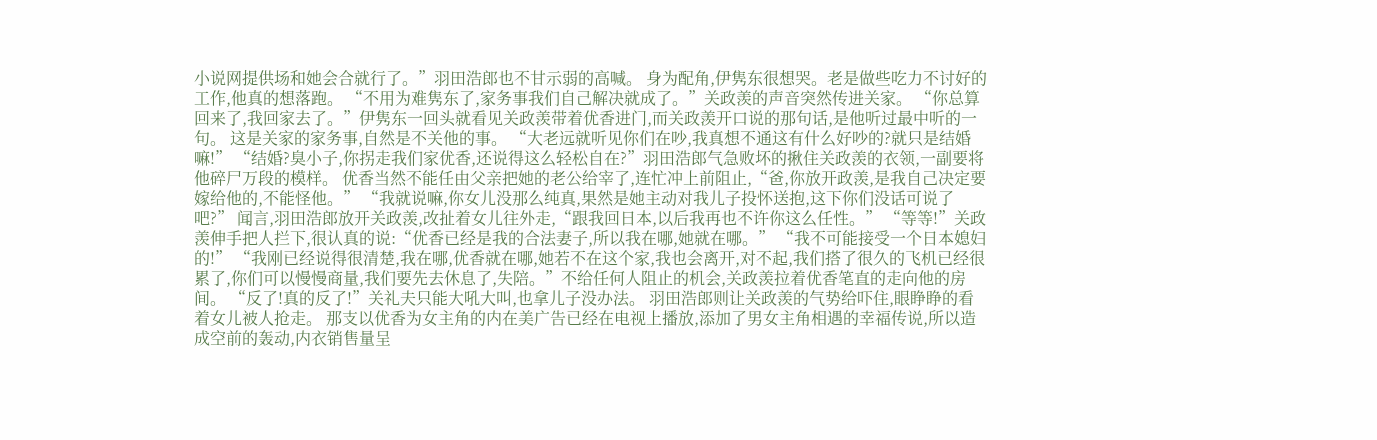小说网提供场和她会合就行了。”羽田浩郎也不甘示弱的高喊。 身为配角,伊隽东很想哭。老是做些吃力不讨好的工作,他真的想落跑。 “不用为难隽东了,家务事我们自己解决就成了。”关政羡的声音突然传进关家。 “你总算回来了,我回家去了。”伊隽东一回头就看见关政羡带着优香进门,而关政羡开口说的那句话,是他听过最中听的一句。 这是关家的家务事,自然是不关他的事。 “大老远就听见你们在吵,我真想不通这有什么好吵的?就只是结婚嘛!” “结婚?臭小子,你拐走我们家优香,还说得这么轻松自在?”羽田浩郎气急败坏的揪住关政羡的衣领,一副要将他碎尸万段的模样。 优香当然不能任由父亲把她的老公给宰了,连忙冲上前阻止,“爸,你放开政羡,是我自己决定要嫁给他的,不能怪他。” “我就说嘛,你女儿没那么纯真,果然是她主动对我儿子投怀送抱,这下你们没话可说了吧?” 闻言,羽田浩郎放开关政羡,改扯着女儿往外走,“跟我回日本,以后我再也不许你这么任性。” “等等!”关政羡伸手把人拦下,很认真的说:“优香已经是我的合法妻子,所以我在哪,她就在哪。” “我不可能接受一个日本媳妇的!” “我刚已经说得很清楚,我在哪,优香就在哪,她若不在这个家,我也会离开,对不起,我们搭了很久的飞机已经很累了,你们可以慢慢商量,我们要先去休息了,失陪。”不给任何人阻止的机会,关政羡拉着优香笔直的走向他的房间。 “反了!真的反了!”关礼夫只能大吼大叫,也拿儿子没办法。 羽田浩郎则让关政羡的气势给吓住,眼睁睁的看着女儿被人抢走。 那支以优香为女主角的内在美广告已经在电视上播放,添加了男女主角相遇的幸福传说,所以造成空前的轰动,内衣销售量呈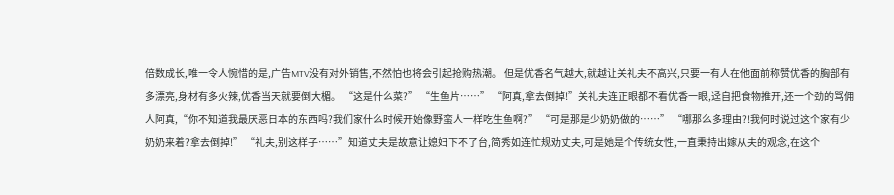倍数成长,唯一令人惋惜的是,广告MTV没有对外销售,不然怕也将会引起抢购热潮。 但是优香名气越大,就越让关礼夫不高兴,只要一有人在他面前称赞优香的胸部有多漂亮,身材有多火辣,优香当天就要倒大楣。 “这是什么菜?” “生鱼片……” “阿真,拿去倒掉!”关礼夫连正眼都不看优香一眼,迳自把食物推开,还一个劲的骂佣人阿真,“你不知道我最厌恶日本的东西吗?我们家什么时候开始像野蛮人一样吃生鱼啊?” “可是那是少奶奶做的……” “哪那么多理由?!我何时说过这个家有少奶奶来着?拿去倒掉!” “礼夫,别这样子……”知道丈夫是故意让媳妇下不了台,简秀如连忙规劝丈夫,可是她是个传统女性,一直秉持出嫁从夫的观念,在这个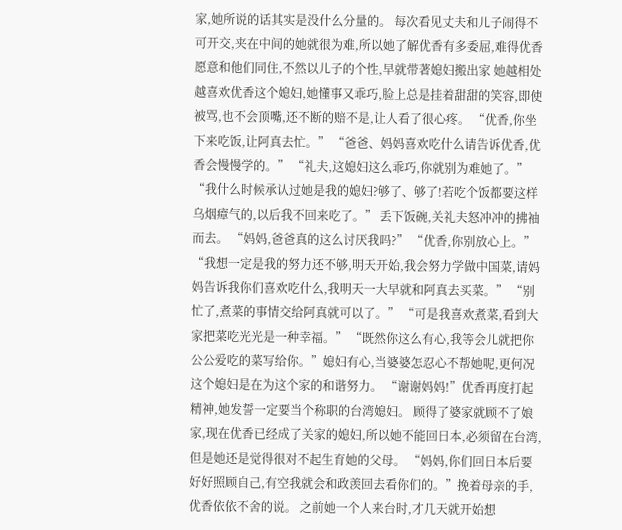家,她所说的话其实是没什么分量的。 每次看见丈夫和儿子闹得不可开交,夹在中间的她就很为难,所以她了解优香有多委屈,难得优香愿意和他们同住,不然以儿子的个性,早就带著媳妇搬出家 她越相处越喜欢优香这个媳妇,她懂事又乖巧,脸上总是挂着甜甜的笑容,即使被骂,也不会顶嘴,还不断的赔不是,让人看了很心疼。 “优香,你坐下来吃饭,让阿真去忙。” “爸爸、妈妈喜欢吃什么请告诉优香,优香会慢慢学的。” “礼夫,这媳妇这么乖巧,你就别为难她了。” “我什么时候承认过她是我的媳妇?够了、够了!若吃个饭都要这样乌烟瘴气的,以后我不回来吃了。” 丢下饭碗,关礼夫怒冲冲的拂袖而去。 “妈妈,爸爸真的这么讨厌我吗?” “优香,你别放心上。” “我想一定是我的努力还不够,明天开始,我会努力学做中国菜,请妈妈告诉我你们喜欢吃什么,我明天一大早就和阿真去买菜。” “别忙了,煮菜的事情交给阿真就可以了。” “可是我喜欢煮菜,看到大家把菜吃光光是一种幸福。” “既然你这么有心,我等会儿就把你公公爱吃的菜写给你。”媳妇有心,当婆婆怎忍心不帮她呢,更何况这个媳妇是在为这个家的和谐努力。 “谢谢妈妈!”优香再度打起精神,她发誓一定要当个称职的台湾媳妇。 顾得了婆家就顾不了娘家,现在优香已经成了关家的媳妇,所以她不能回日本,必须留在台湾,但是她还是觉得很对不起生育她的父母。 “妈妈,你们回日本后要好好照顾自己,有空我就会和政羡回去看你们的。”挽着母亲的手,优香依依不舍的说。 之前她一个人来台时,才几天就开始想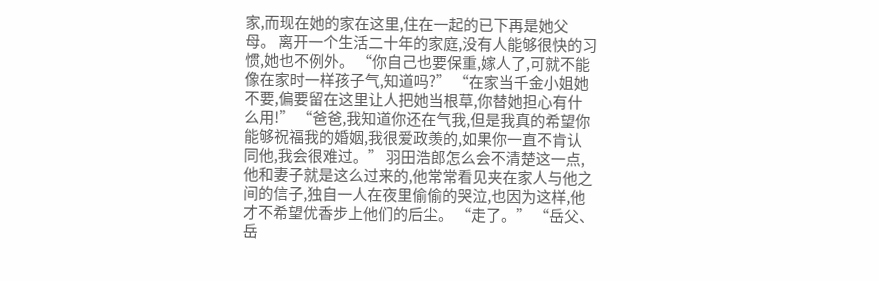家,而现在她的家在这里,住在一起的已下再是她父母。 离开一个生活二十年的家庭,没有人能够很快的习惯,她也不例外。 “你自己也要保重,嫁人了,可就不能像在家时一样孩子气,知道吗?” “在家当千金小姐她不要,偏要留在这里让人把她当根草,你替她担心有什么用!” “爸爸,我知道你还在气我,但是我真的希望你能够祝福我的婚姻,我很爱政羡的,如果你一直不肯认同他,我会很难过。” 羽田浩郎怎么会不清楚这一点,他和妻子就是这么过来的,他常常看见夹在家人与他之间的信子,独自一人在夜里偷偷的哭泣,也因为这样,他才不希望优香步上他们的后尘。 “走了。” “岳父、岳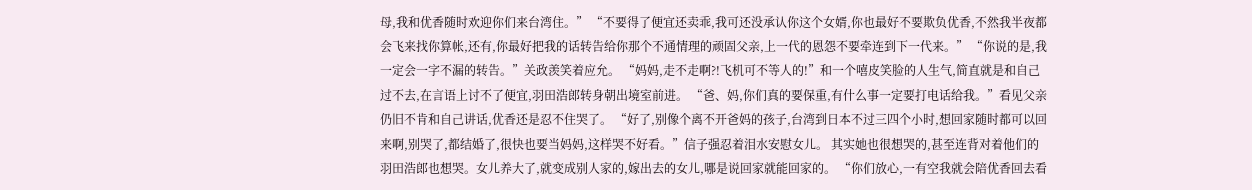母,我和优香随时欢迎你们来台湾住。” “不要得了便宜还卖乖,我可还没承认你这个女婿,你也最好不要欺负优香,不然我半夜都会飞来找你算帐,还有,你最好把我的话转告给你那个不通情理的顽固父亲,上一代的恩怨不要牵连到下一代来。” “你说的是,我一定会一字不漏的转告。”关政羡笑着应允。 “妈妈,走不走啊?!飞机可不等人的!”和一个嘻皮笑脸的人生气,简直就是和自己过不去,在言语上讨不了便宜,羽田浩郎转身朝出境室前进。 “爸、妈,你们真的要保重,有什么事一定要打电话给我。”看见父亲仍旧不肯和自己讲话,优香还是忍不住哭了。 “好了,别像个离不开爸妈的孩子,台湾到日本不过三四个小时,想回家随时都可以回来啊,别哭了,都结婚了,很快也要当妈妈,这样哭不好看。”信子强忍着泪水安慰女儿。 其实她也很想哭的,甚至连背对着他们的羽田浩郎也想哭。女儿养大了,就变成别人家的,嫁出去的女儿,哪是说回家就能回家的。 “你们放心,一有空我就会陪优香回去看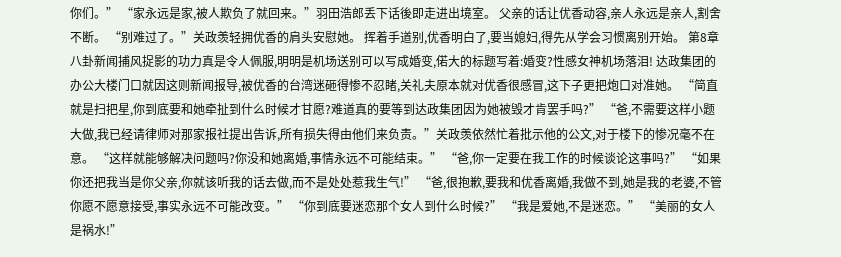你们。” “家永远是家,被人欺负了就回来。”羽田浩郎丢下话後即走进出境室。 父亲的话让优香动容,亲人永远是亲人,割舍不断。 “别难过了。”关政羡轻拥优香的肩头安慰她。 挥着手道别,优香明白了,要当媳妇,得先从学会习惯离别开始。 第8章 八卦新闻捕风捉影的功力真是令人佩服,明明是机场送别可以写成婚变,偌大的标题写着:婚变?性感女神机场落泪! 达政集团的办公大楼门口就因这则新闻报导,被优香的台湾迷砸得惨不忍睹,关礼夫原本就对优香很感冒,这下子更把炮口对准她。 “简直就是扫把星,你到底要和她牵扯到什么时候才甘愿?难道真的要等到达政集团因为她被毁才肯罢手吗?” “爸,不需要这样小题大做,我已经请律师对那家报社提出告诉,所有损失得由他们来负责。”关政羡依然忙着批示他的公文,对于楼下的惨况毫不在意。 “这样就能够解决问题吗?你没和她离婚,事情永远不可能结束。” “爸,你一定要在我工作的时候谈论这事吗?” “如果你还把我当是你父亲,你就该听我的话去做,而不是处处惹我生气!” “爸,很抱歉,要我和优香离婚,我做不到,她是我的老婆,不管你愿不愿意接受,事实永远不可能改变。” “你到底要迷恋那个女人到什么时候?” “我是爱她,不是迷恋。” “美丽的女人是祸水!”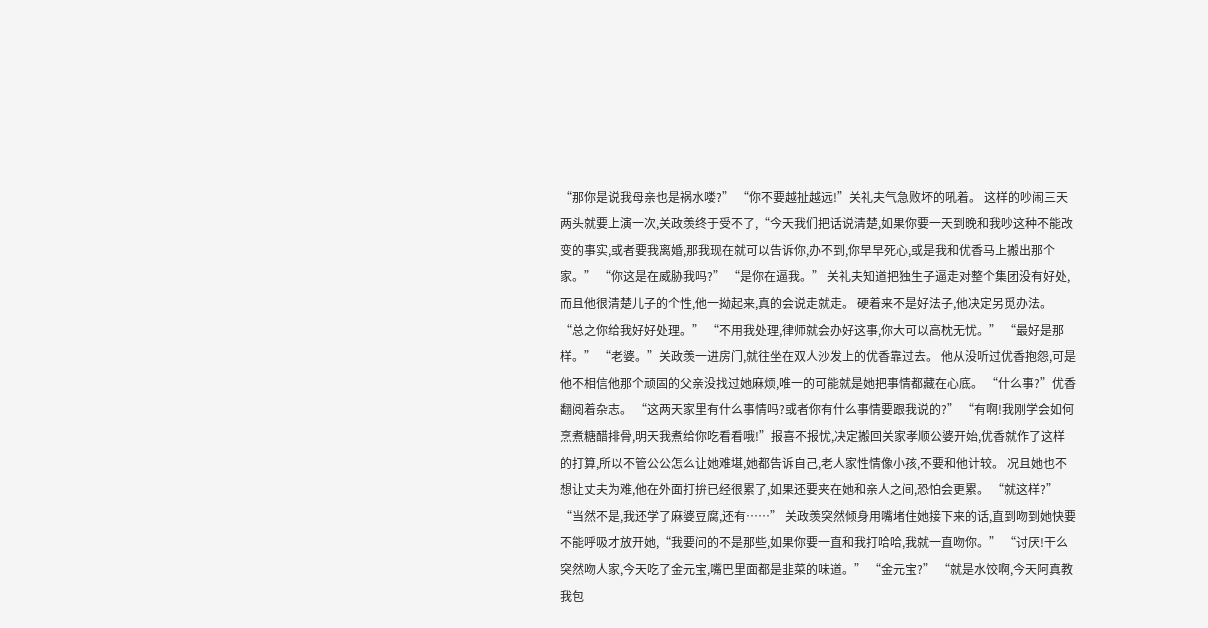“那你是说我母亲也是祸水喽?” “你不要越扯越远!”关礼夫气急败坏的吼着。 这样的吵闹三天两头就要上演一次,关政羡终于受不了,“今天我们把话说清楚,如果你要一天到晚和我吵这种不能改变的事实,或者要我离婚,那我现在就可以告诉你,办不到,你早早死心,或是我和优香马上搬出那个家。” “你这是在威胁我吗?” “是你在逼我。” 关礼夫知道把独生子逼走对整个集团没有好处,而且他很清楚儿子的个性,他一拗起来,真的会说走就走。 硬着来不是好法子,他决定另觅办法。 “总之你给我好好处理。” “不用我处理,律师就会办好这事,你大可以高枕无忧。” “最好是那样。” “老婆。”关政羡一进房门,就往坐在双人沙发上的优香靠过去。 他从没听过优香抱怨,可是他不相信他那个顽固的父亲没找过她麻烦,唯一的可能就是她把事情都藏在心底。 “什么事?”优香翻阅着杂志。 “这两天家里有什么事情吗?或者你有什么事情要跟我说的?” “有啊!我刚学会如何烹煮糖醋排骨,明天我煮给你吃看看哦!”报喜不报忧,决定搬回关家孝顺公婆开始,优香就作了这样的打算,所以不管公公怎么让她难堪,她都告诉自己,老人家性情像小孩,不要和他计较。 况且她也不想让丈夫为难,他在外面打拚已经很累了,如果还要夹在她和亲人之间,恐怕会更累。 “就这样?” “当然不是,我还学了麻婆豆腐,还有……” 关政羡突然倾身用嘴堵住她接下来的话,直到吻到她快要不能呼吸才放开她,“我要问的不是那些,如果你要一直和我打哈哈,我就一直吻你。” “讨厌!干么突然吻人家,今天吃了金元宝,嘴巴里面都是韭菜的味道。” “金元宝?” “就是水饺啊,今天阿真教我包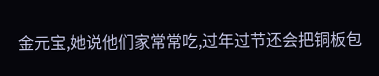金元宝,她说他们家常常吃,过年过节还会把铜板包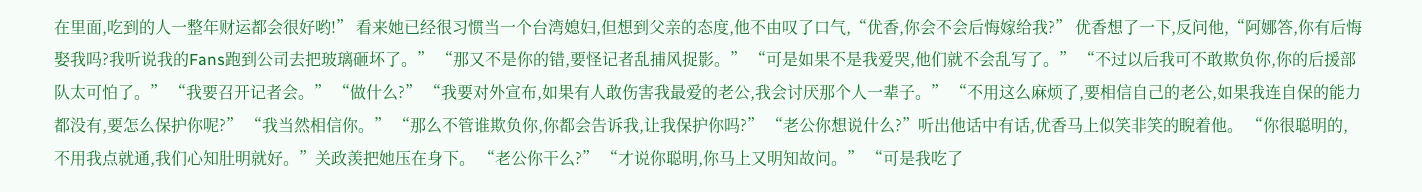在里面,吃到的人一整年财运都会很好哟!” 看来她已经很习惯当一个台湾媳妇,但想到父亲的态度,他不由叹了口气,“优香,你会不会后悔嫁给我?” 优香想了一下,反问他,“阿娜答,你有后悔娶我吗?我听说我的Fans跑到公司去把玻璃砸坏了。” “那又不是你的错,要怪记者乱捕风捉影。” “可是如果不是我爱哭,他们就不会乱写了。” “不过以后我可不敢欺负你,你的后援部队太可怕了。” “我要召开记者会。” “做什么?” “我要对外宣布,如果有人敢伤害我最爱的老公,我会讨厌那个人一辈子。” “不用这么麻烦了,要相信自己的老公,如果我连自保的能力都没有,要怎么保护你呢?” “我当然相信你。” “那么不管谁欺负你,你都会告诉我,让我保护你吗?” “老公你想说什么?”听出他话中有话,优香马上似笑非笑的睨着他。 “你很聪明的,不用我点就通,我们心知肚明就好。”关政羡把她压在身下。 “老公你干么?” “才说你聪明,你马上又明知故问。” “可是我吃了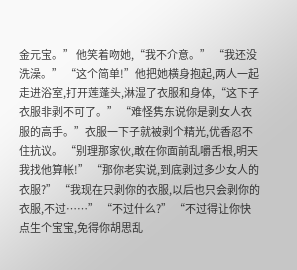金元宝。” 他笑着吻她,“我不介意。” “我还没洗澡。” “这个简单!”他把她横身抱起,两人一起走进浴室,打开莲蓬头,淋湿了衣服和身体,“这下子衣服非剥不可了。” “难怪隽东说你是剥女人衣服的高手。”衣服一下子就被剥个精光,优香忍不住抗议。 “别理那家伙,敢在你面前乱嚼舌根,明天我找他算帐!” “那你老实说,到底剥过多少女人的衣服?” “我现在只剥你的衣服,以后也只会剥你的衣服,不过……” “不过什么?” “不过得让你快点生个宝宝,免得你胡思乱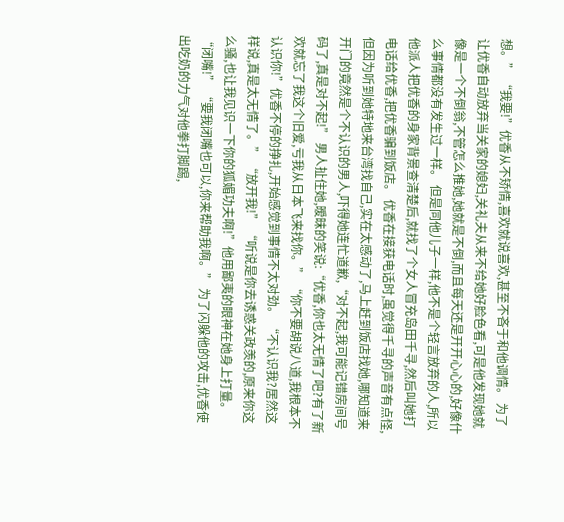想。” “我要!”优香从不矫情,喜欢就说喜欢,甚至不吝于和他调情。 为了让优香自动放弃当关家的媳妇,关礼夫从来不给她好脸色看,可是他发现她就像是一个不倒翁,不管怎么推她,她就是不倒,而且每天还是开开心心的,好像什么事情都没有发生过一样。 但是同他儿子一样,他不是个轻言放弃的人,所以他派人把优香的身家背景查清楚后,就找了个女人冒充岛田千寻,然后叫她打电话给优香,把优香骗到饭店。 优香在接获电话时,虽觉得千寻的声音有点怪,但因为听到她特地来台湾找自己,实在太感动了,马上赶到饭店找她,哪知道来开门的竟然是个不认识的男人,吓得她连忙道歉,“对不起,我可能记错房间号码了,真是对不起!” 男人扯住她,暧昧的笑说:“优香,你也太无情了吧?有了新欢就忘了我这个旧爱,亏我从日本飞来找你。” “你不要胡说八道,我根本不认识你!”优香不停的挣扎,开始感觉到事情不太对劲。 “不认识我?居然这样说,真是太无情了。” “放开我!” “听说是你去诱惑关政羡的,原来你这么骚,也让我见识一下你的狐媚功夫啊!”他用鄙夷的眼神在她身上打量。 “闭嘴!” “要我闭嘴也可以,你来帮助我啊。” 为了闪躲他的攻击,优香使出吃奶的力气对他拳打脚踢,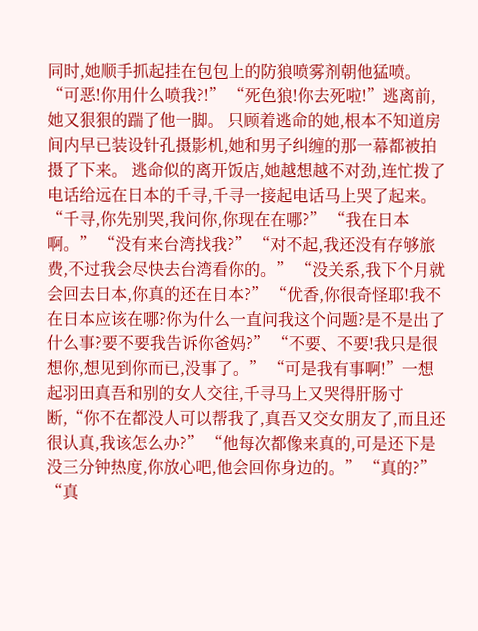同时,她顺手抓起挂在包包上的防狼喷雾剂朝他猛喷。 “可恶!你用什么喷我?!” “死色狼!你去死啦!”逃离前,她又狠狠的踹了他一脚。 只顾着逃命的她,根本不知道房间内早已装设针孔摄影机,她和男子纠缠的那一幕都被拍摄了下来。 逃命似的离开饭店,她越想越不对劲,连忙拨了电话给远在日本的千寻,千寻一接起电话马上哭了起来。 “千寻,你先别哭,我问你,你现在在哪?” “我在日本啊。” “没有来台湾找我?” “对不起,我还没有存够旅费,不过我会尽快去台湾看你的。” “没关系,我下个月就会回去日本,你真的还在日本?” “优香,你很奇怪耶!我不在日本应该在哪?你为什么一直问我这个问题?是不是出了什么事?要不要我告诉你爸妈?” “不要、不要!我只是很想你,想见到你而已,没事了。” “可是我有事啊!”一想起羽田真吾和别的女人交往,千寻马上又哭得肝肠寸断,“你不在都没人可以帮我了,真吾又交女朋友了,而且还很认真,我该怎么办?” “他每次都像来真的,可是还下是没三分钟热度,你放心吧,他会回你身边的。” “真的?” “真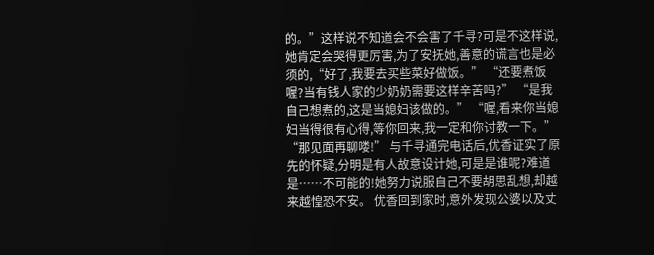的。”这样说不知道会不会害了千寻?可是不这样说,她肯定会哭得更厉害,为了安抚她,善意的谎言也是必须的,“好了,我要去买些菜好做饭。” “还要煮饭喔?当有钱人家的少奶奶需要这样辛苦吗?” “是我自己想煮的,这是当媳妇该做的。” “喔,看来你当媳妇当得很有心得,等你回来,我一定和你讨教一下。” “那见面再聊喽!” 与千寻通完电话后,优香证实了原先的怀疑,分明是有人故意设计她,可是是谁呢?难道是……不可能的!她努力说服自己不要胡思乱想,却越来越惶恐不安。 优香回到家时,意外发现公婆以及丈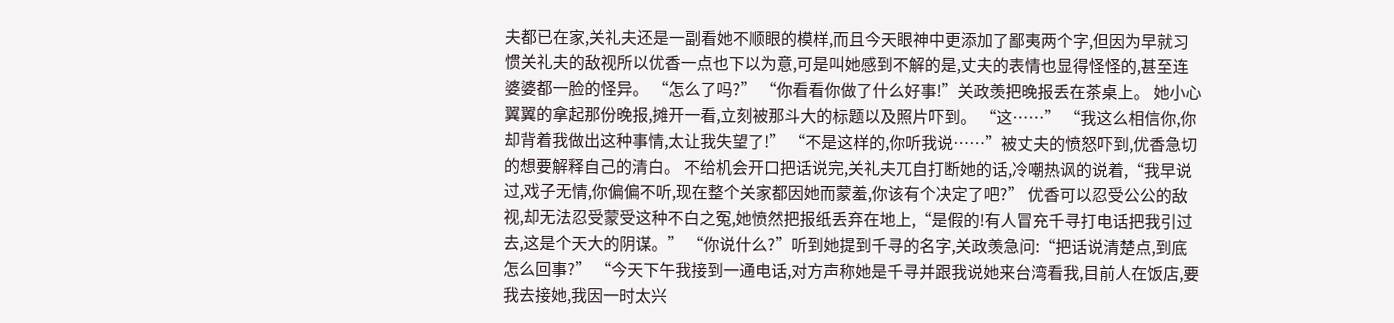夫都已在家,关礼夫还是一副看她不顺眼的模样,而且今天眼神中更添加了鄙夷两个字,但因为早就习惯关礼夫的敌视所以优香一点也下以为意,可是叫她感到不解的是,丈夫的表情也显得怪怪的,甚至连婆婆都一脸的怪异。 “怎么了吗?” “你看看你做了什么好事!”关政羡把晚报丢在茶桌上。 她小心翼翼的拿起那份晚报,摊开一看,立刻被那斗大的标题以及照片吓到。 “这……” “我这么相信你,你却背着我做出这种事情,太让我失望了!” “不是这样的,你听我说……”被丈夫的愤怒吓到,优香急切的想要解释自己的清白。 不给机会开口把话说完,关礼夫兀自打断她的话,冷嘲热讽的说着,“我早说过,戏子无情,你偏偏不听,现在整个关家都因她而蒙羞,你该有个决定了吧?” 优香可以忍受公公的敌视,却无法忍受蒙受这种不白之冤,她愤然把报纸丢弃在地上,“是假的!有人冒充千寻打电话把我引过去,这是个天大的阴谋。” “你说什么?”听到她提到千寻的名字,关政羡急问:“把话说清楚点,到底怎么回事?” “今天下午我接到一通电话,对方声称她是千寻并跟我说她来台湾看我,目前人在饭店,要我去接她,我因一时太兴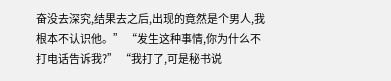奋没去深究,结果去之后,出现的竟然是个男人,我根本不认识他。” “发生这种事情,你为什么不打电话告诉我?” “我打了,可是秘书说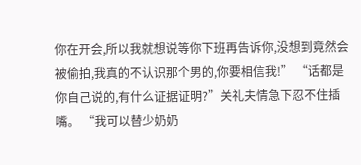你在开会,所以我就想说等你下班再告诉你,没想到竟然会被偷拍,我真的不认识那个男的,你要相信我!” “话都是你自己说的,有什么证据证明?”关礼夫情急下忍不住插嘴。 “我可以替少奶奶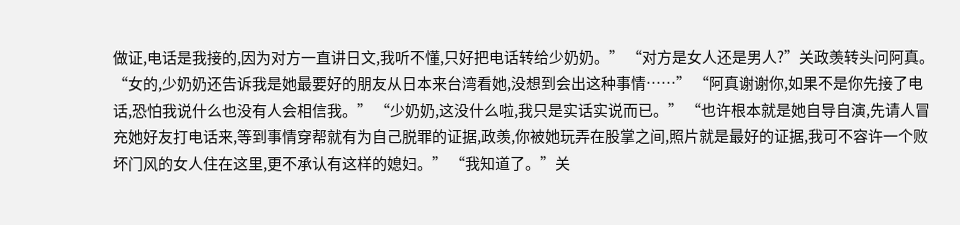做证,电话是我接的,因为对方一直讲日文,我听不懂,只好把电话转给少奶奶。” “对方是女人还是男人?”关政羡转头问阿真。 “女的,少奶奶还告诉我是她最要好的朋友从日本来台湾看她,没想到会出这种事情……” “阿真谢谢你,如果不是你先接了电话,恐怕我说什么也没有人会相信我。” “少奶奶,这没什么啦,我只是实话实说而已。” “也许根本就是她自导自演,先请人冒充她好友打电话来,等到事情穿帮就有为自己脱罪的证据,政羡,你被她玩弄在股掌之间,照片就是最好的证据,我可不容许一个败坏门风的女人住在这里,更不承认有这样的媳妇。” “我知道了。”关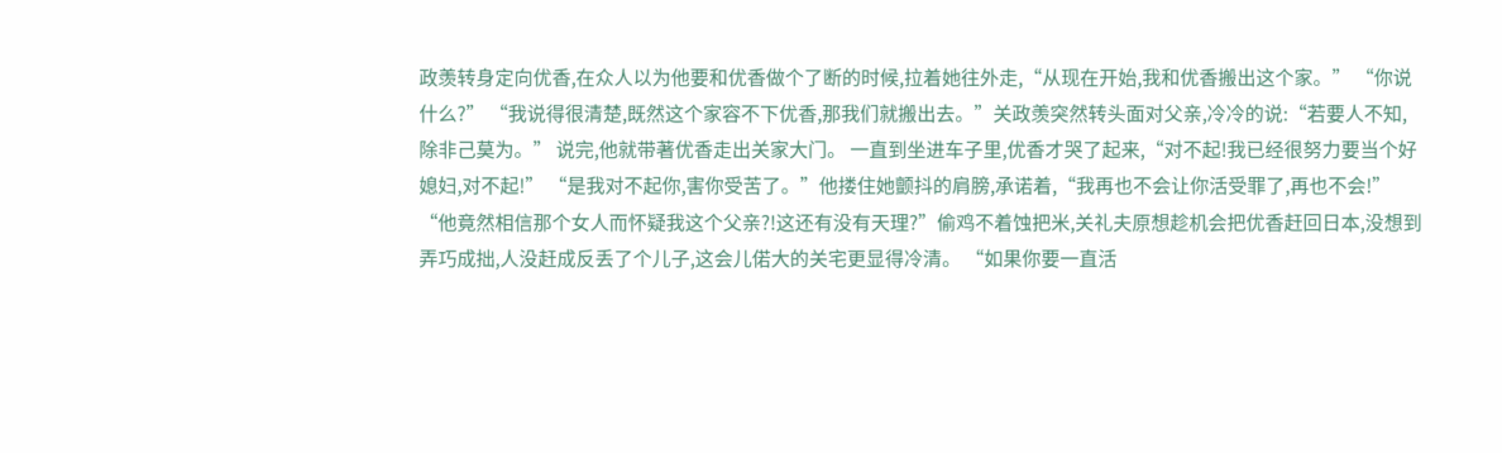政羡转身定向优香,在众人以为他要和优香做个了断的时候,拉着她往外走,“从现在开始,我和优香搬出这个家。” “你说什么?” “我说得很清楚,既然这个家容不下优香,那我们就搬出去。”关政羡突然转头面对父亲,冷冷的说:“若要人不知,除非己莫为。” 说完,他就带著优香走出关家大门。 一直到坐进车子里,优香才哭了起来,“对不起!我已经很努力要当个好媳妇,对不起!” “是我对不起你,害你受苦了。”他搂住她颤抖的肩膀,承诺着,“我再也不会让你活受罪了,再也不会!” “他竟然相信那个女人而怀疑我这个父亲?!这还有没有天理?”偷鸡不着蚀把米,关礼夫原想趁机会把优香赶回日本,没想到弄巧成拙,人没赶成反丢了个儿子,这会儿偌大的关宅更显得冷清。 “如果你要一直活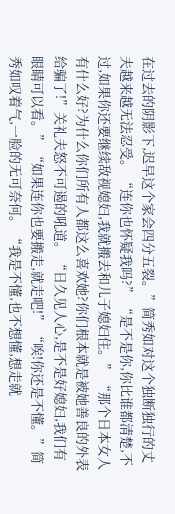在过去的阴影下,迟早这个家会四分五裂。”简秀如对这个独断独行的丈夫越来越无法忍受。 “连你也怀疑我吗?” “是不是你,你比谁都清楚,不过,如果你还要继续敌视媳妇,我就搬去和儿子媳妇住。” “那个日本女人有什么好?为什么你们所有人都这么喜欢她?你们根本就是被她善良的外表给骗了!”关礼夫怒不可遏的吼道。 “日久见人心,是不是好媳妇,我们有眼睛可以看。” “如果连你也要搬走,就走吧!” “唉!你还是不懂。”简秀如叹着气,一脸的无可奈何。 “我是不懂,也不想懂,想走就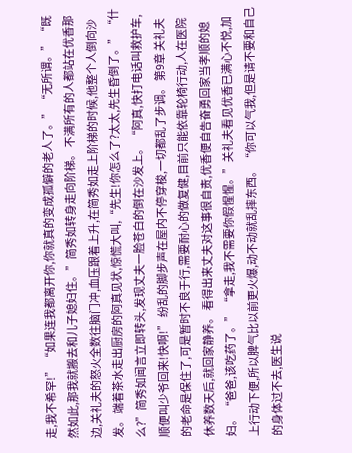走,我不希罕!” “如果连我都离开你,你就真的变成孤僻的老人了。” “无所谓。” “既然如此,那我就搬去和儿子媳妇住。”简秀如转身走向阶梯。 不满所有的人都站在优香那边,关礼夫的怒火全数往脑门冲,血压跟着上升,在简秀如走上阶梯的时候,他整个人倒向沙发。 端着茶水走出厨房的阿真见状,惊慌大叫,“先生!你怎么了?太太,先生昏倒了。” “什么?”简秀如闻言立即转头,发现丈夫一脸苍白的倒在沙发上。 “阿真,快打电话叫救护车,顺便叫少爷回来!快啊!” 纷乱的脚步声在屋内不停穿梭,一切都乱了步调。 第9章 关礼夫的老命是保住了,可是暂时不良于行,需要耐心的做复健,目前只能依靠轮椅行动,人在医院休养数天后,就回家静养。 看得出来丈夫对这事很自责,优香便自告奋勇回家当孝顺的媳妇。 “爸爸,该吃药了。” “拿走,我不需要你假惺惺。”关礼夫看见优香已满心不悦,加上行动下便,所以脾气比以前更火爆,动不动就乱摔东西。 “你可以气我,但是请不要和自己的身体过不去,医生说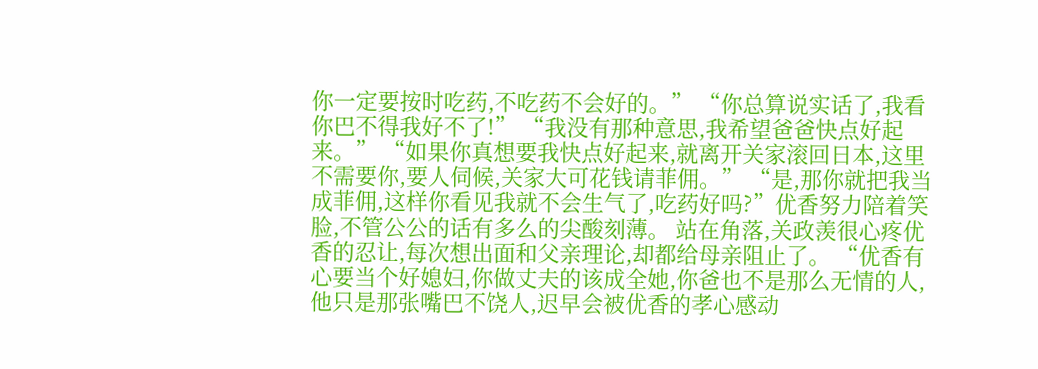你一定要按时吃药,不吃药不会好的。” “你总算说实话了,我看你巴不得我好不了!” “我没有那种意思,我希望爸爸快点好起来。” “如果你真想要我快点好起来,就离开关家滚回日本,这里不需要你,要人伺候,关家大可花钱请菲佣。” “是,那你就把我当成菲佣,这样你看见我就不会生气了,吃药好吗?”优香努力陪着笑脸,不管公公的话有多么的尖酸刻薄。 站在角落,关政羡很心疼优香的忍让,每次想出面和父亲理论,却都给母亲阻止了。 “优香有心要当个好媳妇,你做丈夫的该成全她,你爸也不是那么无情的人,他只是那张嘴巴不饶人,迟早会被优香的孝心感动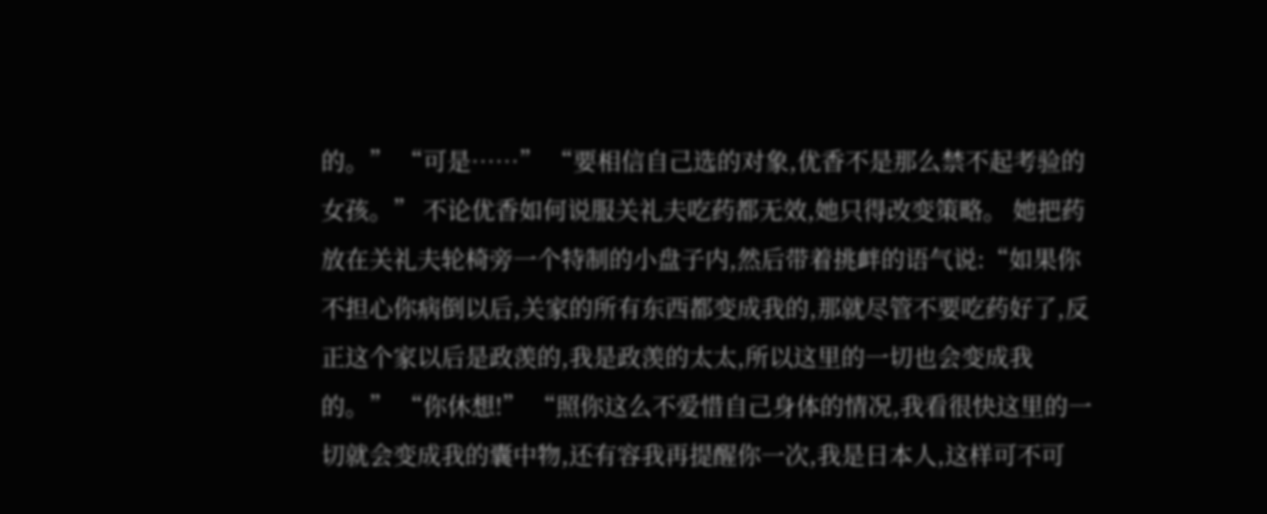的。” “可是……” “要相信自己选的对象,优香不是那么禁不起考验的女孩。” 不论优香如何说服关礼夫吃药都无效,她只得改变策略。 她把药放在关礼夫轮椅旁一个特制的小盘子内,然后带着挑衅的语气说:“如果你不担心你病倒以后,关家的所有东西都变成我的,那就尽管不要吃药好了,反正这个家以后是政羡的,我是政羡的太太,所以这里的一切也会变成我的。” “你休想!” “照你这么不爱惜自己身体的情况,我看很快这里的一切就会变成我的囊中物,还有容我再提醒你一次,我是日本人,这样可不可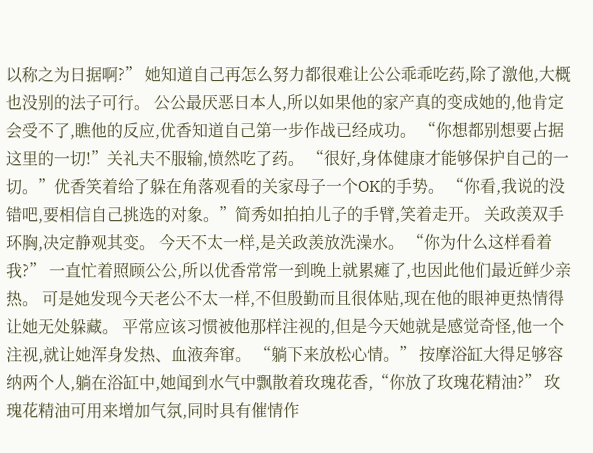以称之为日据啊?” 她知道自己再怎么努力都很难让公公乖乖吃药,除了激他,大概也没别的法子可行。 公公最厌恶日本人,所以如果他的家产真的变成她的,他肯定会受不了,瞧他的反应,优香知道自己第一步作战已经成功。 “你想都别想要占据这里的一切!”关礼夫不服输,愤然吃了药。 “很好,身体健康才能够保护自己的一切。”优香笑着给了躲在角落观看的关家母子一个OK的手势。 “你看,我说的没错吧,要相信自己挑选的对象。”简秀如拍拍儿子的手臂,笑着走开。 关政羡双手环胸,决定静观其变。 今天不太一样,是关政羡放洗澡水。 “你为什么这样看着我?” 一直忙着照顾公公,所以优香常常一到晚上就累瘫了,也因此他们最近鲜少亲热。 可是她发现今天老公不太一样,不但殷勤而且很体贴,现在他的眼神更热情得让她无处躲藏。 平常应该习惯被他那样注视的,但是今天她就是感觉奇怪,他一个注视,就让她浑身发热、血液奔窜。 “躺下来放松心情。” 按摩浴缸大得足够容纳两个人,躺在浴缸中,她闻到水气中飘散着玫瑰花香,“你放了玫瑰花精油?” 玫瑰花精油可用来增加气氛,同时具有催情作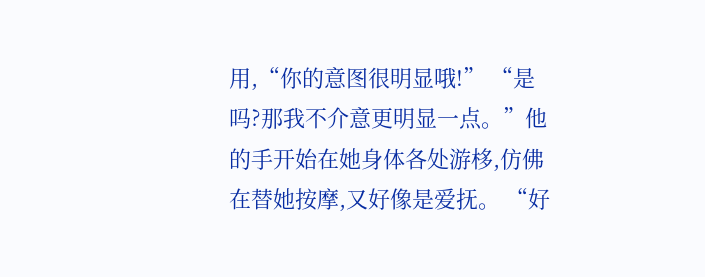用,“你的意图很明显哦!” “是吗?那我不介意更明显一点。”他的手开始在她身体各处游栘,仿佛在替她按摩,又好像是爱抚。 “好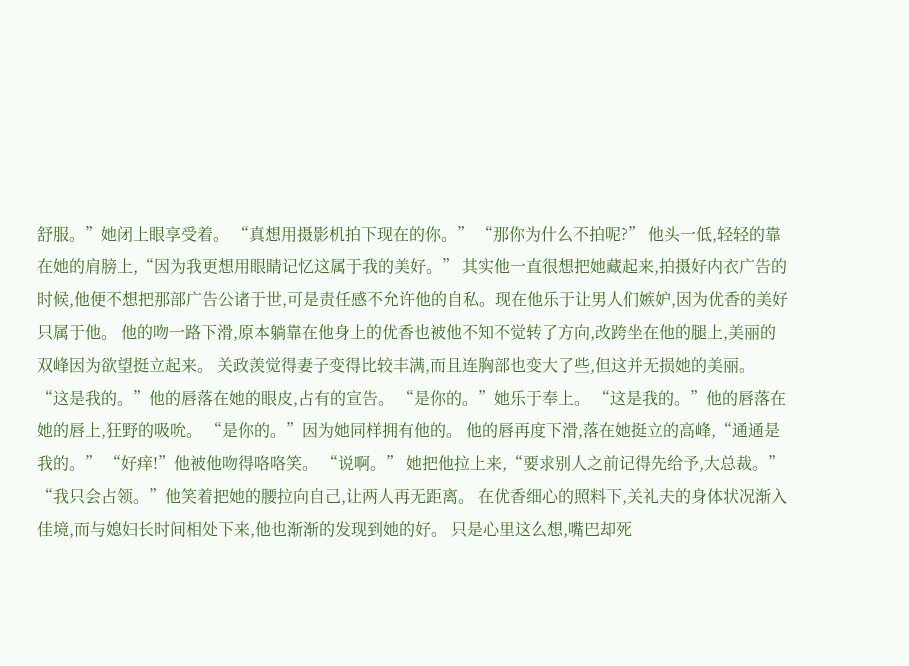舒服。”她闭上眼享受着。 “真想用摄影机拍下现在的你。” “那你为什么不拍呢?” 他头一低,轻轻的靠在她的肩膀上,“因为我更想用眼睛记忆这属于我的美好。” 其实他一直很想把她藏起来,拍摄好内衣广告的时候,他便不想把那部广告公诸于世,可是责任感不允许他的自私。现在他乐于让男人们嫉妒,因为优香的美好只属于他。 他的吻一路下滑,原本躺靠在他身上的优香也被他不知不觉转了方向,改跨坐在他的腿上,美丽的双峰因为欲望挺立起来。 关政羡觉得妻子变得比较丰满,而且连胸部也变大了些,但这并无损她的美丽。 “这是我的。”他的唇落在她的眼皮,占有的宣告。 “是你的。”她乐于奉上。 “这是我的。”他的唇落在她的唇上,狂野的吸吮。 “是你的。”因为她同样拥有他的。 他的唇再度下滑,落在她挺立的高峰,“通通是我的。” “好痒!”他被他吻得咯咯笑。 “说啊。” 她把他拉上来,“要求别人之前记得先给予,大总裁。” “我只会占领。”他笑着把她的腰拉向自己,让两人再无距离。 在优香细心的照料下,关礼夫的身体状况渐入佳境,而与媳妇长时间相处下来,他也渐渐的发现到她的好。 只是心里这么想,嘴巴却死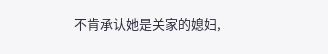不肯承认她是关家的媳妇,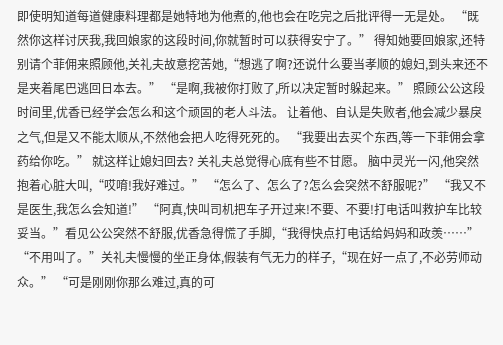即使明知道每道健康料理都是她特地为他煮的,他也会在吃完之后批评得一无是处。 “既然你这样讨厌我,我回娘家的这段时间,你就暂时可以获得安宁了。” 得知她要回娘家,还特别请个菲佣来照顾他,关礼夫故意挖苦她,“想逃了啊?还说什么要当孝顺的媳妇,到头来还不是夹着尾巴逃回日本去。” “是啊,我被你打败了,所以决定暂时躲起来。” 照顾公公这段时间里,优香已经学会怎么和这个顽固的老人斗法。 让着他、自认是失败者,他会减少暴戾之气,但是又不能太顺从,不然他会把人吃得死死的。 “我要出去买个东西,等一下菲佣会拿药给你吃。” 就这样让媳妇回去? 关礼夫总觉得心底有些不甘愿。 脑中灵光一闪,他突然抱着心脏大叫,“哎唷!我好难过。” “怎么了、怎么了?怎么会突然不舒服呢?” “我又不是医生,我怎么会知道!” “阿真,快叫司机把车子开过来!不要、不要!打电话叫救护车比较妥当。”看见公公突然不舒服,优香急得慌了手脚,“我得快点打电话给妈妈和政羡……” “不用叫了。”关礼夫慢慢的坐正身体,假装有气无力的样子,“现在好一点了,不必劳师动众。” “可是刚刚你那么难过,真的可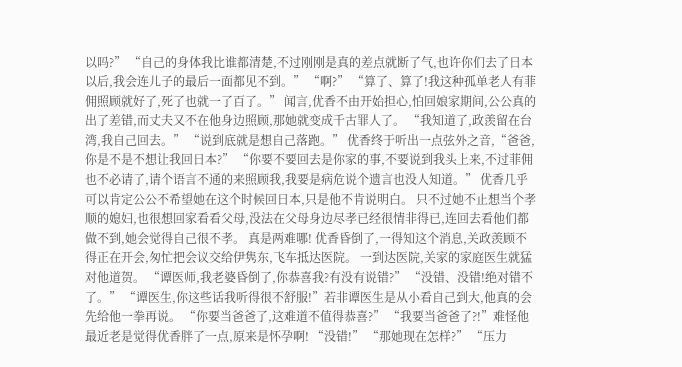以吗?” “自己的身体我比谁都清楚,不过刚刚是真的差点就断了气,也许你们去了日本以后,我会连儿子的最后一面都见不到。” “啊?” “算了、算了!我这种孤单老人有菲佣照顾就好了,死了也就一了百了。” 闻言,优香不由开始担心,怕回娘家期间,公公真的出了差错,而丈夫又不在他身边照顾,那她就变成千古罪人了。 “我知道了,政羡留在台湾,我自己回去。” “说到底就是想自己落跑。” 优香终于听出一点弦外之音,“爸爸,你是不是不想让我回日本?” “你要不要回去是你家的事,不要说到我头上来,不过菲佣也不必请了,请个语言不通的来照顾我,我要是病危说个遗言也没人知道。” 优香几乎可以肯定公公不希望她在这个时候回日本,只是他不肯说明白。 只不过她不止想当个孝顺的媳妇,也很想回家看看父母,没法在父母身边尽孝已经很情非得已,连回去看他们都做不到,她会觉得自己很不孝。 真是两难哪! 优香昏倒了,一得知这个消息,关政羡顾不得正在开会,匆忙把会议交给伊隽东,飞车抵达医院。 一到达医院,关家的家庭医生就猛对他道贺。 “谭医师,我老婆昏倒了,你恭喜我?有没有说错?” “没错、没错!绝对错不了。” “谭医生,你这些话我听得很不舒服!”若非谭医生是从小看自己到大,他真的会先给他一拳再说。 “你要当爸爸了,这难道不值得恭喜?” “我要当爸爸了?!”难怪他最近老是觉得优香胖了一点,原来是怀孕啊! “没错!” “那她现在怎样?” “压力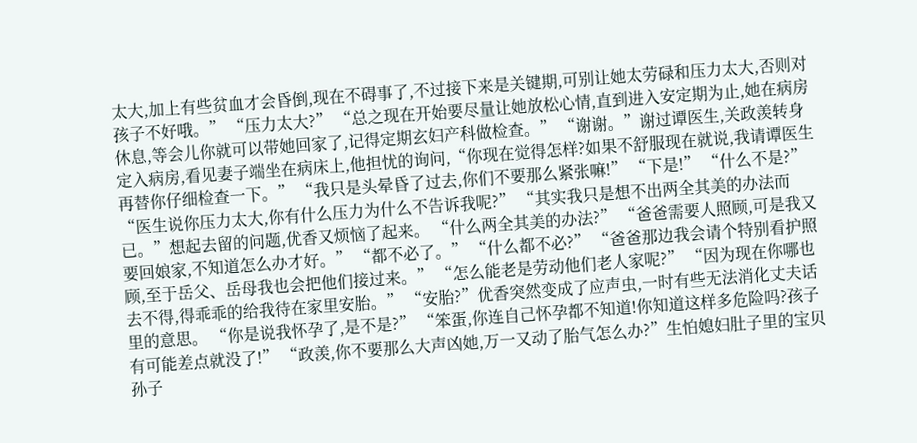太大,加上有些贫血才会昏倒,现在不碍事了,不过接下来是关键期,可别让她太劳碌和压力太大,否则对孩子不好哦。” “压力太大?” “总之现在开始要尽量让她放松心情,直到进入安定期为止,她在病房休息,等会儿你就可以带她回家了,记得定期玄妇产科做检查。” “谢谢。”谢过谭医生,关政羡转身定入病房,看见妻子端坐在病床上,他担忧的询问,“你现在觉得怎样?如果不舒服现在就说,我请谭医生再替你仔细检查一下。” “我只是头晕昏了过去,你们不要那么紧张嘛!” “下是!” “什么不是?” “医生说你压力太大,你有什么压力为什么不告诉我呢?” “其实我只是想不出两全其美的办法而已。”想起去留的问题,优香又烦恼了起来。 “什么两全其美的办法?” “爸爸需要人照顾,可是我又要回娘家,不知道怎么办才好。” “都不必了。” “什么都不必?” “爸爸那边我会请个特别看护照顾,至于岳父、岳母我也会把他们接过来。” “怎么能老是劳动他们老人家呢?” “因为现在你哪也去不得,得乖乖的给我待在家里安胎。” “安胎?”优香突然变成了应声虫,一时有些无法消化丈夫话里的意思。 “你是说我怀孕了,是不是?” “笨蛋,你连自己怀孕都不知道!你知道这样多危险吗?孩子有可能差点就没了!” “政羡,你不要那么大声凶她,万一又动了胎气怎么办?”生怕媳妇肚子里的宝贝孙子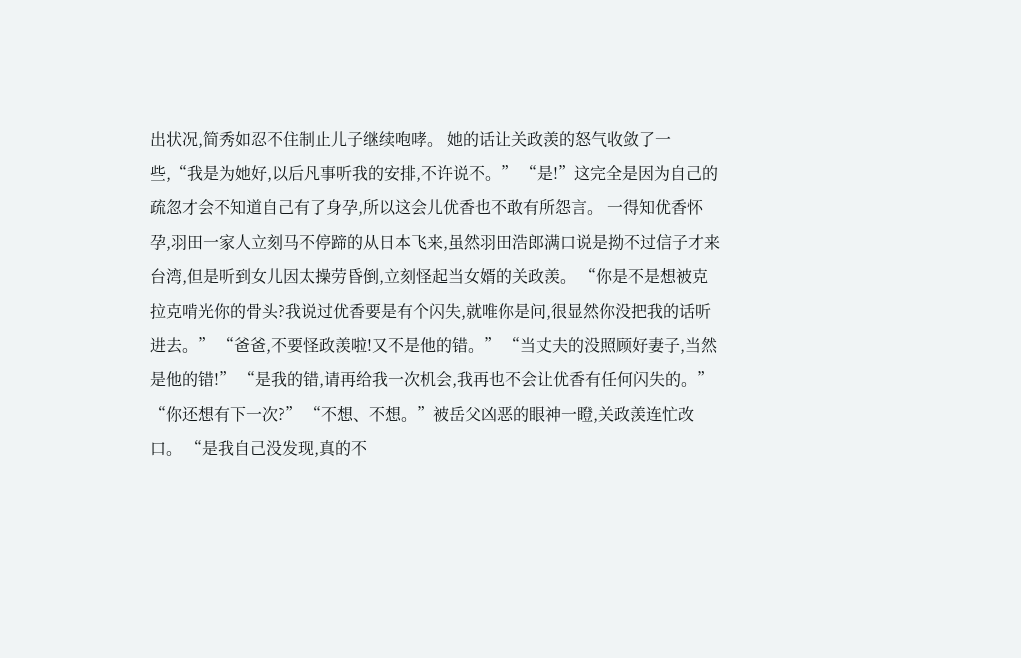出状况,简秀如忍不住制止儿子继续咆哮。 她的话让关政羡的怒气收敛了一些,“我是为她好,以后凡事听我的安排,不许说不。” “是!”这完全是因为自己的疏忽才会不知道自己有了身孕,所以这会儿优香也不敢有所怨言。 一得知优香怀孕,羽田一家人立刻马不停蹄的从日本飞来,虽然羽田浩郎满口说是拗不过信子才来台湾,但是听到女儿因太操劳昏倒,立刻怪起当女婿的关政羡。 “你是不是想被克拉克啃光你的骨头?我说过优香要是有个闪失,就唯你是问,很显然你没把我的话听进去。” “爸爸,不要怪政羡啦!又不是他的错。” “当丈夫的没照顾好妻子,当然是他的错!” “是我的错,请再给我一次机会,我再也不会让优香有任何闪失的。” “你还想有下一次?” “不想、不想。”被岳父凶恶的眼神一瞪,关政羡连忙改口。 “是我自己没发现,真的不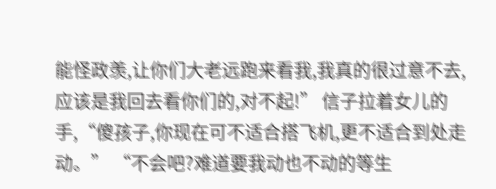能怪政羡,让你们大老远跑来看我,我真的很过意不去,应该是我回去看你们的,对不起!” 信子拉着女儿的手,“傻孩子,你现在可不适合搭飞机,更不适合到处走动。” “不会吧?难道要我动也不动的等生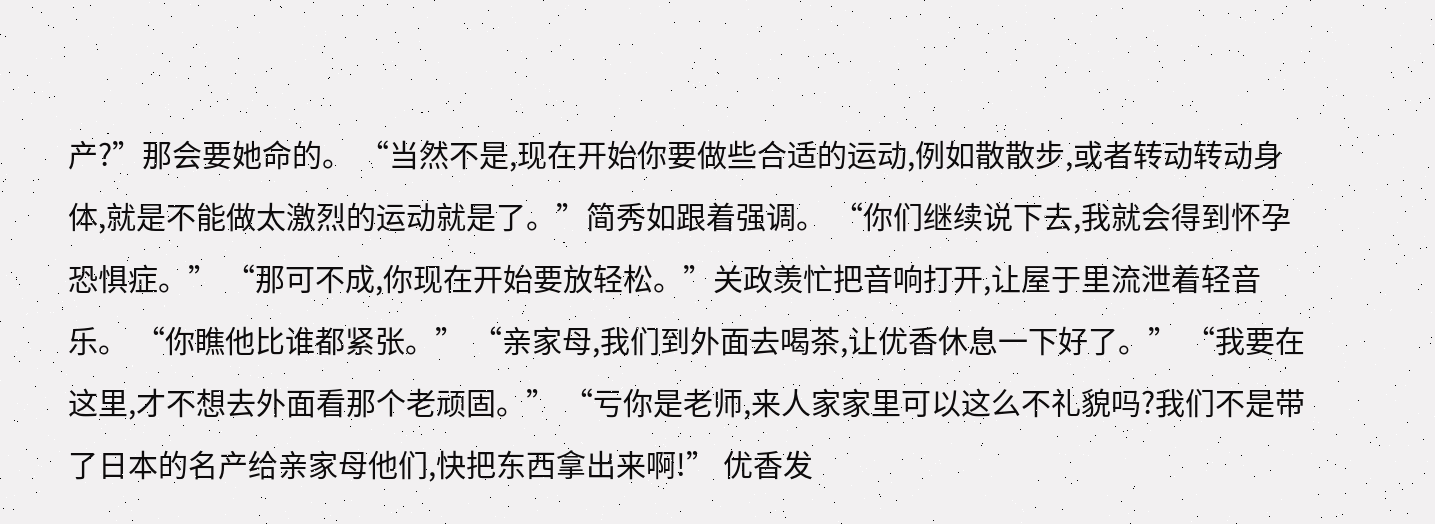产?”那会要她命的。 “当然不是,现在开始你要做些合适的运动,例如散散步,或者转动转动身体,就是不能做太激烈的运动就是了。”简秀如跟着强调。 “你们继续说下去,我就会得到怀孕恐惧症。” “那可不成,你现在开始要放轻松。”关政羡忙把音响打开,让屋于里流泄着轻音乐。 “你瞧他比谁都紧张。” “亲家母,我们到外面去喝茶,让优香休息一下好了。” “我要在这里,才不想去外面看那个老顽固。” “亏你是老师,来人家家里可以这么不礼貌吗?我们不是带了日本的名产给亲家母他们,快把东西拿出来啊!” 优香发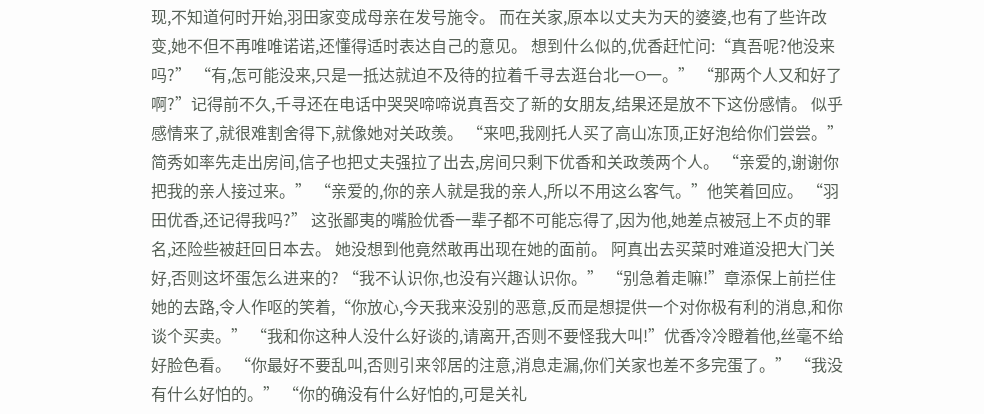现,不知道何时开始,羽田家变成母亲在发号施令。 而在关家,原本以丈夫为天的婆婆,也有了些许改变,她不但不再唯唯诺诺,还懂得适时表达自己的意见。 想到什么似的,优香赶忙问:“真吾呢?他没来吗?” “有,怎可能没来,只是一抵达就迫不及待的拉着千寻去逛台北一O一。” “那两个人又和好了啊?”记得前不久,千寻还在电话中哭哭啼啼说真吾交了新的女朋友,结果还是放不下这份感情。 似乎感情来了,就很难割舍得下,就像她对关政羡。 “来吧,我刚托人买了高山冻顶,正好泡给你们尝尝。” 简秀如率先走出房间,信子也把丈夫强拉了出去,房间只剩下优香和关政羡两个人。 “亲爱的,谢谢你把我的亲人接过来。” “亲爱的,你的亲人就是我的亲人,所以不用这么客气。”他笑着回应。 “羽田优香,还记得我吗?” 这张鄙夷的嘴脸优香一辈子都不可能忘得了,因为他,她差点被冠上不贞的罪名,还险些被赶回日本去。 她没想到他竟然敢再出现在她的面前。 阿真出去买菜时难道没把大门关好,否则这坏蛋怎么进来的? “我不认识你,也没有兴趣认识你。” “别急着走嘛!”章添保上前拦住她的去路,令人作呕的笑着,“你放心,今天我来没别的恶意,反而是想提供一个对你极有利的消息,和你谈个买卖。” “我和你这种人没什么好谈的,请离开,否则不要怪我大叫!”优香冷冷瞪着他,丝毫不给好脸色看。 “你最好不要乱叫,否则引来邻居的注意,消息走漏,你们关家也差不多完蛋了。” “我没有什么好怕的。” “你的确没有什么好怕的,可是关礼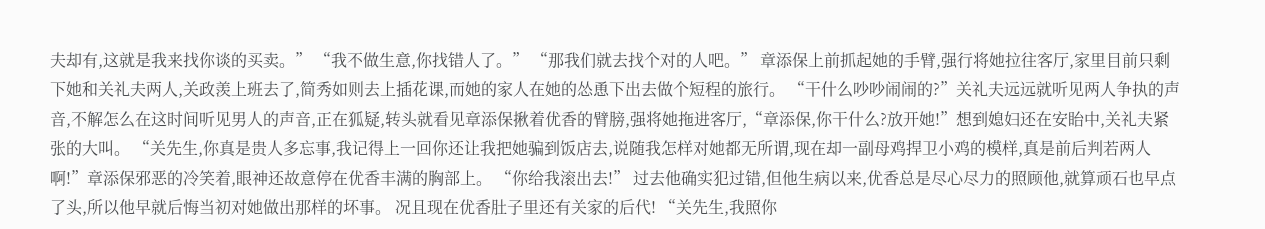夫却有,这就是我来找你谈的买卖。” “我不做生意,你找错人了。” “那我们就去找个对的人吧。” 章添保上前抓起她的手臂,强行将她拉往客厅,家里目前只剩下她和关礼夫两人,关政羡上班去了,简秀如则去上插花课,而她的家人在她的怂恿下出去做个短程的旅行。 “干什么吵吵闹闹的?”关礼夫远远就听见两人争执的声音,不解怎么在这时间听见男人的声音,正在狐疑,转头就看见章添保揪着优香的臂膀,强将她拖进客厅,“章添保,你干什么?放开她!”想到媳妇还在安眙中,关礼夫紧张的大叫。 “关先生,你真是贵人多忘事,我记得上一回你还让我把她骗到饭店去,说随我怎样对她都无所谓,现在却一副母鸡捍卫小鸡的模样,真是前后判若两人啊!”章添保邪恶的冷笑着,眼神还故意停在优香丰满的胸部上。 “你给我滚出去!” 过去他确实犯过错,但他生病以来,优香总是尽心尽力的照顾他,就算顽石也早点了头,所以他早就后悔当初对她做出那样的坏事。 况且现在优香肚子里还有关家的后代! “关先生,我照你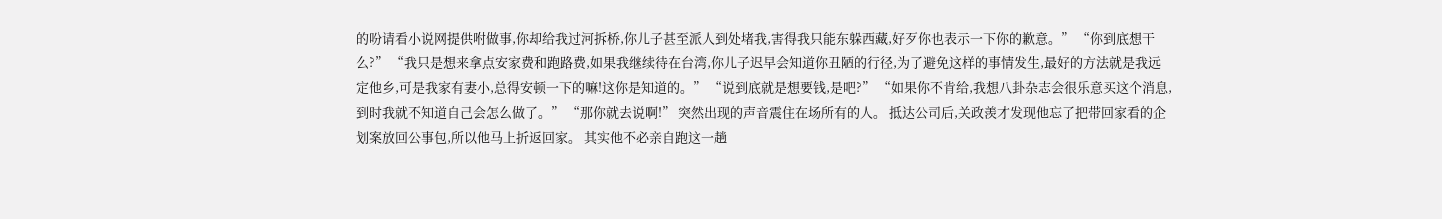的吩请看小说网提供咐做事,你却给我过河拆桥,你儿子甚至派人到处堵我,害得我只能东躲西藏,好歹你也表示一下你的歉意。” “你到底想干么?” “我只是想来拿点安家费和跑路费,如果我继续待在台湾,你儿子迟早会知道你丑陋的行径,为了避免这样的事情发生,最好的方法就是我远定他乡,可是我家有妻小,总得安顿一下的嘛!这你是知道的。” “说到底就是想要钱,是吧?” “如果你不肯给,我想八卦杂志会很乐意买这个消息,到时我就不知道自己会怎么做了。” “那你就去说啊!” 突然出现的声音震住在场所有的人。 抵达公司后,关政羡才发现他忘了把带回家看的企划案放回公事包,所以他马上折返回家。 其实他不必亲自跑这一趟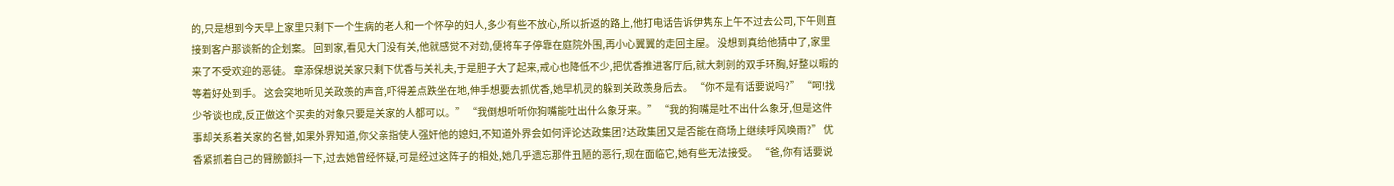的,只是想到今天早上家里只剩下一个生病的老人和一个怀孕的妇人,多少有些不放心,所以折返的路上,他打电话告诉伊隽东上午不过去公司,下午则直接到客户那谈新的企划案。 回到家,看见大门没有关,他就感觉不对劲,便将车子停靠在庭院外围,再小心翼翼的走回主屋。 没想到真给他猜中了,家里来了不受欢迎的恶徒。 章添保想说关家只剩下优香与关礼夫,于是胆子大了起来,戒心也降低不少,把优香推进客厅后,就大刺剠的双手环胸,好整以暇的等着好处到手。 这会突地听见关政羡的声音,吓得差点跌坐在地,伸手想要去抓优香,她早机灵的躲到关政羡身后去。 “你不是有话要说吗?” “呵!找少爷谈也成,反正做这个买卖的对象只要是关家的人都可以。” “我倒想听听你狗嘴能吐出什么象牙来。” “我的狗嘴是吐不出什么象牙,但是这件事却关系着关家的名誉,如果外界知道,你父亲指使人强奸他的媳妇,不知道外界会如何评论达政集团?达政集团又是否能在商场上继续呼风唤雨?” 优香紧抓着自己的臂膀颤抖一下,过去她曾经怀疑,可是经过这阵子的相处,她几乎遗忘那件丑陋的恶行,现在面临它,她有些无法接受。 “爸,你有话要说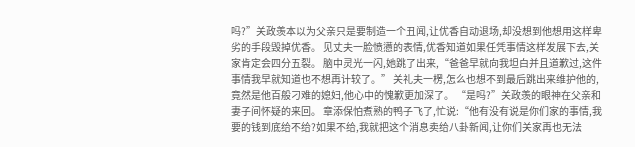吗?”关政羡本以为父亲只是要制造一个丑闻,让优香自动退场,却没想到他想用这样卑劣的手段毁掉优香。 见丈夫一脸愤懑的表情,优香知道如果任凭事情这样发展下去,关家肯定会四分五裂。 脑中灵光一闪,她跳了出来,“爸爸早就向我坦白并且道歉过,这件事情我早就知道也不想再计较了。” 关礼夫一楞,怎么也想不到最后跳出来维护他的,竟然是他百般刁难的媳妇,他心中的愧歉更加深了。 “是吗?”关政羡的眼神在父亲和妻子间怀疑的来回。 章添保怕煮熟的鸭子飞了,忙说:“他有没有说是你们家的事情,我要的钱到底给不给?如果不给,我就把这个消息卖给八卦新闻,让你们关家再也无法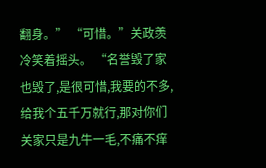翻身。” “可惜。”关政羡冷笑着摇头。 “名誉毁了家也毁了,是很可惜,我要的不多,给我个五千万就行,那对你们关家只是九牛一毛,不痛不痒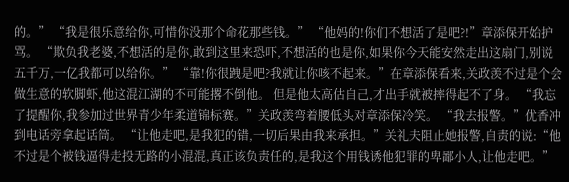的。” “我是很乐意给你,可惜你没那个命花那些钱。” “他妈的!你们不想活了是吧?!”章添保开始护骂。 “欺负我老婆,不想活的是你,敢到这里来恐吓,不想活的也是你,如果你今天能安然走出这扇门,别说五千万,一亿我都可以给你。” “靠!你很跩是吧?我就让你咳不起来。”在章添保看来,关政羡不过是个会做生意的软脚虾,他这混江湖的不可能撂不倒他。 但是他太高估自己,才出手就被摔得起不了身。 “我忘了提醒你,我参加过世界青少年柔道锦标赛。”关政羡弯着腰低头对章添保冷笑。 “我去报警。”优香冲到电话旁拿起话筒。 “让他走吧,是我犯的错,一切后果由我来承担。”关礼夫阻止她报警,自责的说:“他不过是个被钱逼得走投无路的小混混,真正该负责任的,是我这个用钱诱他犯罪的卑鄙小人,让他走吧。”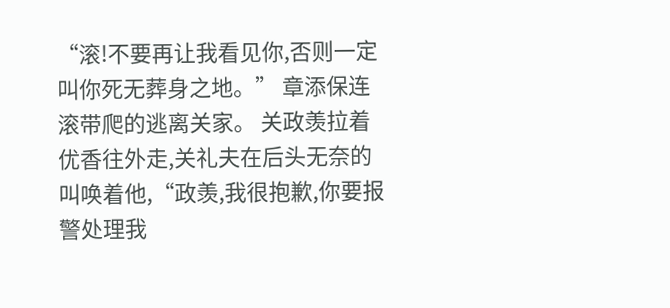“滚!不要再让我看见你,否则一定叫你死无葬身之地。” 章添保连滚带爬的逃离关家。 关政羡拉着优香往外走,关礼夫在后头无奈的叫唤着他,“政羡,我很抱歉,你要报警处理我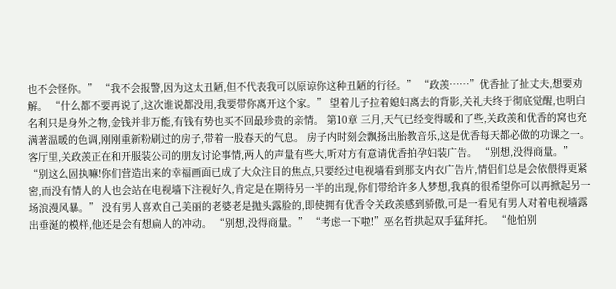也不会怪你。” “我不会报警,因为这太丑陋,但不代表我可以原谅你这种丑陋的行径。” “政羡……”优香扯了扯丈夫,想要劝解。 “什么都不要再说了,这次谁说都没用,我要带你离开这个家。” 望着儿子拉着媳妇离去的背影,关礼夫终于彻底觉醒,也明白名利只是身外之物,金钱并非万能,有钱有势也买不回最珍贵的亲情。 第10章 三月,天气已经变得暖和了些,关政羡和优香的窝也充满著温暖的色调,刚刚重新粉刷过的房子,带着一股春天的气息。 房子内时刻会飘扬出胎教音乐,这是优香每天都必做的功课之一。 客厅里,关政羡正在和开服装公司的朋友讨论事情,两人的声量有些大,听对方有意请优香拍孕妇装广告。 “别想,没得商量。” “别这么固执嘛!你们营造出来的幸福画面已成了大众注目的焦点,只要经过电视墙看到那支内衣广告片,情侣们总是会依偎得更紧密,而没有情人的人也会站在电视墙下注视好久,肯定是在期待另一半的出现,你们带给许多人梦想,我真的很希望你可以再掀起另一场浪漫风暴。” 没有男人喜欢自己美丽的老婆老是抛头露脸的,即使拥有优香令关政羡感到骄傲,可是一看见有男人对着电视墙露出垂涎的模样,他还是会有想扁人的冲动。 “别想,没得商量。” “考虑一下啦!”巫名哲拱起双手猛拜托。 “他怕别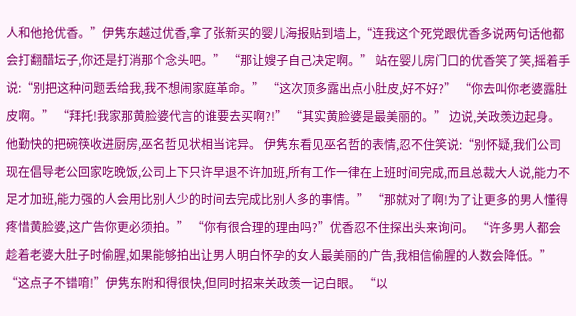人和他抢优香。”伊隽东越过优香,拿了张新买的婴儿海报贴到墙上,“连我这个死党跟优香多说两句话他都会打翻醋坛子,你还是打消那个念头吧。” “那让嫂子自己决定啊。” 站在婴儿房门口的优香笑了笑,摇着手说:“别把这种问题丢给我,我不想闹家庭革命。” “这次顶多露出点小肚皮,好不好?” “你去叫你老婆露肚皮啊。” “拜托!我家那黄脸婆代言的谁要去买啊?!” “其实黄脸婆是最美丽的。” 边说,关政羡边起身。他勤快的把碗筷收进厨房,巫名哲见状相当诧异。 伊隽东看见巫名哲的表情,忍不住笑说:“别怀疑,我们公司现在倡导老公回家吃晚饭,公司上下只许早退不许加班,所有工作一律在上班时间完成,而且总裁大人说,能力不足才加班,能力强的人会用比别人少的时间去完成比别人多的事情。” “那就对了啊!为了让更多的男人懂得疼惜黄脸婆,这广告你更必须拍。” “你有很合理的理由吗?”优香忍不住探出头来询问。 “许多男人都会趁着老婆大肚子时偷腥,如果能够拍出让男人明白怀孕的女人最美丽的广告,我相信偷腥的人数会降低。” “这点子不错唷!”伊隽东附和得很快,但同时招来关政羡一记白眼。 “以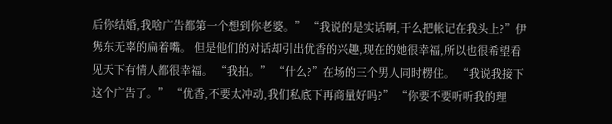后你结婚,我啥广告都第一个想到你老婆。” “我说的是实话啊,干么把帐记在我头上?”伊隽东无辜的扁着嘴。 但是他们的对话却引出优香的兴趣,现在的她很幸福,所以也很希望看见天下有情人都很幸福。 “我拍。” “什么?”在场的三个男人同时楞住。 “我说我接下这个广告了。” “优香,不要太冲动,我们私底下再商量好吗?” “你要不要听听我的理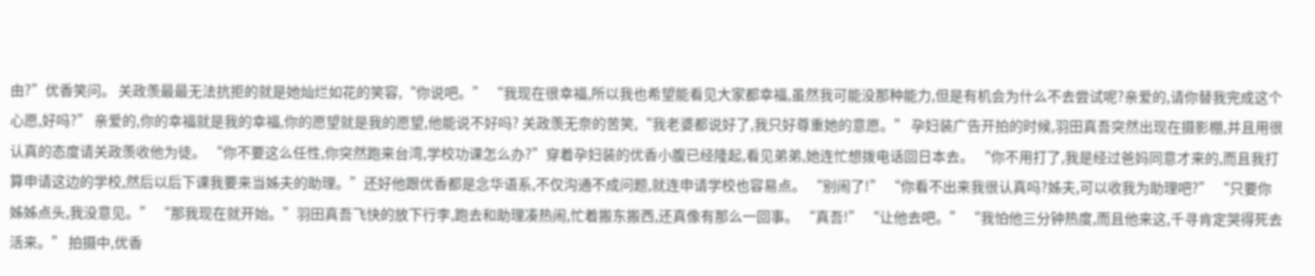由?”优香笑问。 关政羡最最无法抗拒的就是她灿烂如花的笑容,“你说吧。” “我现在很幸福,所以我也希望能看见大家都幸福,虽然我可能没那种能力,但是有机会为什么不去尝试呢?亲爱的,请你替我完成这个心愿,好吗?” 亲爱的,你的幸福就是我的幸福,你的愿望就是我的愿望,他能说不好吗? 关政羡无奈的苦笑,“我老婆都说好了,我只好尊重她的意愿。” 孕妇装广告开拍的时候,羽田真吾突然出现在摄影棚,并且用很认真的态度请关政羡收他为徒。 “你不要这么任性,你突然跑来台湾,学校功课怎么办?”穿着孕妇装的优香小腹已经隆起,看见弟弟,她连忙想拨电话回日本去。 “你不用打了,我是经过爸妈同意才来的,而且我打算申请这边的学校,然后以后下课我要来当姊夫的助理。”还好他跟优香都是念华语系,不仅沟通不成问题,就连申请学校也容易点。 “别闹了!” “你看不出来我很认真吗?姊夫,可以收我为助理吧?” “只要你姊姊点头,我没意见。” “那我现在就开始。”羽田真吾飞快的放下行李,跑去和助理凑热闹,忙着搬东搬西,还真像有那么一回事。 “真吾!” “让他去吧。” “我怕他三分钟热度,而且他来这,千寻肯定哭得死去活来。” 拍摄中,优香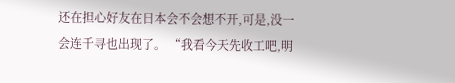还在担心好友在日本会不会想不开,可是,没一会连千寻也出现了。 “我看今天先收工吧,明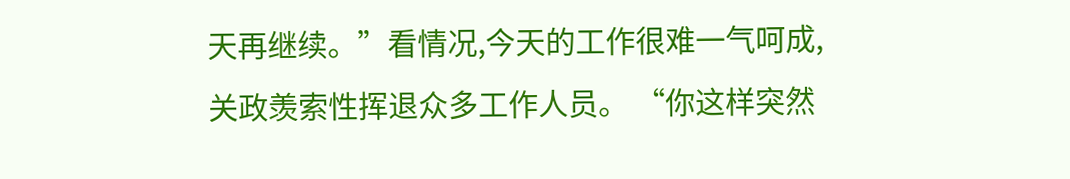天再继续。”看情况,今天的工作很难一气呵成,关政羡索性挥退众多工作人员。 “你这样突然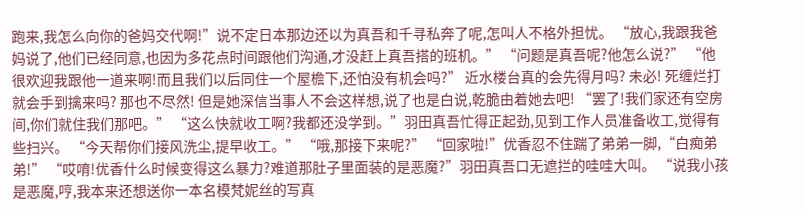跑来,我怎么向你的爸妈交代啊!”说不定日本那边还以为真吾和千寻私奔了呢,怎叫人不格外担忧。 “放心,我跟我爸妈说了,他们已经同意,也因为多花点时间跟他们沟通,才没赶上真吾搭的班机。” “问题是真吾呢?他怎么说?” “他很欢迎我跟他一道来啊!而且我们以后同住一个屋檐下,还怕没有机会吗?” 近水楼台真的会先得月吗? 未必! 死缠烂打就会手到擒来吗? 那也不尽然! 但是她深信当事人不会这样想,说了也是白说,乾脆由着她去吧! “罢了!我们家还有空房间,你们就住我们那吧。” “这么快就收工啊?我都还没学到。”羽田真吾忙得正起劲,见到工作人员准备收工,觉得有些扫兴。 “今天帮你们接风洗尘,提早收工。” “哦,那接下来呢?” “回家啦!”优香忍不住踹了弟弟一脚,“白痴弟弟!” “哎唷!优香什么时候变得这么暴力?难道那肚子里面装的是恶魔?”羽田真吾口无遮拦的哇哇大叫。 “说我小孩是恶魔,哼,我本来还想送你一本名模梵妮丝的写真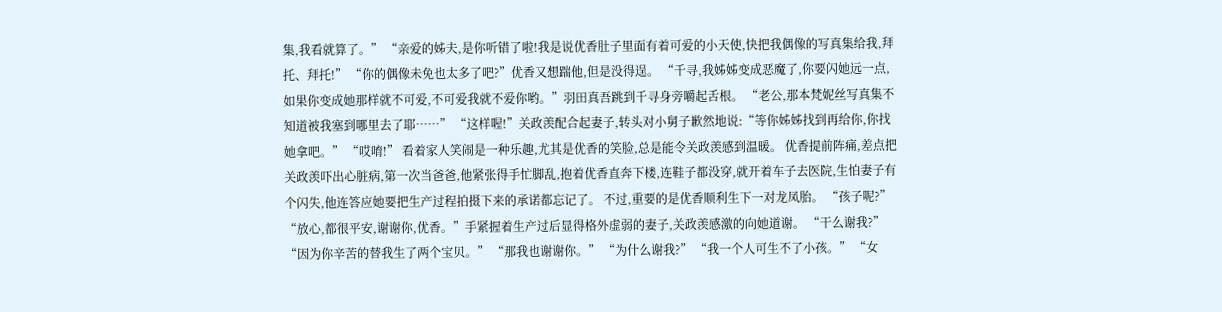集,我看就算了。” “亲爱的姊夫,是你听错了啦!我是说优香肚子里面有着可爱的小天使,快把我偶像的写真集给我,拜托、拜托!” “你的偶像未免也太多了吧?”优香又想踹他,但是没得逞。 “千寻,我姊姊变成恶魔了,你要闪她远一点,如果你变成她那样就不可爱,不可爱我就不爱你哟。”羽田真吾跳到千寻身旁嚼起舌根。 “老公,那本梵妮丝写真集不知道被我塞到哪里去了耶……” “这样喔!”关政羡配合起妻子,转头对小舅子歉然地说:“等你姊姊找到再给你,你找她拿吧。” “哎唷!” 看着家人笑闹是一种乐趣,尤其是优香的笑脸,总是能令关政羡感到温暖。 优香提前阵痛,差点把关政羡吓出心脏病,第一次当爸爸,他紧张得手忙脚乱,抱着优香直奔下楼,连鞋子都没穿,就开着车子去医院,生怕妻子有个闪失,他连答应她要把生产过程拍摄下来的承诺都忘记了。 不过,重要的是优香顺利生下一对龙凤胎。 “孩子呢?” “放心,都很平安,谢谢你,优香。”手紧握着生产过后显得格外虚弱的妻子,关政羡感激的向她道谢。 “干么谢我?” “因为你辛苦的替我生了两个宝贝。” “那我也谢谢你。” “为什么谢我?” “我一个人可生不了小孩。” “女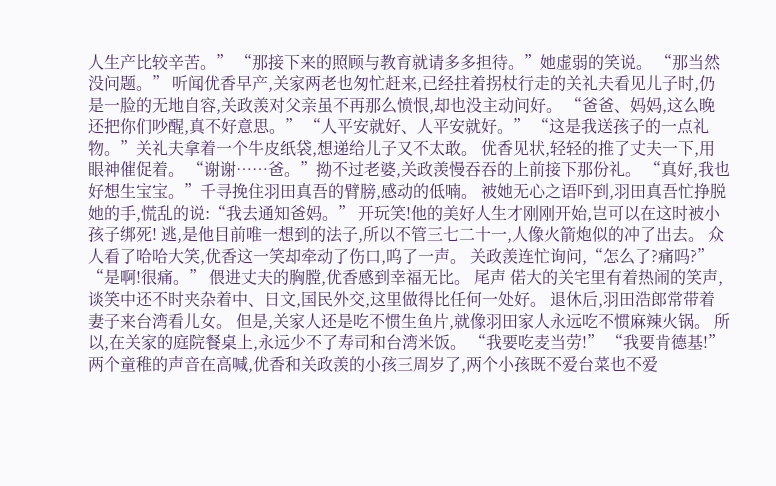人生产比较辛苦。” “那接下来的照顾与教育就请多多担待。”她虚弱的笑说。 “那当然没问题。” 听闻优香早产,关家两老也匆忙赶来,已经拄着拐杖行走的关礼夫看见儿子时,仍是一脸的无地自容,关政羡对父亲虽不再那么愤恨,却也没主动问好。 “爸爸、妈妈,这么晚还把你们吵醒,真不好意思。” “人平安就好、人平安就好。” “这是我送孩子的一点礼物。”关礼夫拿着一个牛皮纸袋,想递给儿子又不太敢。 优香见状,轻轻的推了丈夫一下,用眼神催促着。 “谢谢……爸。”拗不过老婆,关政羡慢吞吞的上前接下那份礼。 “真好,我也好想生宝宝。”千寻挽住羽田真吾的臂膀,感动的低喃。 被她无心之语吓到,羽田真吾忙挣脱她的手,慌乱的说:“我去通知爸妈。” 开玩笑!他的美好人生才刚刚开始,岂可以在这时被小孩子绑死! 逃,是他目前唯一想到的法子,所以不管三七二十一,人像火箭炮似的冲了出去。 众人看了哈哈大笑,优香这一笑却牵动了伤口,呜了一声。 关政羡连忙询问,“怎么了?痛吗?” “是啊!很痛。” 偎进丈夫的胸膛,优香感到幸福无比。 尾声 偌大的关宅里有着热闹的笑声,谈笑中还不时夹杂着中、日文,国民外交,这里做得比任何一处好。 退休后,羽田浩郎常带着妻子来台湾看儿女。 但是,关家人还是吃不惯生鱼片,就像羽田家人永远吃不惯麻辣火锅。 所以,在关家的庭院餐桌上,永远少不了寿司和台湾米饭。 “我要吃麦当劳!” “我要肯德基!” 两个童稚的声音在高喊,优香和关政羡的小孩三周岁了,两个小孩既不爱台菜也不爱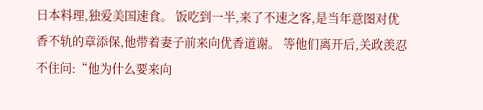日本料理,独爱美国速食。 饭吃到一半,来了不速之客,是当年意图对优香不轨的章添保,他带着妻子前来向优香道谢。 等他们离开后,关政羡忍不住问:“他为什么要来向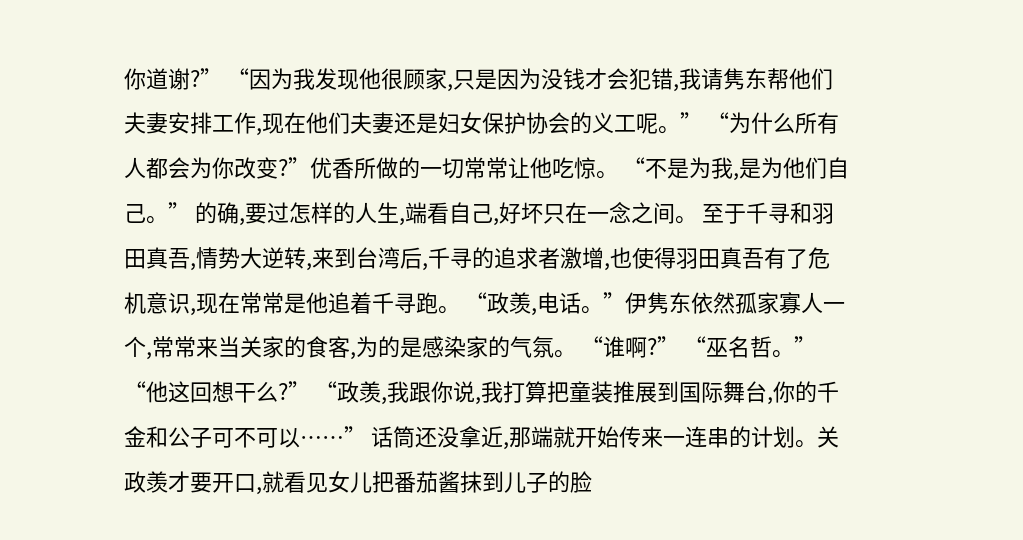你道谢?” “因为我发现他很顾家,只是因为没钱才会犯错,我请隽东帮他们夫妻安排工作,现在他们夫妻还是妇女保护协会的义工呢。” “为什么所有人都会为你改变?”优香所做的一切常常让他吃惊。 “不是为我,是为他们自己。” 的确,要过怎样的人生,端看自己,好坏只在一念之间。 至于千寻和羽田真吾,情势大逆转,来到台湾后,千寻的追求者激增,也使得羽田真吾有了危机意识,现在常常是他追着千寻跑。 “政羡,电话。”伊隽东依然孤家寡人一个,常常来当关家的食客,为的是感染家的气氛。 “谁啊?” “巫名哲。” “他这回想干么?” “政羡,我跟你说,我打算把童装推展到国际舞台,你的千金和公子可不可以……” 话筒还没拿近,那端就开始传来一连串的计划。关政羡才要开口,就看见女儿把番茄酱抹到儿子的脸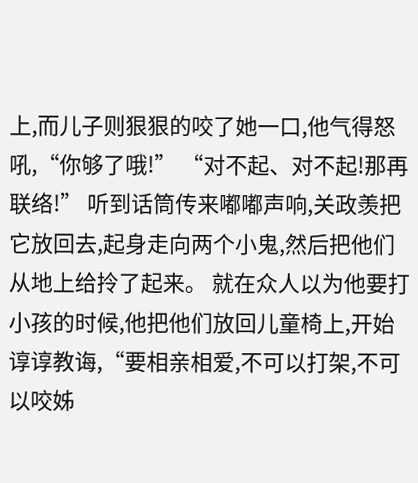上,而儿子则狠狠的咬了她一口,他气得怒吼,“你够了哦!” “对不起、对不起!那再联络!” 听到话筒传来嘟嘟声响,关政羡把它放回去,起身走向两个小鬼,然后把他们从地上给拎了起来。 就在众人以为他要打小孩的时候,他把他们放回儿童椅上,开始谆谆教诲,“要相亲相爱,不可以打架,不可以咬姊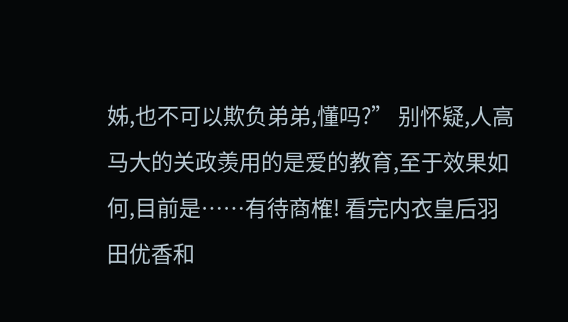姊,也不可以欺负弟弟,懂吗?” 别怀疑,人高马大的关政羡用的是爱的教育,至于效果如何,目前是……有待商榷! 看完内衣皇后羽田优香和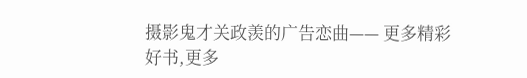摄影鬼才关政羡的广告恋曲—— 更多精彩好书,更多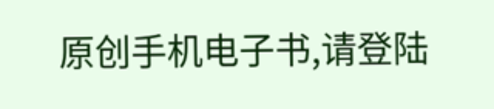原创手机电子书,请登陆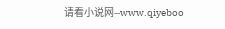请看小说网--www.qiyeboo